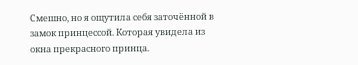Смешно, но я ощутила себя заточённой в замок принцессой. Которая увидела из окна прекрасного принца.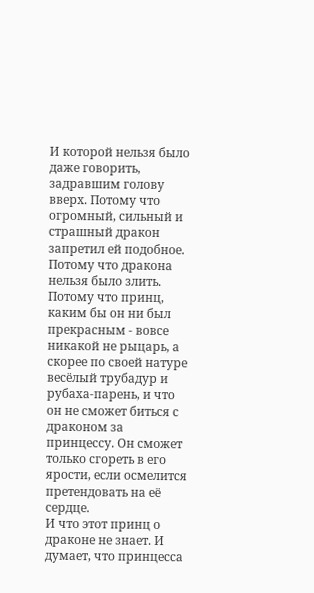И которой нельзя было даже говорить, задравшим голову вверх. Потому что огромный, сильный и страшный дракон запретил ей подобное.
Потому что дракона нельзя было злить. Потому что принц, каким бы он ни был прекрасным - вовсе никакой не рыцарь, а скорее по своей натуре весёлый трубадур и рубаха-парень, и что он не сможет биться с драконом за принцессу. Он сможет только сгореть в его ярости, если осмелится претендовать на её сердце.
И что этот принц о драконе не знает. И думает, что принцесса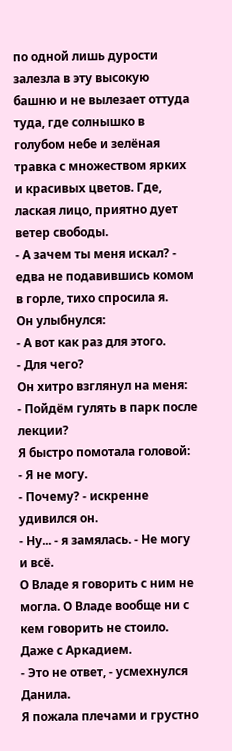по одной лишь дурости залезла в эту высокую башню и не вылезает оттуда туда, где солнышко в голубом небе и зелёная травка с множеством ярких и красивых цветов. Где, лаская лицо, приятно дует ветер свободы.
- А зачем ты меня искал? - едва не подавившись комом в горле, тихо спросила я.
Он улыбнулся:
- А вот как раз для этого.
- Для чего?
Он хитро взглянул на меня:
- Пойдём гулять в парк после лекции?
Я быстро помотала головой:
- Я не могу.
- Почему? - искренне удивился он.
- Ну... - я замялась. - Не могу и всё.
О Владе я говорить с ним не могла. О Владе вообще ни с кем говорить не стоило. Даже с Аркадием.
- Это не ответ, - усмехнулся Данила.
Я пожала плечами и грустно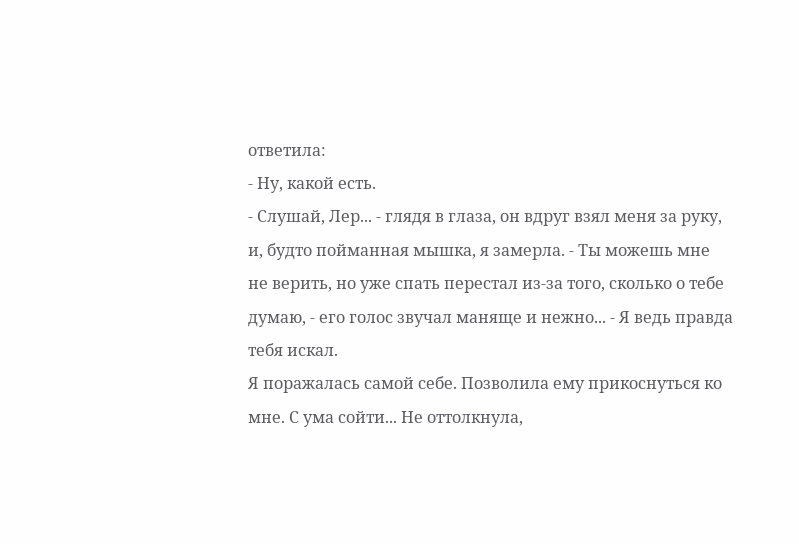ответила:
- Ну, какой есть.
- Слушай, Лер... - глядя в глаза, он вдруг взял меня за руку, и, будто пойманная мышка, я замерла. - Ты можешь мне не верить, но уже спать перестал из-за того, сколько о тебе думаю, - его голос звучал маняще и нежно... - Я ведь правда тебя искал.
Я поражалась самой себе. Позволила ему прикоснуться ко мне. С ума сойти... Не оттолкнула,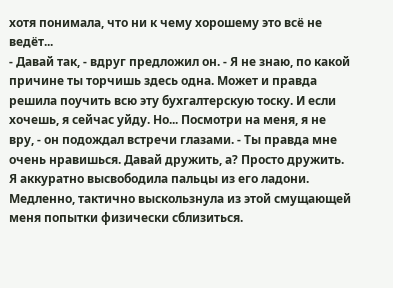хотя понимала, что ни к чему хорошему это всё не ведёт...
- Давай так, - вдруг предложил он. - Я не знаю, по какой причине ты торчишь здесь одна. Может и правда решила поучить всю эту бухгалтерскую тоску. И если хочешь, я сейчас уйду. Но... Посмотри на меня, я не вру, - он подождал встречи глазами. - Ты правда мне очень нравишься. Давай дружить, а? Просто дружить.
Я аккуратно высвободила пальцы из его ладони. Медленно, тактично выскользнула из этой смущающей меня попытки физически сблизиться.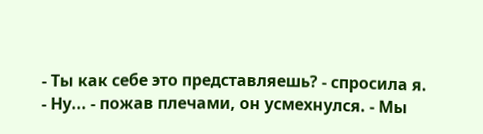- Ты как себе это представляешь? - спросила я.
- Ну... - пожав плечами, он усмехнулся. - Мы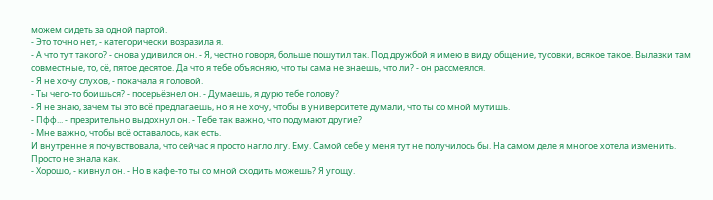можем сидеть за одной партой.
- Это точно нет, - категорически возразила я.
- А что тут такого? - снова удивился он. - Я, честно говоря, больше пошутил так. Под дружбой я имею в виду общение, тусовки, всякое такое. Вылазки там совместные, то, сё, пятое десятое. Да что я тебе объясняю, что ты сама не знаешь, что ли? - он рассмеялся.
- Я не хочу слухов, - покачала я головой.
- Ты чего-то боишься? - посерьёзнел он. - Думаешь, я дурю тебе голову?
- Я не знаю, зачем ты это всё предлагаешь, но я не хочу, чтобы в университете думали, что ты со мной мутишь.
- Пфф... - презрительно выдохнул он. - Тебе так важно, что подумают другие?
- Мне важно, чтобы всё оставалось, как есть.
И внутренне я почувствовала, что сейчас я просто нагло лгу. Ему. Самой себе у меня тут не получилось бы. На самом деле я многое хотела изменить. Просто не знала как.
- Хорошо, - кивнул он. - Но в кафе-то ты со мной сходить можешь? Я угощу.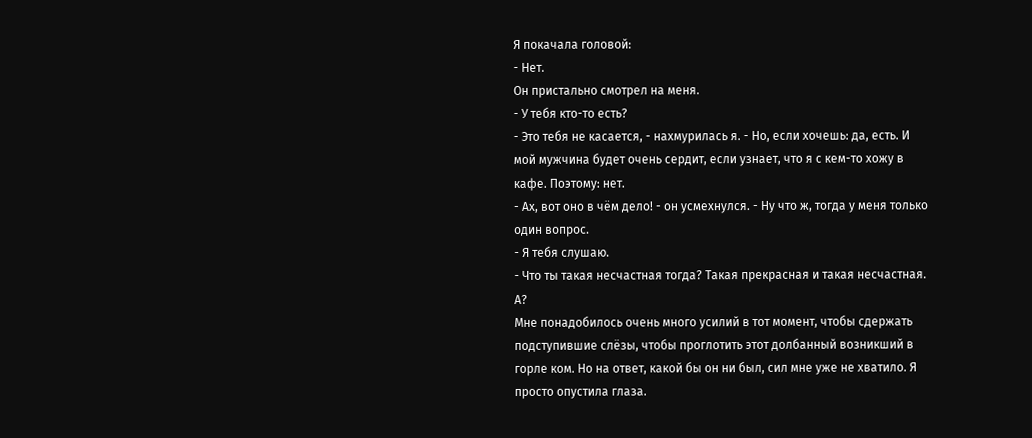Я покачала головой:
- Нет.
Он пристально смотрел на меня.
- У тебя кто-то есть?
- Это тебя не касается, - нахмурилась я. - Но, если хочешь: да, есть. И мой мужчина будет очень сердит, если узнает, что я с кем-то хожу в кафе. Поэтому: нет.
- Ах, вот оно в чём дело! - он усмехнулся. - Ну что ж, тогда у меня только один вопрос.
- Я тебя слушаю.
- Что ты такая несчастная тогда? Такая прекрасная и такая несчастная. А?
Мне понадобилось очень много усилий в тот момент, чтобы сдержать подступившие слёзы, чтобы проглотить этот долбанный возникший в горле ком. Но на ответ, какой бы он ни был, сил мне уже не хватило. Я просто опустила глаза.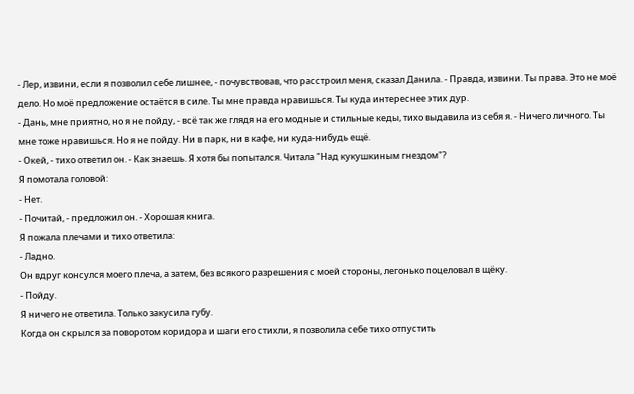- Лер, извини, если я позволил себе лишнее, - почувствовав, что расстроил меня, сказал Данила. - Правда, извини. Ты права. Это не моё дело. Но моё предложение остаётся в силе. Ты мне правда нравишься. Ты куда интереснее этих дур.
- Дань, мне приятно, но я не пойду, - всё так же глядя на его модные и стильные кеды, тихо выдавила из себя я. - Ничего личного. Ты мне тоже нравишься. Но я не пойду. Ни в парк, ни в кафе, ни куда-нибудь ещё.
- Окей, - тихо ответил он. - Как знаешь. Я хотя бы попытался. Читала "Над кукушкиным гнездом"?
Я помотала головой:
- Нет.
- Почитай, - предложил он. - Хорошая книга.
Я пожала плечами и тихо ответила:
- Ладно.
Он вдруг консулся моего плеча, а затем, без всякого разрешения с моей стороны, легонько поцеловал в щёку.
- Пойду.
Я ничего не ответила. Только закусила губу.
Когда он скрылся за поворотом коридора и шаги его стихли, я позволила себе тихо отпустить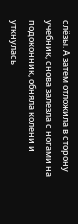слёзы. А затем отложила в сторону учебник, снова залезла с ногами на подоконник, обняла колени и уткнулась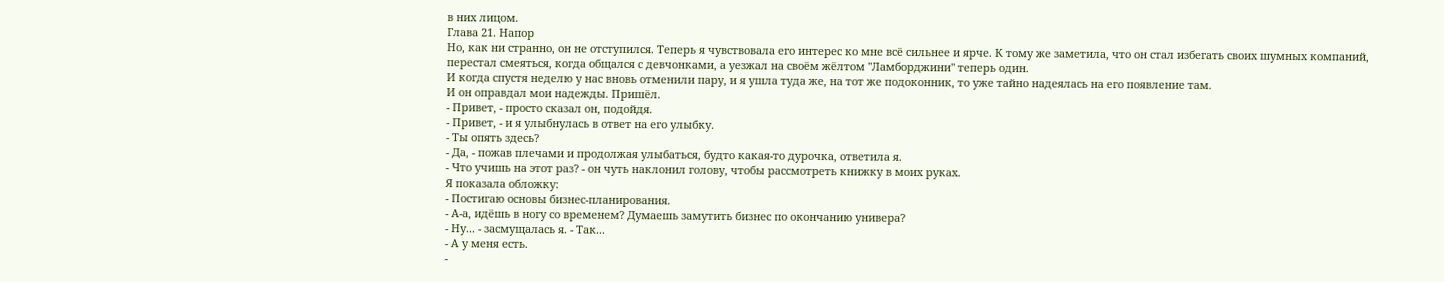в них лицом.
Глава 21. Напор
Но, как ни странно, он не отступился. Теперь я чувствовала его интерес ко мне всё сильнее и ярче. К тому же заметила, что он стал избегать своих шумных компаний, перестал смеяться, когда общался с девчонками, а уезжал на своём жёлтом "Ламборджини" теперь один.
И когда спустя неделю у нас вновь отменили пару, и я ушла туда же, на тот же подоконник, то уже тайно надеялась на его появление там.
И он оправдал мои надежды. Пришёл.
- Привет, - просто сказал он, подойдя.
- Привет, - и я улыбнулась в ответ на его улыбку.
- Ты опять здесь?
- Да, - пожав плечами и продолжая улыбаться, будто какая-то дурочка, ответила я.
- Что учишь на этот раз? - он чуть наклонил голову, чтобы рассмотреть книжку в моих руках.
Я показала обложку:
- Постигаю основы бизнес-планирования.
- А-а, идёшь в ногу со временем? Думаешь замутить бизнес по окончанию универа?
- Ну... - засмущалась я. - Так...
- А у меня есть.
-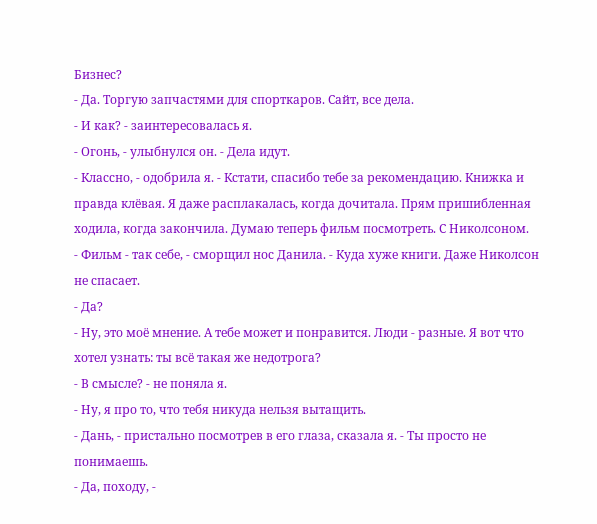Бизнес?
- Да. Торгую запчастями для спорткаров. Сайт, все дела.
- И как? - заинтересовалась я.
- Огонь, - улыбнулся он. - Дела идут.
- Классно, - одобрила я. - Кстати, спасибо тебе за рекомендацию. Книжка и правда клёвая. Я даже расплакалась, когда дочитала. Прям пришибленная ходила, когда закончила. Думаю теперь фильм посмотреть. С Николсоном.
- Фильм - так себе, - сморщил нос Данила. - Куда хуже книги. Даже Николсон не спасает.
- Да?
- Ну, это моё мнение. А тебе может и понравится. Люди - разные. Я вот что хотел узнать: ты всё такая же недотрога?
- В смысле? - не поняла я.
- Ну, я про то, что тебя никуда нельзя вытащить.
- Дань, - пристально посмотрев в его глаза, сказала я. - Ты просто не понимаешь.
- Да, походу, -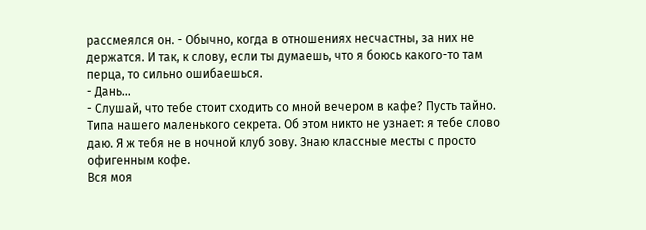рассмеялся он. - Обычно, когда в отношениях несчастны, за них не держатся. И так, к слову, если ты думаешь, что я боюсь какого-то там перца, то сильно ошибаешься.
- Дань...
- Слушай, что тебе стоит сходить со мной вечером в кафе? Пусть тайно. Типа нашего маленького секрета. Об этом никто не узнает: я тебе слово даю. Я ж тебя не в ночной клуб зову. Знаю классные месты с просто офигенным кофе.
Вся моя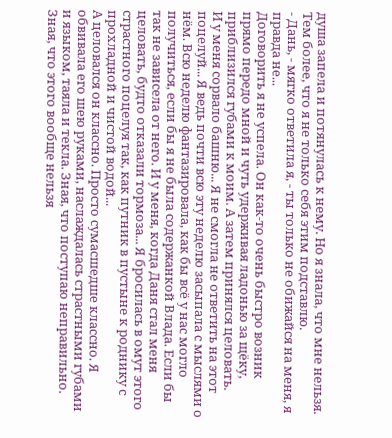душа запела и потянулась к нему. Но я знала, что мне нельзя. Тем более, что я не только себя этим подставлю.
- Дань, - мягко ответила я, - ты только не обижайся на меня, я правда не...
Договорить я не успела. Он как-то очень быстро возник прямо передо мной и чуть удерживая ладонью за щёку, приблизился губами к моим. А затем принялся целовать.
И у меня сорвало башню... Я не смогла не ответить на этот поцелуй... Я ведь почти всю эту неделю засыпала с мыслями о нём. Всю неделю фантазировала, как бы всё у нас могло получиться, если бы я не была содержанкой Влада. Если бы так не зависела от него. И у меня, когда Даня стал меня целовать, будто отказали тормоза... Я бросилась в омут этого страстного поцелуя так, как путник в пустыне к роднику с прохладной и чистой водой...
А целовался он классно. Просто сумасшедше классно. Я обвивала его шею руками, наслаждалась страстными губами и языком, таяла и текла. Зная, что поступаю неправильно. Зная, что этого вообще нельзя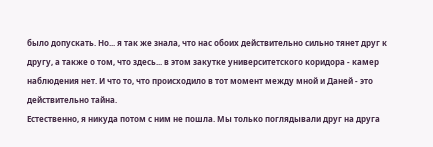было допускать. Но... я так же знала, что нас обоих действительно сильно тянет друг к другу, а также о том, что здесь... в этом закутке университетского коридора - камер наблюдения нет. И что то, что происходило в тот момент между мной и Даней - это действительно тайна.
Естественно, я никуда потом с ним не пошла. Мы только поглядывали друг на друга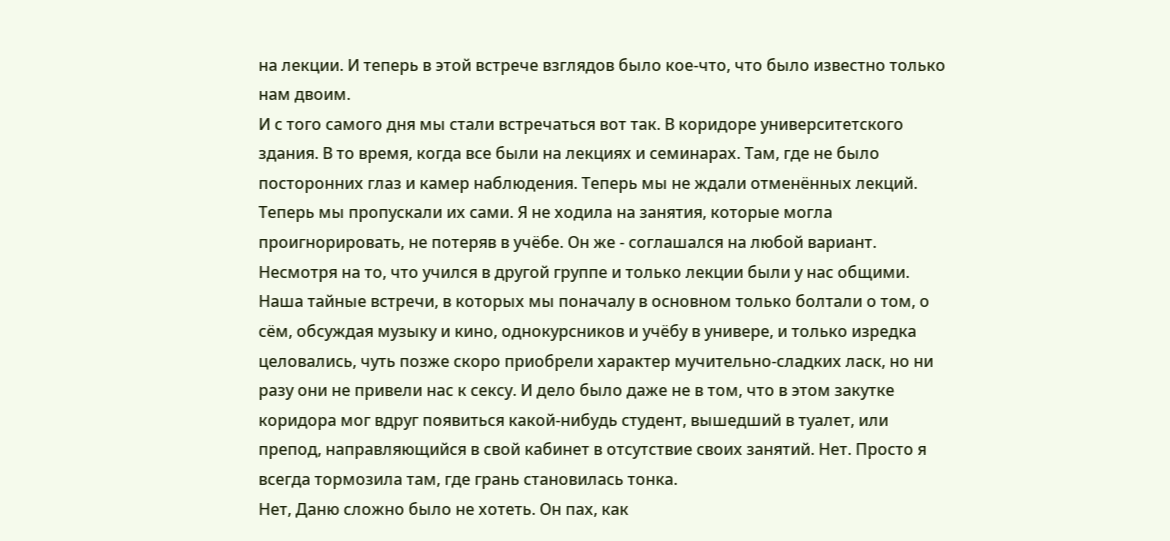на лекции. И теперь в этой встрече взглядов было кое-что, что было известно только нам двоим.
И с того самого дня мы стали встречаться вот так. В коридоре университетского здания. В то время, когда все были на лекциях и семинарах. Там, где не было посторонних глаз и камер наблюдения. Теперь мы не ждали отменённых лекций. Теперь мы пропускали их сами. Я не ходила на занятия, которые могла проигнорировать, не потеряв в учёбе. Он же - соглашался на любой вариант. Несмотря на то, что учился в другой группе и только лекции были у нас общими.
Наша тайные встречи, в которых мы поначалу в основном только болтали о том, о сём, обсуждая музыку и кино, однокурсников и учёбу в универе, и только изредка целовались, чуть позже скоро приобрели характер мучительно-сладких ласк, но ни разу они не привели нас к сексу. И дело было даже не в том, что в этом закутке коридора мог вдруг появиться какой-нибудь студент, вышедший в туалет, или препод, направляющийся в свой кабинет в отсутствие своих занятий. Нет. Просто я всегда тормозила там, где грань становилась тонка.
Нет, Даню сложно было не хотеть. Он пах, как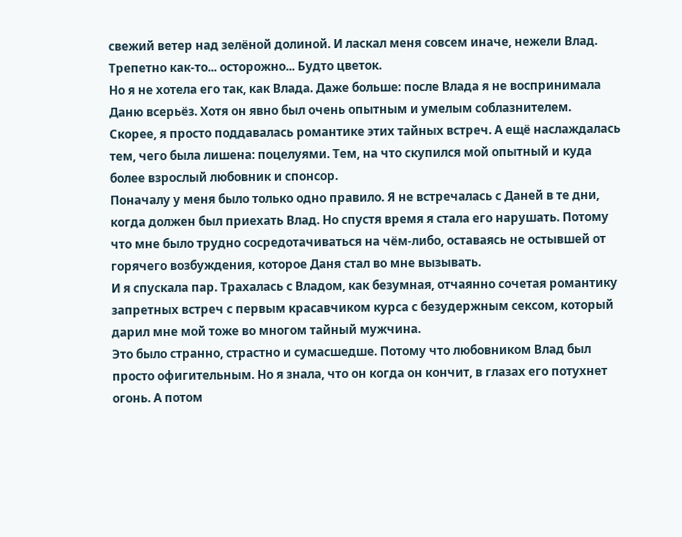свежий ветер над зелёной долиной. И ласкал меня совсем иначе, нежели Влад. Трепетно как-то... осторожно... Будто цветок.
Но я не хотела его так, как Влада. Даже больше: после Влада я не воспринимала Даню всерьёз. Хотя он явно был очень опытным и умелым соблазнителем. Скорее, я просто поддавалась романтике этих тайных встреч. А ещё наслаждалась тем, чего была лишена: поцелуями. Тем, на что скупился мой опытный и куда более взрослый любовник и спонсор.
Поначалу у меня было только одно правило. Я не встречалась с Даней в те дни, когда должен был приехать Влад. Но спустя время я стала его нарушать. Потому что мне было трудно сосредотачиваться на чём-либо, оставаясь не остывшей от горячего возбуждения, которое Даня стал во мне вызывать.
И я спускала пар. Трахалась с Владом, как безумная, отчаянно сочетая романтику запретных встреч с первым красавчиком курса с безудержным сексом, который дарил мне мой тоже во многом тайный мужчина.
Это было странно, страстно и сумасшедше. Потому что любовником Влад был просто офигительным. Но я знала, что он когда он кончит, в глазах его потухнет огонь. А потом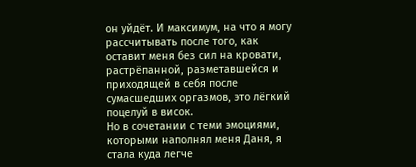он уйдёт. И максимум, на что я могу рассчитывать после того, как оставит меня без сил на кровати, растрёпанной, разметавшейся и приходящей в себя после сумасшедших оргазмов, это лёгкий поцелуй в висок.
Но в сочетании с теми эмоциями, которыми наполнял меня Даня, я стала куда легче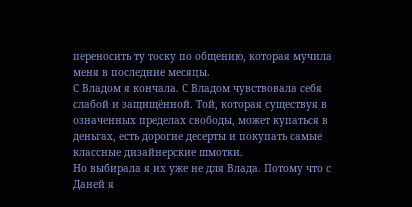переносить ту тоску по общению, которая мучила меня в последние месяцы.
С Владом я кончала. С Владом чувствовала себя слабой и защищённой. Той, которая существуя в означенных пределах свободы, может купаться в деньгах, есть дорогие десерты и покупать самые классные дизайнерские шмотки.
Но выбирала я их уже не для Влада. Потому что с Даней я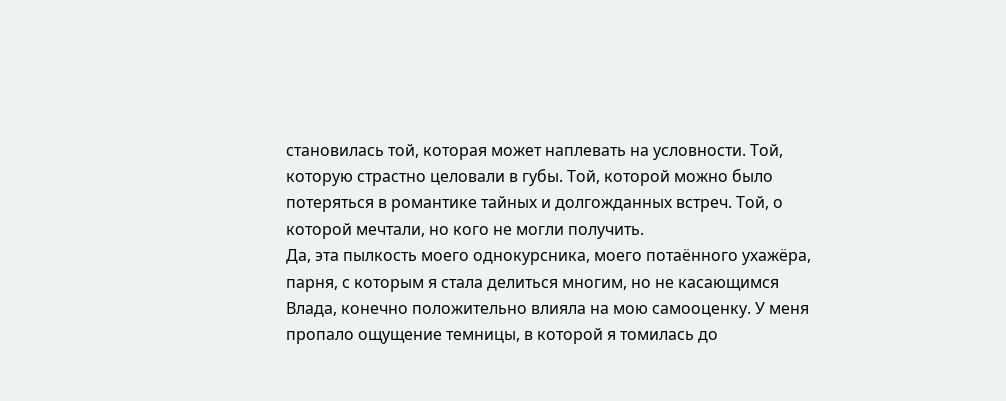становилась той, которая может наплевать на условности. Той, которую страстно целовали в губы. Той, которой можно было потеряться в романтике тайных и долгожданных встреч. Той, о которой мечтали, но кого не могли получить.
Да, эта пылкость моего однокурсника, моего потаённого ухажёра, парня, с которым я стала делиться многим, но не касающимся Влада, конечно положительно влияла на мою самооценку. У меня пропало ощущение темницы, в которой я томилась до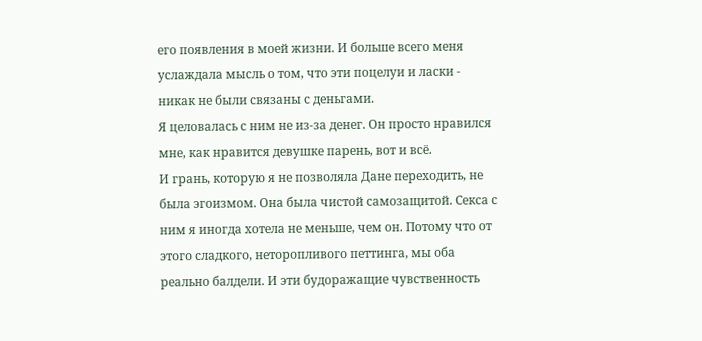его появления в моей жизни. И больше всего меня услаждала мысль о том, что эти поцелуи и ласки - никак не были связаны с деньгами.
Я целовалась с ним не из-за денег. Он просто нравился мне, как нравится девушке парень, вот и всё.
И грань, которую я не позволяла Дане переходить, не была эгоизмом. Она была чистой самозащитой. Секса с ним я иногда хотела не меньше, чем он. Потому что от этого сладкого, неторопливого петтинга, мы оба реально балдели. И эти будоражащие чувственность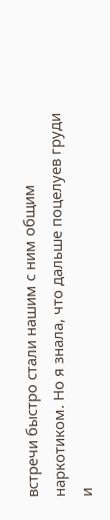встречи быстро стали нашим с ним общим наркотиком. Но я знала, что дальше поцелуев груди и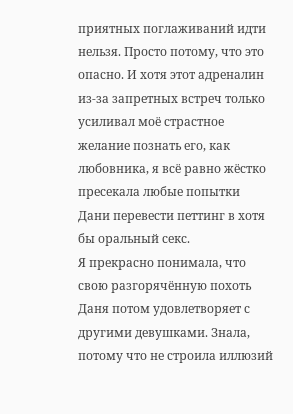приятных поглаживаний идти нельзя. Просто потому, что это опасно. И хотя этот адреналин из-за запретных встреч только усиливал моё страстное желание познать его, как любовника, я всё равно жёстко пресекала любые попытки Дани перевести петтинг в хотя бы оральный секс.
Я прекрасно понимала, что свою разгорячённую похоть Даня потом удовлетворяет с другими девушками. Знала, потому что не строила иллюзий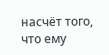насчёт того, что ему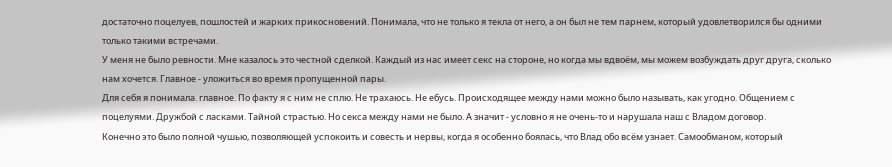достаточно поцелуев, пошлостей и жарких прикосновений. Понимала, что не только я текла от него, а он был не тем парнем, который удовлетворился бы одними только такими встречами.
У меня не было ревности. Мне казалось это честной сделкой. Каждый из нас имеет секс на стороне, но когда мы вдвоём, мы можем возбуждать друг друга, сколько нам хочется. Главное - уложиться во время пропущенной пары.
Для себя я понимала. главное. По факту я с ним не сплю. Не трахаюсь. Не ебусь. Происходящее между нами можно было называть, как угодно. Общением с поцелуями. Дружбой с ласками. Тайной страстью. Но секса между нами не было. А значит - условно я не очень-то и нарушала наш с Владом договор.
Конечно это было полной чушью, позволяющей успокоить и совесть и нервы, когда я особенно боялась, что Влад обо всём узнает. Самообманом, который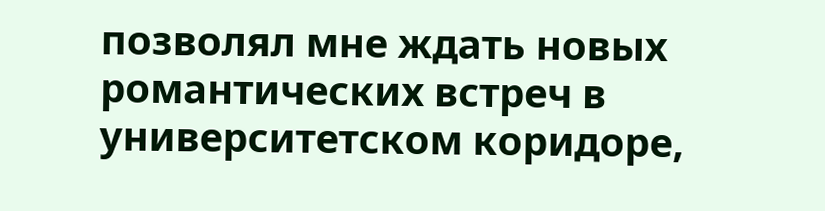позволял мне ждать новых романтических встреч в университетском коридоре,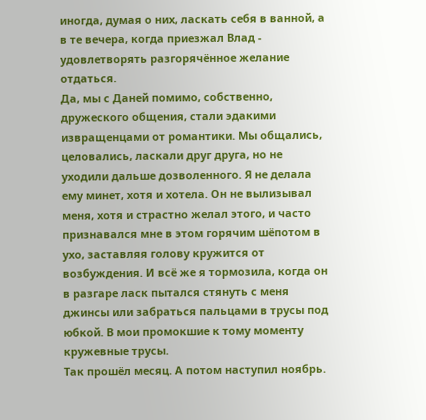иногда, думая о них, ласкать себя в ванной, а в те вечера, когда приезжал Влад - удовлетворять разгорячённое желание отдаться.
Да, мы с Даней помимо, собственно, дружеского общения, стали эдакими извращенцами от романтики. Мы общались, целовались, ласкали друг друга, но не уходили дальше дозволенного. Я не делала ему минет, хотя и хотела. Он не вылизывал меня, хотя и страстно желал этого, и часто признавался мне в этом горячим шёпотом в ухо, заставляя голову кружится от возбуждения. И всё же я тормозила, когда он в разгаре ласк пытался стянуть с меня джинсы или забраться пальцами в трусы под юбкой. В мои промокшие к тому моменту кружевные трусы.
Так прошёл месяц. А потом наступил ноябрь.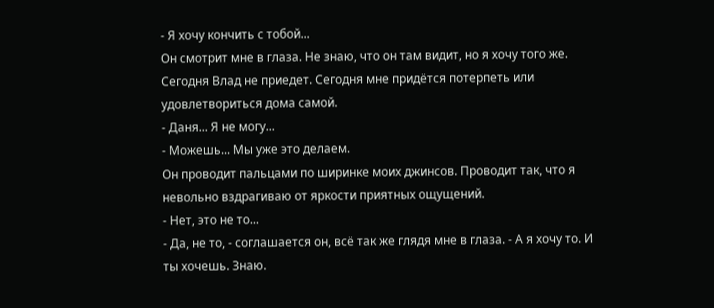- Я хочу кончить с тобой...
Он смотрит мне в глаза. Не знаю, что он там видит, но я хочу того же. Сегодня Влад не приедет. Сегодня мне придётся потерпеть или удовлетвориться дома самой.
- Даня... Я не могу...
- Можешь... Мы уже это делаем.
Он проводит пальцами по ширинке моих джинсов. Проводит так, что я невольно вздрагиваю от яркости приятных ощущений.
- Нет, это не то...
- Да, не то, - соглашается он, всё так же глядя мне в глаза. - А я хочу то. И ты хочешь. Знаю.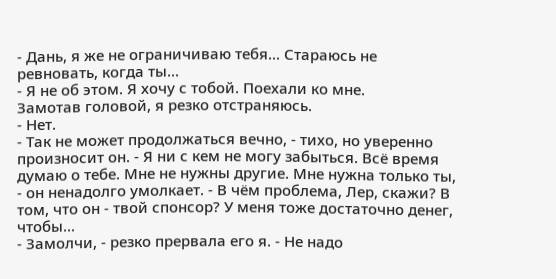- Дань, я же не ограничиваю тебя... Стараюсь не ревновать, когда ты...
- Я не об этом. Я хочу с тобой. Поехали ко мне.
Замотав головой, я резко отстраняюсь.
- Нет.
- Так не может продолжаться вечно, - тихо, но уверенно произносит он. - Я ни с кем не могу забыться. Всё время думаю о тебе. Мне не нужны другие. Мне нужна только ты, - он ненадолго умолкает. - В чём проблема, Лер, скажи? В том, что он - твой спонсор? У меня тоже достаточно денег, чтобы...
- Замолчи, - резко прервала его я. - Не надо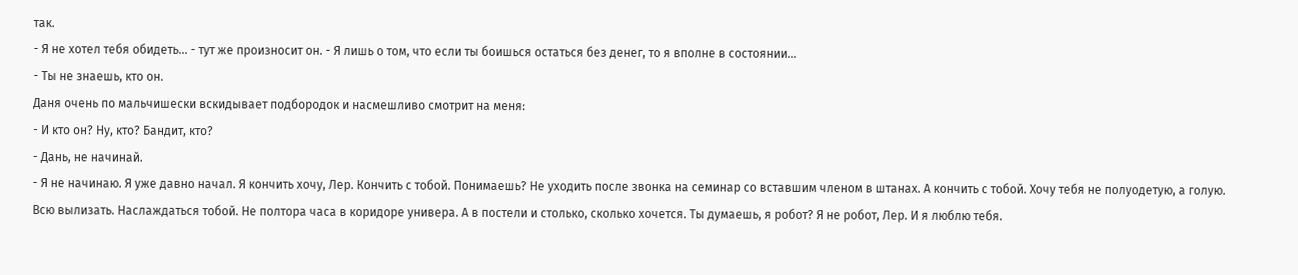так.
- Я не хотел тебя обидеть... - тут же произносит он. - Я лишь о том, что если ты боишься остаться без денег, то я вполне в состоянии...
- Ты не знаешь, кто он.
Даня очень по мальчишески вскидывает подбородок и насмешливо смотрит на меня:
- И кто он? Ну, кто? Бандит, кто?
- Дань, не начинай.
- Я не начинаю. Я уже давно начал. Я кончить хочу, Лер. Кончить с тобой. Понимаешь? Не уходить после звонка на семинар со вставшим членом в штанах. А кончить с тобой. Хочу тебя не полуодетую, а голую. Всю вылизать. Наслаждаться тобой. Не полтора часа в коридоре универа. А в постели и столько, сколько хочется. Ты думаешь, я робот? Я не робот, Лер. И я люблю тебя.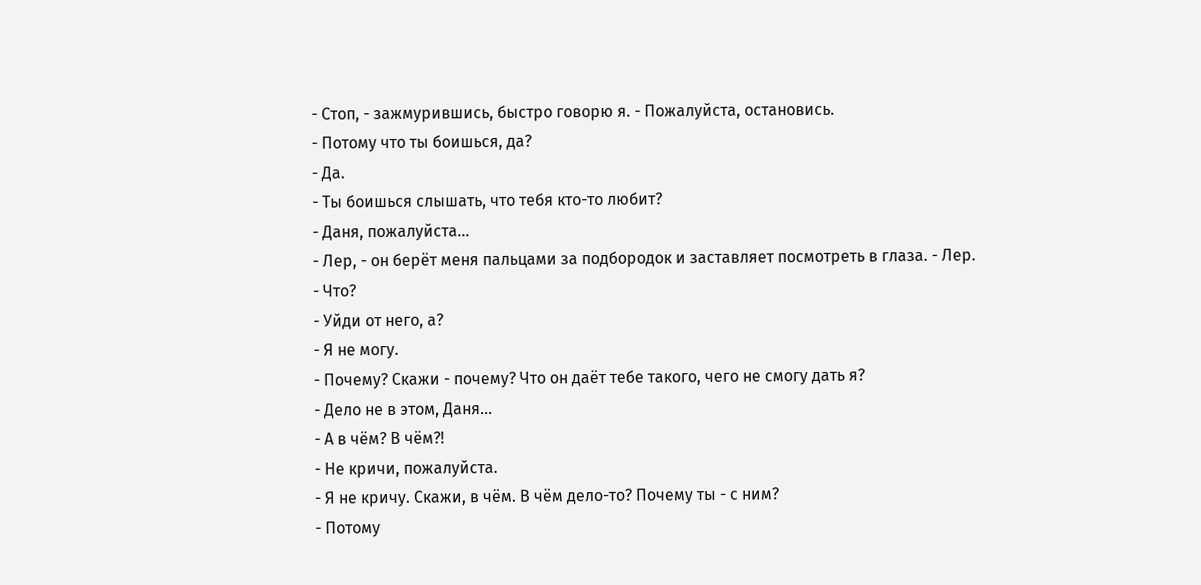- Стоп, - зажмурившись, быстро говорю я. - Пожалуйста, остановись.
- Потому что ты боишься, да?
- Да.
- Ты боишься слышать, что тебя кто-то любит?
- Даня, пожалуйста...
- Лер, - он берёт меня пальцами за подбородок и заставляет посмотреть в глаза. - Лер.
- Что?
- Уйди от него, а?
- Я не могу.
- Почему? Скажи - почему? Что он даёт тебе такого, чего не смогу дать я?
- Дело не в этом, Даня...
- А в чём? В чём?!
- Не кричи, пожалуйста.
- Я не кричу. Скажи, в чём. В чём дело-то? Почему ты - с ним?
- Потому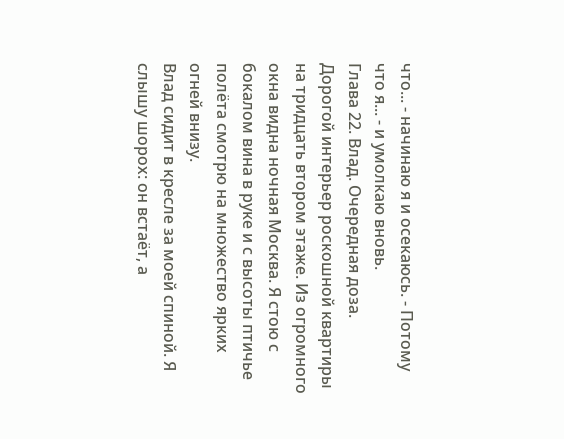что... - начинаю я и осекаюсь. - Потому что я... - и умолкаю вновь.
Глава 22. Влад. Очередная доза.
Дорогой интерьер роскошной квартиры на тридцать втором этаже. Из огромного окна видна ночная Москва. Я стою с бокалом вина в руке и с высоты птичье полёта смотрю на множество ярких огней внизу.
Влад сидит в кресле за моей спиной. Я слышу шорох: он встаёт, а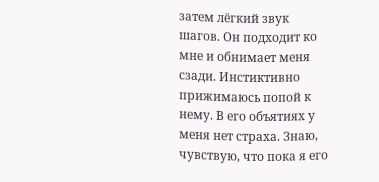затем лёгкий звук шагов. Он подходит ко мне и обнимает меня сзади. Инстиктивно прижимаюсь попой к нему. В его объятиях у меня нет страха. Знаю, чувствую, что пока я его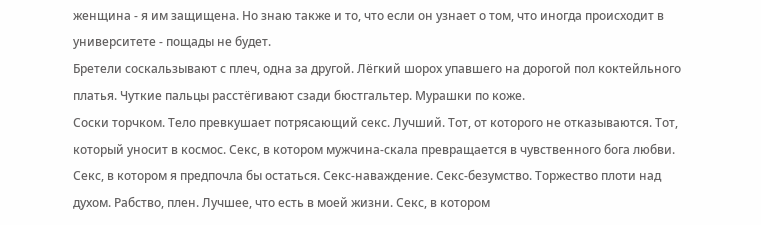женщина - я им защищена. Но знаю также и то, что если он узнает о том, что иногда происходит в университете - пощады не будет.
Бретели соскальзывают с плеч, одна за другой. Лёгкий шорох упавшего на дорогой пол коктейльного платья. Чуткие пальцы расстёгивают сзади бюстгальтер. Мурашки по коже.
Соски торчком. Тело превкушает потрясающий секс. Лучший. Тот, от которого не отказываются. Тот, который уносит в космос. Секс, в котором мужчина-скала превращается в чувственного бога любви. Секс, в котором я предпочла бы остаться. Секс-наваждение. Секс-безумство. Торжество плоти над духом. Рабство, плен. Лучшее, что есть в моей жизни. Секс, в котором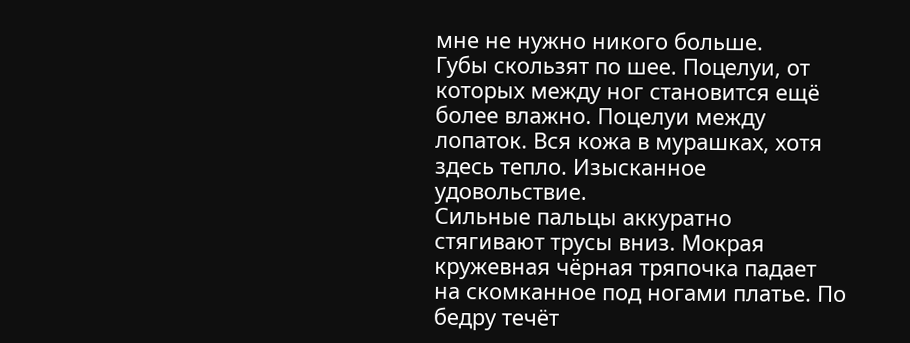мне не нужно никого больше.
Губы скользят по шее. Поцелуи, от которых между ног становится ещё более влажно. Поцелуи между лопаток. Вся кожа в мурашках, хотя здесь тепло. Изысканное удовольствие.
Сильные пальцы аккуратно стягивают трусы вниз. Мокрая кружевная чёрная тряпочка падает на скомканное под ногами платье. По бедру течёт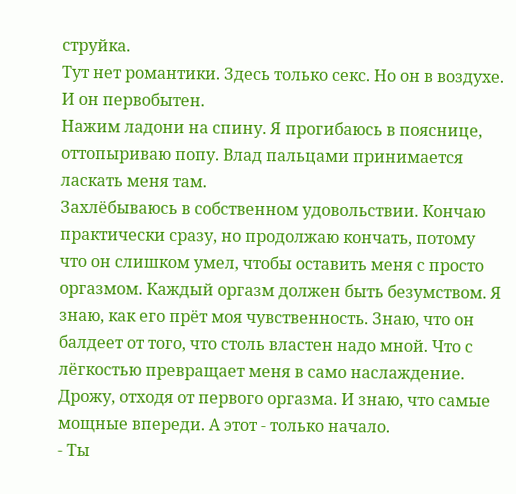струйка.
Тут нет романтики. Здесь только секс. Но он в воздухе. И он первобытен.
Нажим ладони на спину. Я прогибаюсь в пояснице, оттопыриваю попу. Влад пальцами принимается ласкать меня там.
Захлёбываюсь в собственном удовольствии. Кончаю практически сразу, но продолжаю кончать, потому что он слишком умел, чтобы оставить меня с просто оргазмом. Каждый оргазм должен быть безумством. Я знаю, как его прёт моя чувственность. Знаю, что он балдеет от того, что столь властен надо мной. Что с лёгкостью превращает меня в само наслаждение.
Дрожу, отходя от первого оргазма. И знаю, что самые мощные впереди. А этот - только начало.
- Ты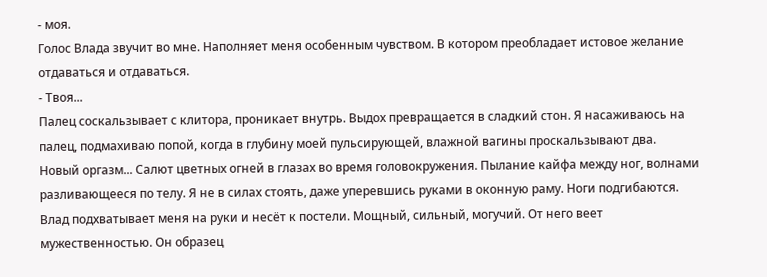- моя.
Голос Влада звучит во мне. Наполняет меня особенным чувством. В котором преобладает истовое желание отдаваться и отдаваться.
- Твоя...
Палец соскальзывает с клитора, проникает внутрь. Выдох превращается в сладкий стон. Я насаживаюсь на палец, подмахиваю попой, когда в глубину моей пульсирующей, влажной вагины проскальзывают два.
Новый оргазм... Салют цветных огней в глазах во время головокружения. Пылание кайфа между ног, волнами разливающееся по телу. Я не в силах стоять, даже уперевшись руками в оконную раму. Ноги подгибаются.
Влад подхватывает меня на руки и несёт к постели. Мощный, сильный, могучий. От него веет мужественностью. Он образец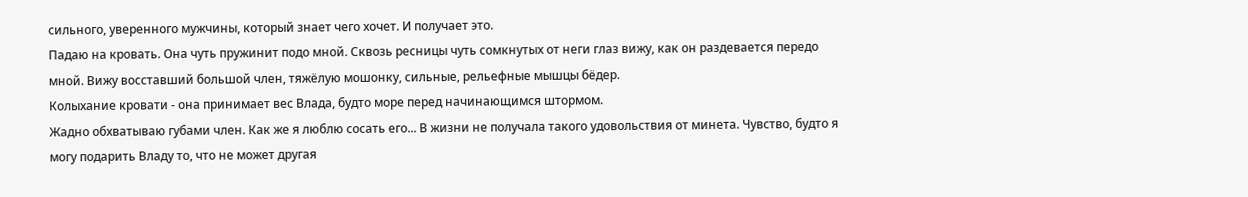сильного, уверенного мужчины, который знает чего хочет. И получает это.
Падаю на кровать. Она чуть пружинит подо мной. Сквозь ресницы чуть сомкнутых от неги глаз вижу, как он раздевается передо мной. Вижу восставший большой член, тяжёлую мошонку, сильные, рельефные мышцы бёдер.
Колыхание кровати - она принимает вес Влада, будто море перед начинающимся штормом.
Жадно обхватываю губами член. Как же я люблю сосать его... В жизни не получала такого удовольствия от минета. Чувство, будто я могу подарить Владу то, что не может другая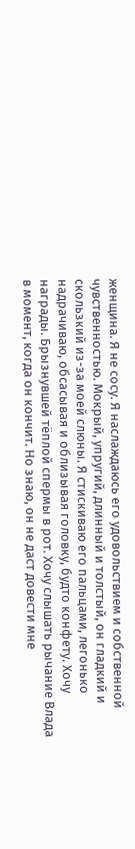женщина. Я не сосу. Я наслаждаюсь его удовольствием и собственной чувственностью. Мокрый, упругий, длинный и толстый, он гладкий и скользкий из-за моей слюны. Я стискиваю его пальцами, легонько надрачиваю, обсасывая и облизывая головку, будто конфету. Хочу награды. Брызнувшей тёплой спермы в рот. Хочу слышать рычание Влада в момент, когда он кончит. Но знаю, он не даст довести мне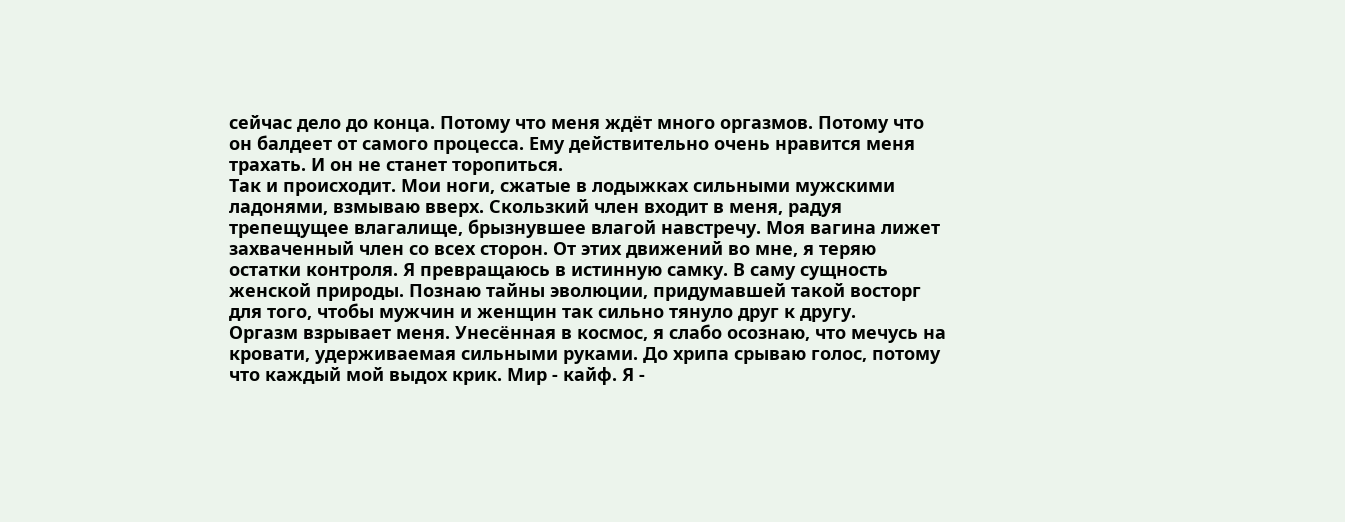сейчас дело до конца. Потому что меня ждёт много оргазмов. Потому что он балдеет от самого процесса. Ему действительно очень нравится меня трахать. И он не станет торопиться.
Так и происходит. Мои ноги, сжатые в лодыжках сильными мужскими ладонями, взмываю вверх. Скользкий член входит в меня, радуя трепещущее влагалище, брызнувшее влагой навстречу. Моя вагина лижет захваченный член со всех сторон. От этих движений во мне, я теряю остатки контроля. Я превращаюсь в истинную самку. В саму сущность женской природы. Познаю тайны эволюции, придумавшей такой восторг для того, чтобы мужчин и женщин так сильно тянуло друг к другу.
Оргазм взрывает меня. Унесённая в космос, я слабо осознаю, что мечусь на кровати, удерживаемая сильными руками. До хрипа срываю голос, потому что каждый мой выдох крик. Мир - кайф. Я -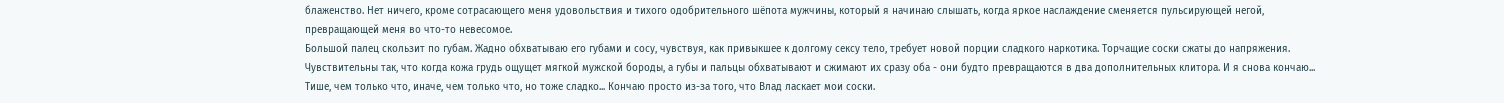блаженство. Нет ничего, кроме сотрасающего меня удовольствия и тихого одобрительного шёпота мужчины, который я начинаю слышать, когда яркое наслаждение сменяется пульсирующей негой, превращающей меня во что-то невесомое.
Большой палец скользит по губам. Жадно обхватываю его губами и сосу, чувствуя, как привыкшее к долгому сексу тело, требует новой порции сладкого наркотика. Торчащие соски сжаты до напряжения. Чувствительны так, что когда кожа грудь ощущет мягкой мужской бороды, а губы и пальцы обхватывают и сжимают их сразу оба - они будто превращаются в два дополнительных клитора. И я снова кончаю... Тише, чем только что, иначе, чем только что, но тоже сладко... Кончаю просто из-за того, что Влад ласкает мои соски.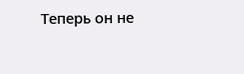Теперь он не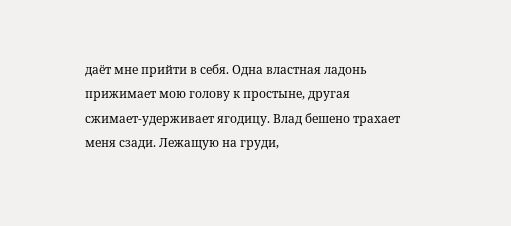даёт мне прийти в себя. Одна властная ладонь прижимает мою голову к простыне, другая сжимает-удерживает ягодицу. Влад бешено трахает меня сзади. Лежащую на груди,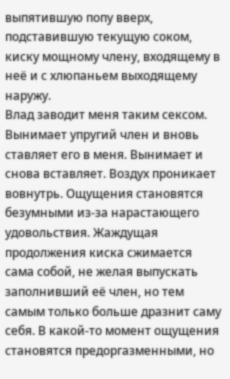выпятившую попу вверх, подставившую текущую соком, киску мощному члену, входящему в неё и с хлюпаньем выходящему наружу.
Влад заводит меня таким сексом. Вынимает упругий член и вновь ставляет его в меня. Вынимает и снова вставляет. Воздух проникает вовнутрь. Ощущения становятся безумными из-за нарастающего удовольствия. Жаждущая продолжения киска сжимается сама собой, не желая выпускать заполнивший её член, но тем самым только больше дразнит саму себя. В какой-то момент ощущения становятся предоргазменными, но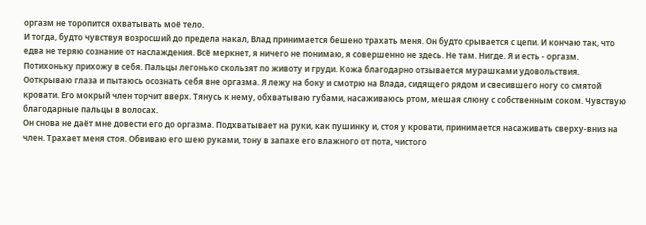оргазм не торопится охватывать моё тело.
И тогда, будто чувствуя возросший до предела накал, Влад принимается бешено трахать меня. Он будто срывается с цепи. И кончаю так, что едва не теряю сознание от наслаждения. Всё меркнет, я ничего не понимаю, я совершенно не здесь. Не там. Нигде. Я и есть - оргазм.
Потихоньку прихожу в себя. Пальцы легонько скользят по животу и груди. Кожа благодарно отзывается мурашками удовольствия.
Ооткрываю глаза и пытаюсь осознать себя вне оргазма. Я лежу на боку и смотрю на Влада, сидящего рядом и свесившего ногу со смятой кровати. Его мокрый член торчит вверх. Тянусь к нему, обхватываю губами, насаживаюсь ртом, мешая слюну с собственным соком. Чувствую благодарные пальцы в волосах.
Он снова не даёт мне довести его до оргазма. Подхватывает на руки, как пушинку и, стоя у кровати, принимается насаживать сверху-вниз на член. Трахает меня стоя. Обвиваю его шею руками, тону в запахе его влажного от пота, чистого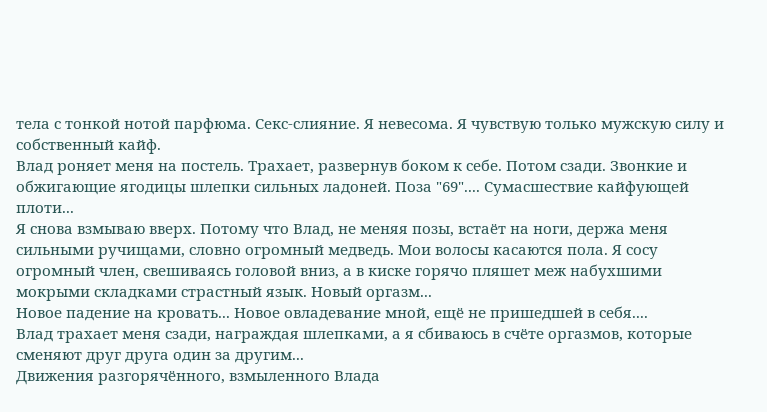тела с тонкой нотой парфюма. Секс-слияние. Я невесома. Я чувствую только мужскую силу и собственный кайф.
Влад роняет меня на постель. Трахает, развернув боком к себе. Потом сзади. Звонкие и обжигающие ягодицы шлепки сильных ладоней. Поза "69".... Сумасшествие кайфующей плоти...
Я снова взмываю вверх. Потому что Влад, не меняя позы, встаёт на ноги, держа меня сильными ручищами, словно огромный медведь. Мои волосы касаются пола. Я сосу огромный член, свешиваясь головой вниз, а в киске горячо пляшет меж набухшими мокрыми складками страстный язык. Новый оргазм...
Новое падение на кровать... Новое овладевание мной, ещё не пришедшей в себя....
Влад трахает меня сзади, награждая шлепками, а я сбиваюсь в счёте оргазмов, которые сменяют друг друга один за другим...
Движения разгорячённого, взмыленного Влада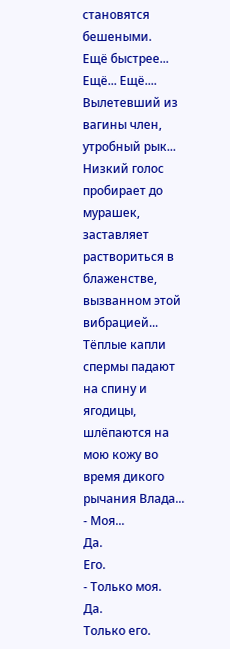становятся бешеными.
Ещё быстрее... Ещё... Ещё....
Вылетевший из вагины член, утробный рык... Низкий голос пробирает до мурашек, заставляет раствориться в блаженстве, вызванном этой вибрацией... Тёплые капли спермы падают на спину и ягодицы, шлёпаются на мою кожу во время дикого рычания Влада...
- Моя...
Да.
Его.
- Только моя.
Да.
Только его.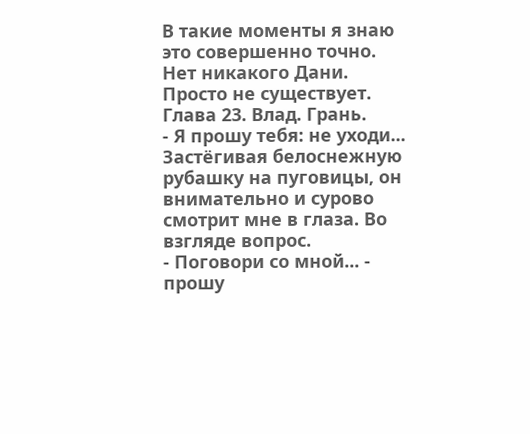В такие моменты я знаю это совершенно точно.
Нет никакого Дани. Просто не существует.
Глава 23. Влад. Грань.
- Я прошу тебя: не уходи...
Застёгивая белоснежную рубашку на пуговицы, он внимательно и сурово смотрит мне в глаза. Во взгляде вопрос.
- Поговори со мной... - прошу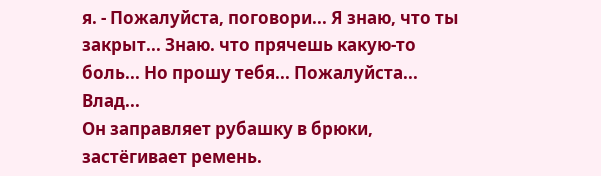я. - Пожалуйста, поговори... Я знаю, что ты закрыт... Знаю. что прячешь какую-то боль... Но прошу тебя... Пожалуйста... Влад...
Он заправляет рубашку в брюки, застёгивает ремень.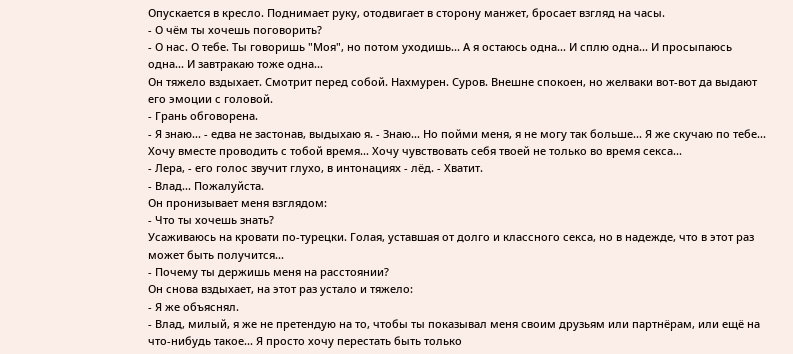Опускается в кресло. Поднимает руку, отодвигает в сторону манжет, бросает взгляд на часы.
- О чём ты хочешь поговорить?
- О нас. О тебе. Ты говоришь "Моя", но потом уходишь... А я остаюсь одна... И сплю одна... И просыпаюсь одна... И завтракаю тоже одна...
Он тяжело вздыхает. Смотрит перед собой. Нахмурен. Суров. Внешне спокоен, но желваки вот-вот да выдают его эмоции с головой.
- Грань обговорена.
- Я знаю... - едва не застонав, выдыхаю я. - Знаю... Но пойми меня, я не могу так больше... Я же скучаю по тебе... Хочу вместе проводить с тобой время... Хочу чувствовать себя твоей не только во время секса...
- Лера, - его голос звучит глухо, в интонациях - лёд. - Хватит.
- Влад... Пожалуйста.
Он пронизывает меня взглядом:
- Что ты хочешь знать?
Усаживаюсь на кровати по-турецки. Голая, уставшая от долго и классного секса, но в надежде, что в этот раз может быть получится...
- Почему ты держишь меня на расстоянии?
Он снова вздыхает, на этот раз устало и тяжело:
- Я же объяснял.
- Влад, милый, я же не претендую на то, чтобы ты показывал меня своим друзьям или партнёрам, или ещё на что-нибудь такое... Я просто хочу перестать быть только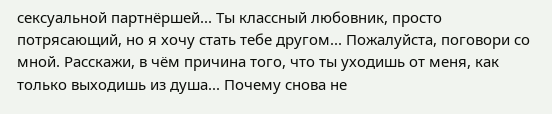сексуальной партнёршей... Ты классный любовник, просто потрясающий, но я хочу стать тебе другом... Пожалуйста, поговори со мной. Расскажи, в чём причина того, что ты уходишь от меня, как только выходишь из душа... Почему снова не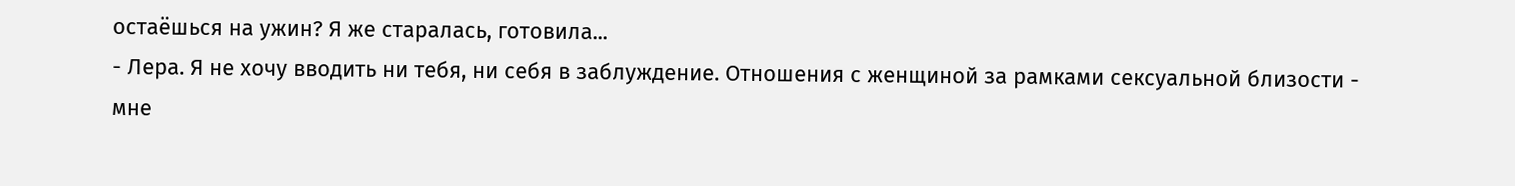остаёшься на ужин? Я же старалась, готовила...
- Лера. Я не хочу вводить ни тебя, ни себя в заблуждение. Отношения с женщиной за рамками сексуальной близости - мне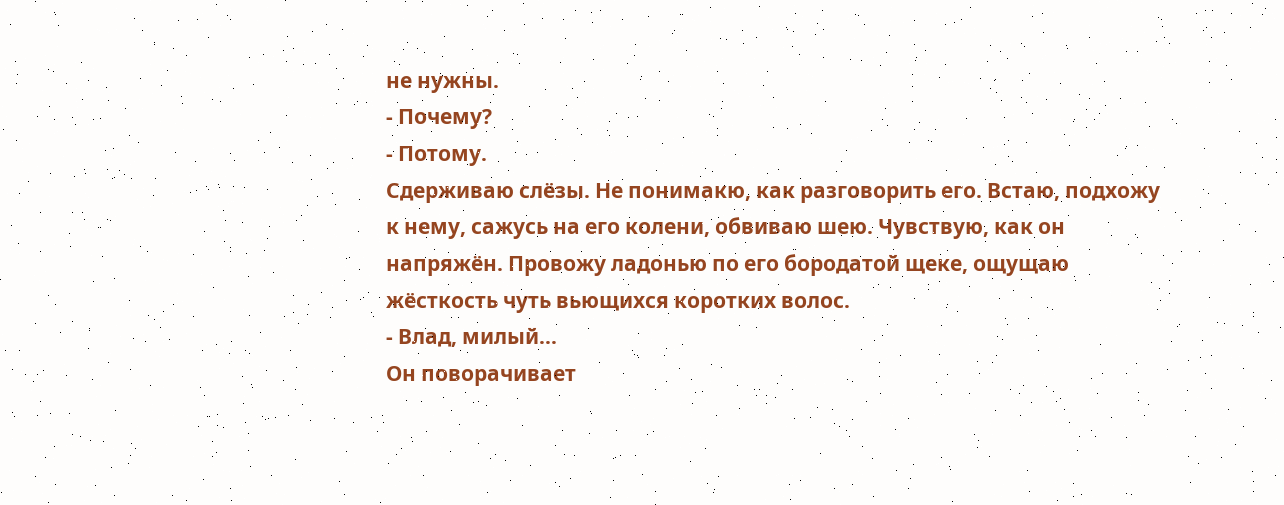не нужны.
- Почему?
- Потому.
Сдерживаю слёзы. Не понимакю, как разговорить его. Встаю, подхожу к нему, сажусь на его колени, обвиваю шею. Чувствую, как он напряжён. Провожу ладонью по его бородатой щеке, ощущаю жёсткость чуть вьющихся коротких волос.
- Влад, милый...
Он поворачивает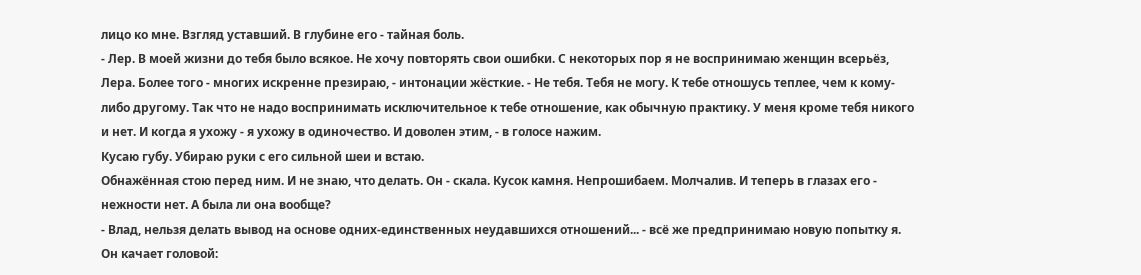лицо ко мне. Взгляд уставший. В глубине его - тайная боль.
- Лер. В моей жизни до тебя было всякое. Не хочу повторять свои ошибки. С некоторых пор я не воспринимаю женщин всерьёз, Лера. Более того - многих искренне презираю, - интонации жёсткие. - Не тебя. Тебя не могу. К тебе отношусь теплее, чем к кому-либо другому. Так что не надо воспринимать исключительное к тебе отношение, как обычную практику. У меня кроме тебя никого и нет. И когда я ухожу - я ухожу в одиночество. И доволен этим, - в голосе нажим.
Кусаю губу. Убираю руки с его сильной шеи и встаю.
Обнажённая стою перед ним. И не знаю, что делать. Он - скала. Кусок камня. Непрошибаем. Молчалив. И теперь в глазах его - нежности нет. А была ли она вообще?
- Влад, нельзя делать вывод на основе одних-единственных неудавшихся отношений... - всё же предпринимаю новую попытку я.
Он качает головой: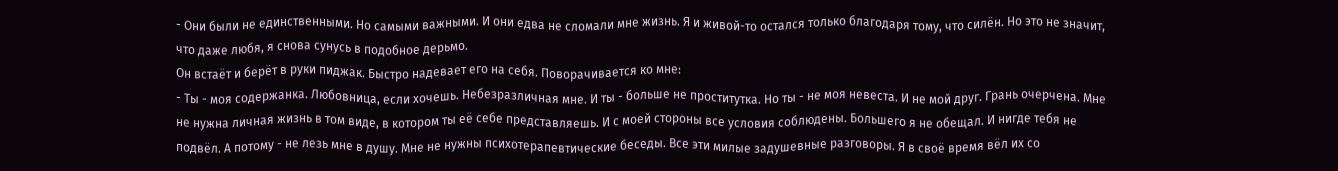- Они были не единственными. Но самыми важными. И они едва не сломали мне жизнь. Я и живой-то остался только благодаря тому, что силён. Но это не значит, что даже любя, я снова сунусь в подобное дерьмо.
Он встаёт и берёт в руки пиджак. Быстро надевает его на себя. Поворачивается ко мне:
- Ты - моя содержанка. Любовница, если хочешь. Небезразличная мне. И ты - больше не проститутка. Но ты - не моя невеста. И не мой друг. Грань очерчена. Мне не нужна личная жизнь в том виде, в котором ты её себе представляешь. И с моей стороны все условия соблюдены. Большего я не обещал. И нигде тебя не подвёл. А потому - не лезь мне в душу. Мне не нужны психотерапевтические беседы. Все эти милые задушевные разговоры. Я в своё время вёл их со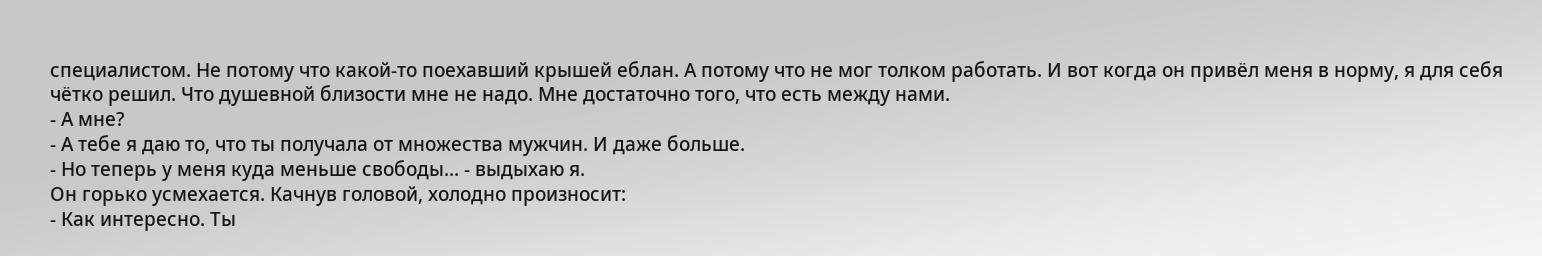специалистом. Не потому что какой-то поехавший крышей еблан. А потому что не мог толком работать. И вот когда он привёл меня в норму, я для себя чётко решил. Что душевной близости мне не надо. Мне достаточно того, что есть между нами.
- А мне?
- А тебе я даю то, что ты получала от множества мужчин. И даже больше.
- Но теперь у меня куда меньше свободы... - выдыхаю я.
Он горько усмехается. Качнув головой, холодно произносит:
- Как интересно. Ты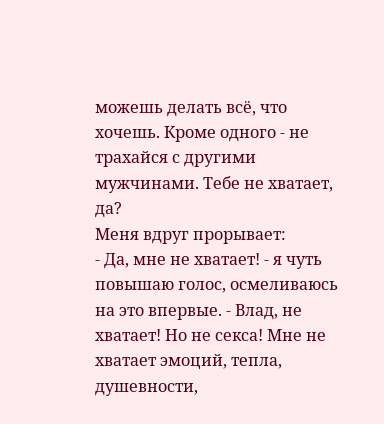можешь делать всё, что хочешь. Кроме одного - не трахайся с другими мужчинами. Тебе не хватает, да?
Меня вдруг прорывает:
- Да, мне не хватает! - я чуть повышаю голос, осмеливаюсь на это впервые. - Влад, не хватает! Но не секса! Мне не хватает эмоций, тепла, душевности,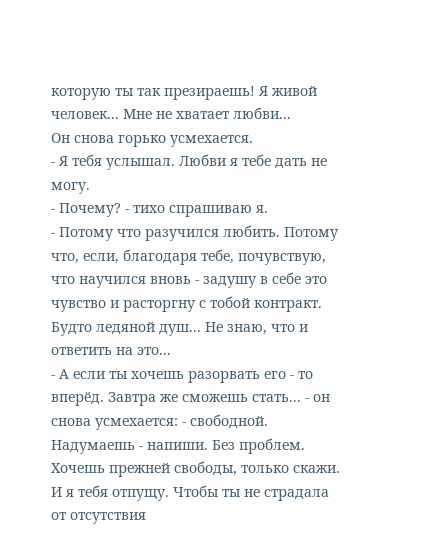которую ты так презираешь! Я живой человек... Мне не хватает любви...
Он снова горько усмехается.
- Я тебя услышал. Любви я тебе дать не могу.
- Почему? - тихо спрашиваю я.
- Потому что разучился любить. Потому что, если, благодаря тебе, почувствую, что научился вновь - задушу в себе это чувство и расторгну с тобой контракт.
Будто ледяной душ... Не знаю, что и ответить на это...
- А если ты хочешь разорвать его - то вперёд. Завтра же сможешь стать... - он снова усмехается: - свободной. Надумаешь - напиши. Без проблем. Хочешь прежней свободы, только скажи. И я тебя отпущу. Чтобы ты не страдала от отсутствия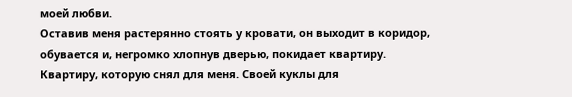моей любви.
Оставив меня растерянно стоять у кровати, он выходит в коридор, обувается и, негромко хлопнув дверью, покидает квартиру.
Квартиру, которую снял для меня. Своей куклы для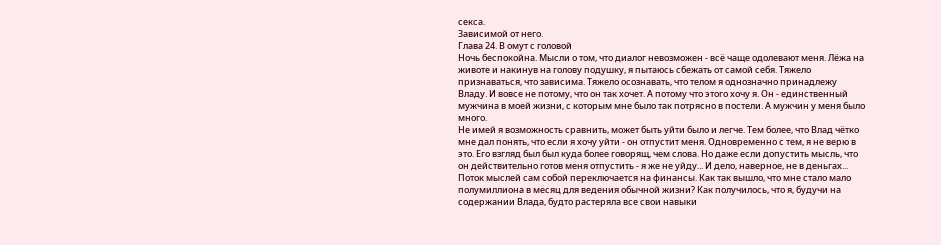секса.
Зависимой от него.
Глава 24. В омут с головой
Ночь беспокойна. Мысли о том, что диалог невозможен - всё чаще одолевают меня. Лёжа на животе и накинув на голову подушку, я пытаюсь сбежать от самой себя. Тяжело признаваться, что зависима. Тяжело осознавать, что телом я однозначно принадлежу Владу. И вовсе не потому, что он так хочет. А потому что этого хочу я. Он - единственный мужчина в моей жизни, с которым мне было так потрясно в постели. А мужчин у меня было много.
Не имей я возможность сравнить, может быть уйти было и легче. Тем более, что Влад чётко мне дал понять, что если я хочу уйти - он отпустит меня. Одновременно с тем, я не верю в это. Его взгляд был был куда более говорящ, чем слова. Но даже если допустить мысль, что он действительно готов меня отпустить - я же не уйду... И дело, наверное, не в деньгах...
Поток мыслей сам собой переключается на финансы. Как так вышло, что мне стало мало полумиллиона в месяц для ведения обычной жизни? Как получилось, что я, будучи на содержании Влада, будто растеряла все свои навыки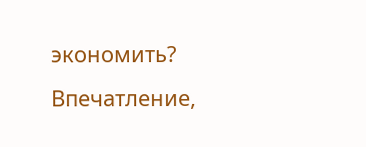экономить? Впечатление,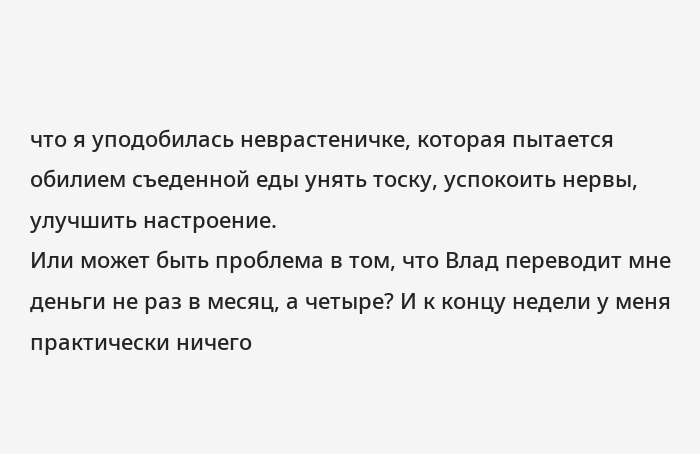что я уподобилась неврастеничке, которая пытается обилием съеденной еды унять тоску, успокоить нервы, улучшить настроение.
Или может быть проблема в том, что Влад переводит мне деньги не раз в месяц, а четыре? И к концу недели у меня практически ничего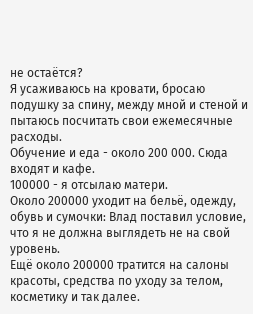не остаётся?
Я усаживаюсь на кровати, бросаю подушку за спину, между мной и стеной и пытаюсь посчитать свои ежемесячные расходы.
Обучение и еда - около 200 000. Сюда входят и кафе.
100000 - я отсылаю матери.
Около 200000 уходит на бельё, одежду, обувь и сумочки: Влад поставил условие, что я не должна выглядеть не на свой уровень.
Ещё около 200000 тратится на салоны красоты, средства по уходу за телом, косметику и так далее.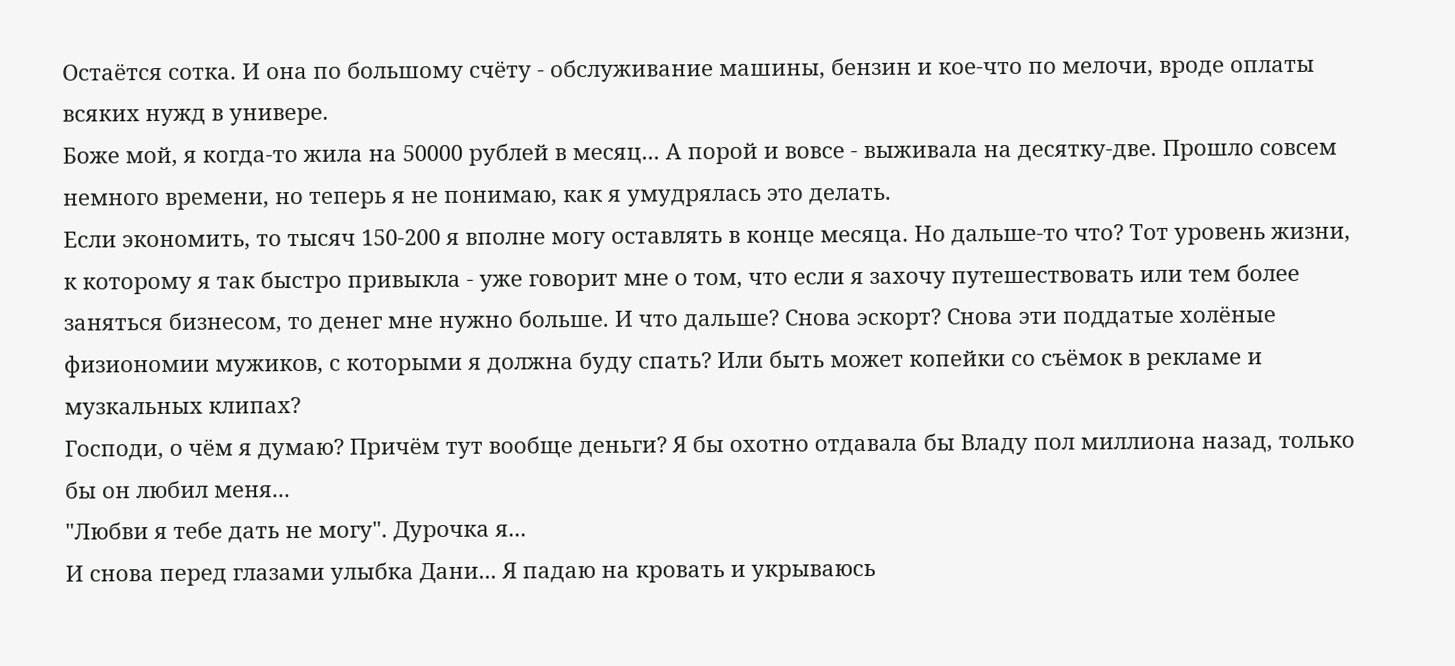Остаётся сотка. И она по большому счёту - обслуживание машины, бензин и кое-что по мелочи, вроде оплаты всяких нужд в универе.
Боже мой, я когда-то жила на 50000 рублей в месяц... А порой и вовсе - выживала на десятку-две. Прошло совсем немного времени, но теперь я не понимаю, как я умудрялась это делать.
Если экономить, то тысяч 150-200 я вполне могу оставлять в конце месяца. Но дальше-то что? Тот уровень жизни, к которому я так быстро привыкла - уже говорит мне о том, что если я захочу путешествовать или тем более заняться бизнесом, то денег мне нужно больше. И что дальше? Снова эскорт? Снова эти поддатые холёные физиономии мужиков, с которыми я должна буду спать? Или быть может копейки со съёмок в рекламе и музкальных клипах?
Господи, о чём я думаю? Причём тут вообще деньги? Я бы охотно отдавала бы Владу пол миллиона назад, только бы он любил меня...
"Любви я тебе дать не могу". Дурочка я...
И снова перед глазами улыбка Дани... Я падаю на кровать и укрываюсь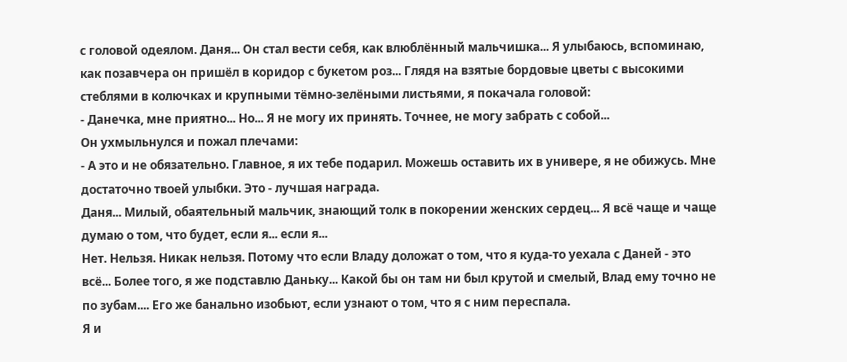с головой одеялом. Даня... Он стал вести себя, как влюблённый мальчишка... Я улыбаюсь, вспоминаю, как позавчера он пришёл в коридор с букетом роз... Глядя на взятые бордовые цветы с высокими стеблями в колючках и крупными тёмно-зелёными листьями, я покачала головой:
- Данечка, мне приятно... Но... Я не могу их принять. Точнее, не могу забрать с собой...
Он ухмыльнулся и пожал плечами:
- А это и не обязательно. Главное, я их тебе подарил. Можешь оставить их в универе, я не обижусь. Мне достаточно твоей улыбки. Это - лучшая награда.
Даня... Милый, обаятельный мальчик, знающий толк в покорении женских сердец... Я всё чаще и чаще думаю о том, что будет, если я... если я...
Нет. Нельзя. Никак нельзя. Потому что если Владу доложат о том, что я куда-то уехала с Даней - это всё... Более того, я же подставлю Даньку... Какой бы он там ни был крутой и смелый, Влад ему точно не по зубам.... Его же банально изобьют, если узнают о том, что я с ним переспала.
Я и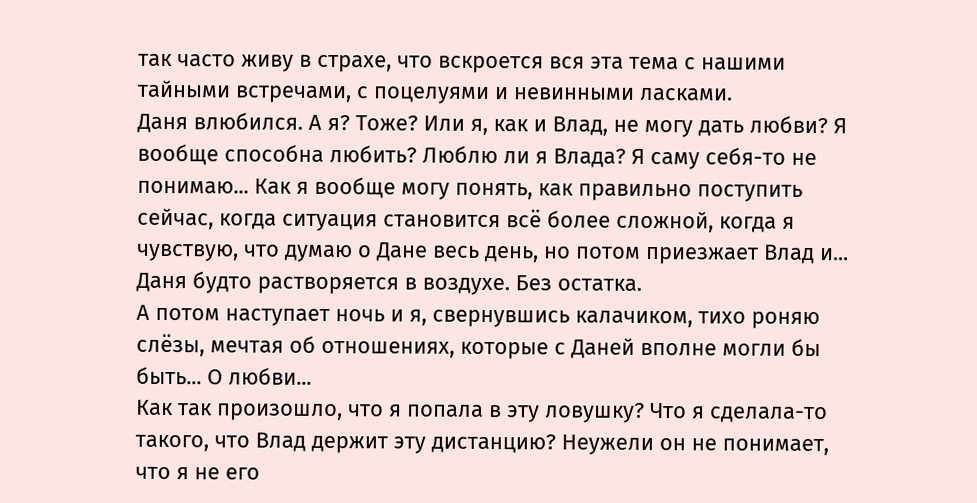так часто живу в страхе, что вскроется вся эта тема с нашими тайными встречами, с поцелуями и невинными ласками.
Даня влюбился. А я? Тоже? Или я, как и Влад, не могу дать любви? Я вообще способна любить? Люблю ли я Влада? Я саму себя-то не понимаю... Как я вообще могу понять, как правильно поступить сейчас, когда ситуация становится всё более сложной, когда я чувствую, что думаю о Дане весь день, но потом приезжает Влад и... Даня будто растворяется в воздухе. Без остатка.
А потом наступает ночь и я, свернувшись калачиком, тихо роняю слёзы, мечтая об отношениях, которые с Даней вполне могли бы быть... О любви...
Как так произошло, что я попала в эту ловушку? Что я сделала-то такого, что Влад держит эту дистанцию? Неужели он не понимает, что я не его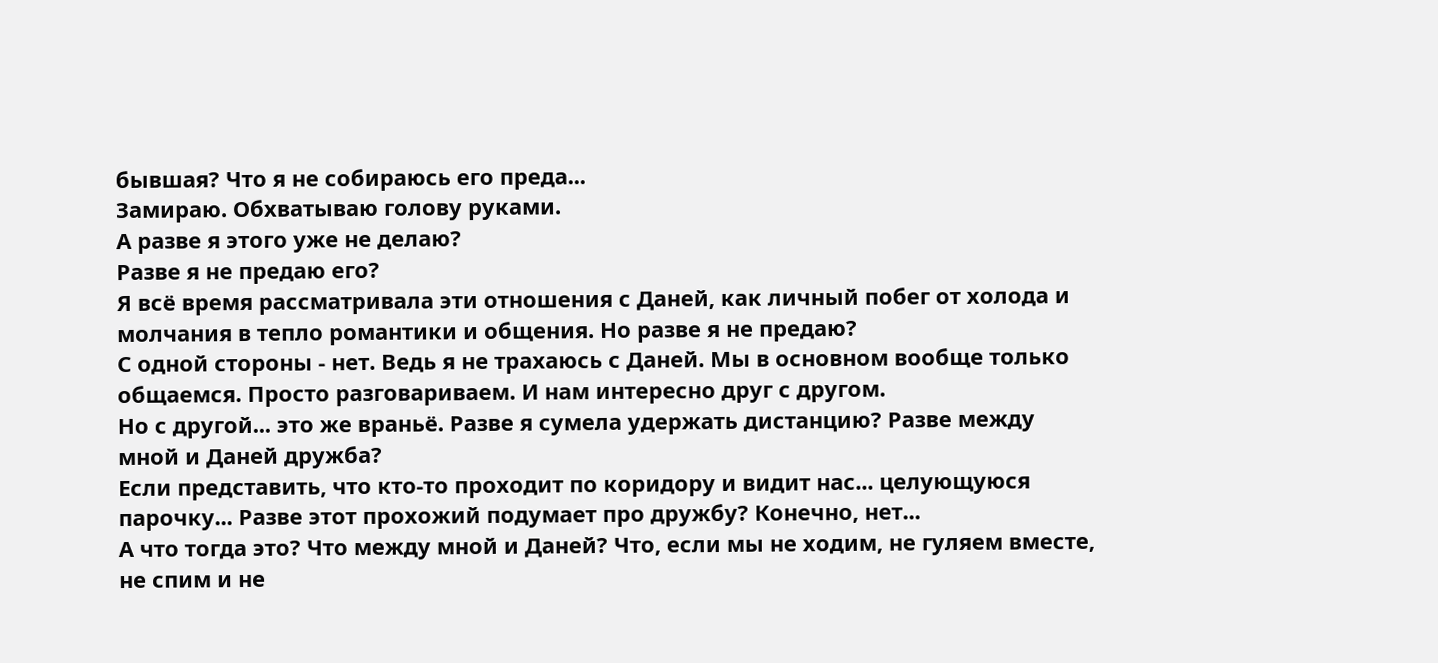бывшая? Что я не собираюсь его преда...
Замираю. Обхватываю голову руками.
А разве я этого уже не делаю?
Разве я не предаю его?
Я всё время рассматривала эти отношения с Даней, как личный побег от холода и молчания в тепло романтики и общения. Но разве я не предаю?
С одной стороны - нет. Ведь я не трахаюсь с Даней. Мы в основном вообще только общаемся. Просто разговариваем. И нам интересно друг с другом.
Но с другой... это же враньё. Разве я сумела удержать дистанцию? Разве между мной и Даней дружба?
Если представить, что кто-то проходит по коридору и видит нас... целующуюся парочку... Разве этот прохожий подумает про дружбу? Конечно, нет...
А что тогда это? Что между мной и Даней? Что, если мы не ходим, не гуляем вместе, не спим и не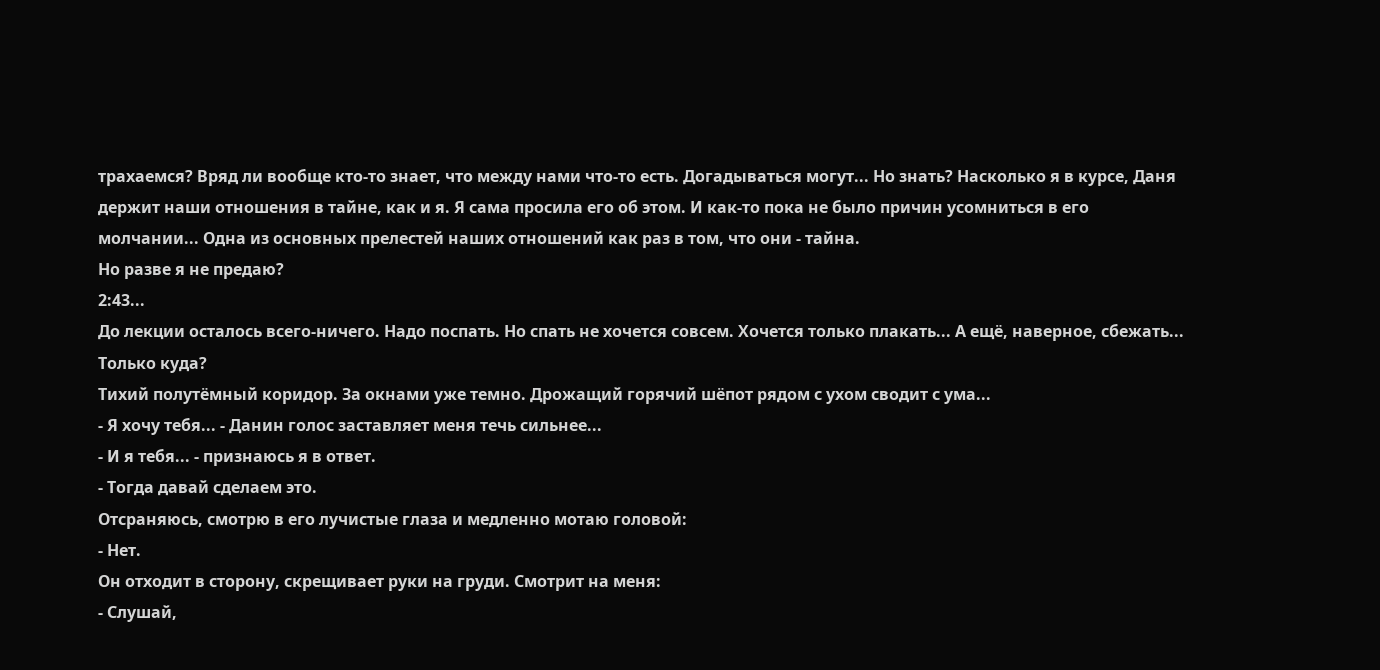трахаемся? Вряд ли вообще кто-то знает, что между нами что-то есть. Догадываться могут... Но знать? Насколько я в курсе, Даня держит наши отношения в тайне, как и я. Я сама просила его об этом. И как-то пока не было причин усомниться в его молчании... Одна из основных прелестей наших отношений как раз в том, что они - тайна.
Но разве я не предаю?
2:43...
До лекции осталось всего-ничего. Надо поспать. Но спать не хочется совсем. Хочется только плакать... А ещё, наверное, сбежать... Только куда?
Тихий полутёмный коридор. За окнами уже темно. Дрожащий горячий шёпот рядом с ухом сводит с ума...
- Я хочу тебя... - Данин голос заставляет меня течь сильнее...
- И я тебя... - признаюсь я в ответ.
- Тогда давай сделаем это.
Отсраняюсь, смотрю в его лучистые глаза и медленно мотаю головой:
- Нет.
Он отходит в сторону, скрещивает руки на груди. Смотрит на меня:
- Слушай,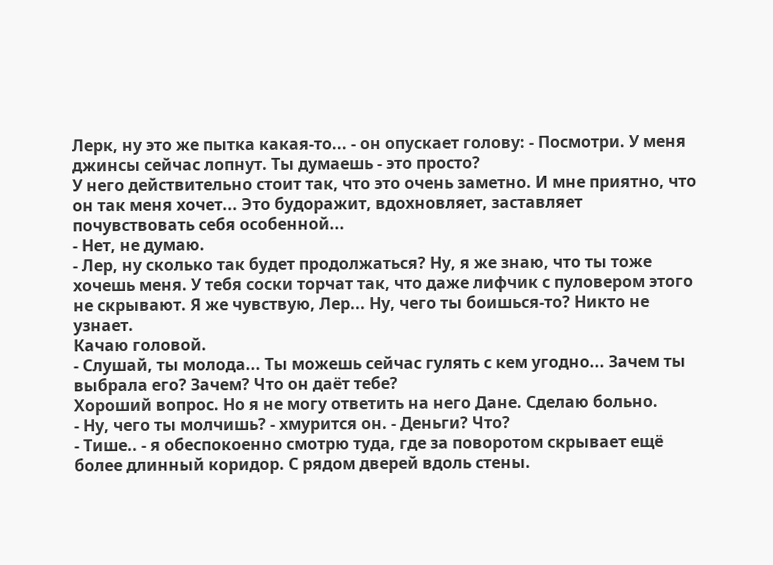Лерк, ну это же пытка какая-то... - он опускает голову: - Посмотри. У меня джинсы сейчас лопнут. Ты думаешь - это просто?
У него действительно стоит так, что это очень заметно. И мне приятно, что он так меня хочет... Это будоражит, вдохновляет, заставляет почувствовать себя особенной...
- Нет, не думаю.
- Лер, ну сколько так будет продолжаться? Ну, я же знаю, что ты тоже хочешь меня. У тебя соски торчат так, что даже лифчик с пуловером этого не скрывают. Я же чувствую, Лер... Ну, чего ты боишься-то? Никто не узнает.
Качаю головой.
- Слушай, ты молода... Ты можешь сейчас гулять с кем угодно... Зачем ты выбрала его? Зачем? Что он даёт тебе?
Хороший вопрос. Но я не могу ответить на него Дане. Сделаю больно.
- Ну, чего ты молчишь? - хмурится он. - Деньги? Что?
- Тише.. - я обеспокоенно смотрю туда, где за поворотом скрывает ещё более длинный коридор. С рядом дверей вдоль стены.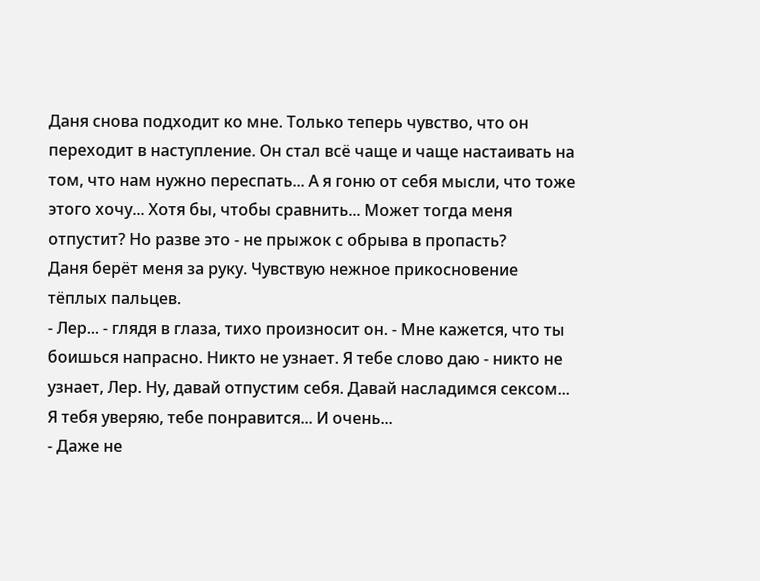Даня снова подходит ко мне. Только теперь чувство, что он переходит в наступление. Он стал всё чаще и чаще настаивать на том, что нам нужно переспать... А я гоню от себя мысли, что тоже этого хочу... Хотя бы, чтобы сравнить... Может тогда меня отпустит? Но разве это - не прыжок с обрыва в пропасть?
Даня берёт меня за руку. Чувствую нежное прикосновение тёплых пальцев.
- Лер... - глядя в глаза, тихо произносит он. - Мне кажется, что ты боишься напрасно. Никто не узнает. Я тебе слово даю - никто не узнает, Лер. Ну, давай отпустим себя. Давай насладимся сексом... Я тебя уверяю, тебе понравится... И очень...
- Даже не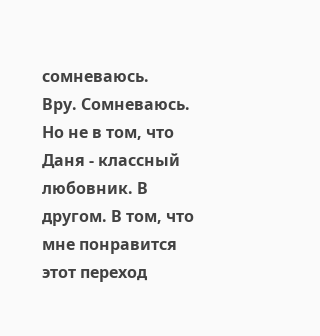сомневаюсь.
Вру. Сомневаюсь. Но не в том, что Даня - классный любовник. В другом. В том, что мне понравится этот переход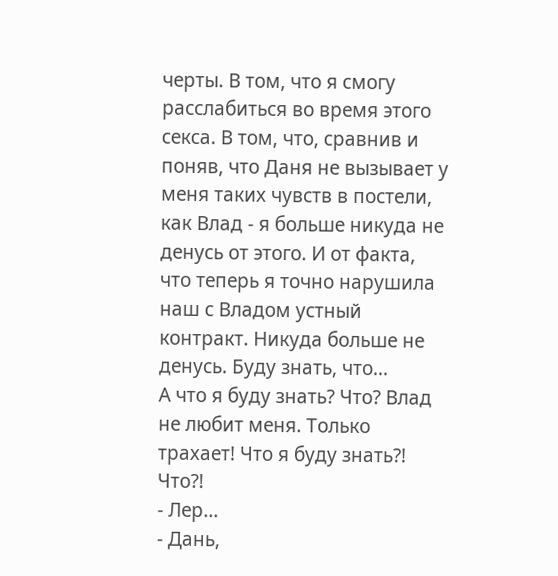черты. В том, что я смогу расслабиться во время этого секса. В том, что, сравнив и поняв, что Даня не вызывает у меня таких чувств в постели, как Влад - я больше никуда не денусь от этого. И от факта, что теперь я точно нарушила наш с Владом устный контракт. Никуда больше не денусь. Буду знать, что...
А что я буду знать? Что? Влад не любит меня. Только трахает! Что я буду знать?! Что?!
- Лер...
- Дань,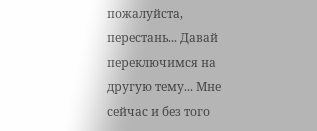пожалуйста, перестань... Давай переключимся на другую тему... Мне сейчас и без того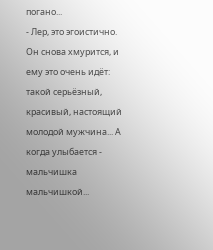погано...
- Лер, это эгоистично.
Он снова хмурится, и ему это очень идёт: такой серьёзный, красивый, настоящий молодой мужчина... А когда улыбается - мальчишка мальчишкой...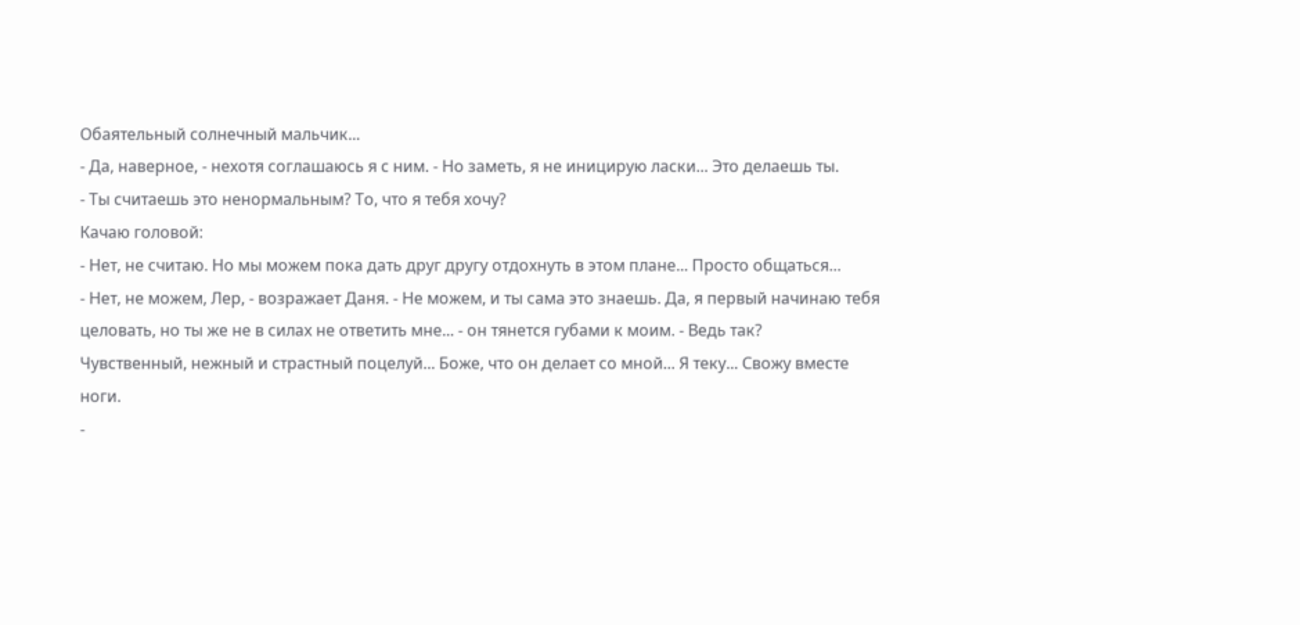Обаятельный солнечный мальчик...
- Да, наверное, - нехотя соглашаюсь я с ним. - Но заметь, я не иницирую ласки... Это делаешь ты.
- Ты считаешь это ненормальным? То, что я тебя хочу?
Качаю головой:
- Нет, не считаю. Но мы можем пока дать друг другу отдохнуть в этом плане... Просто общаться...
- Нет, не можем, Лер, - возражает Даня. - Не можем, и ты сама это знаешь. Да, я первый начинаю тебя целовать, но ты же не в силах не ответить мне... - он тянется губами к моим. - Ведь так?
Чувственный, нежный и страстный поцелуй... Боже, что он делает со мной... Я теку... Свожу вместе ноги.
-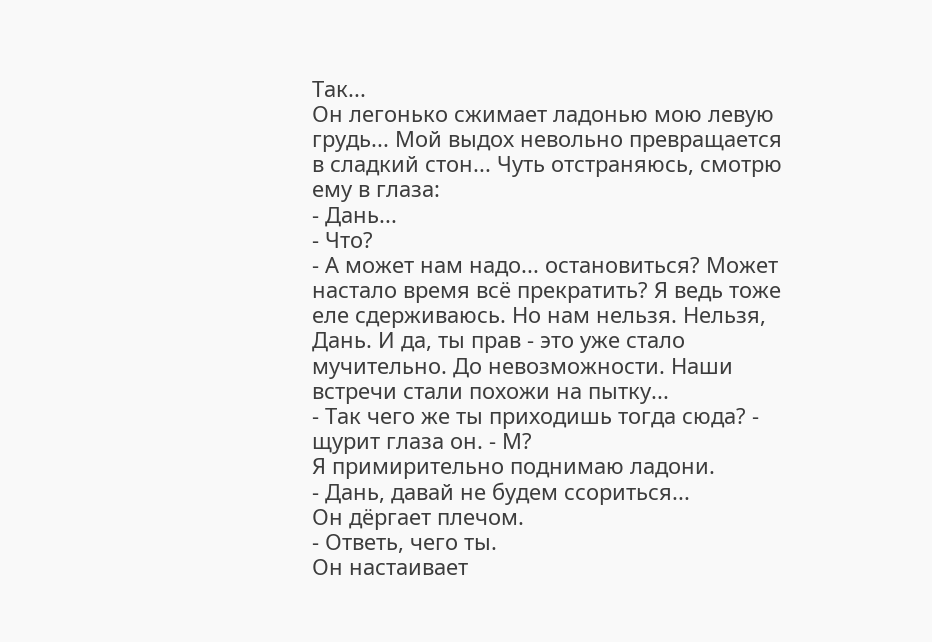Так...
Он легонько сжимает ладонью мою левую грудь... Мой выдох невольно превращается в сладкий стон... Чуть отстраняюсь, смотрю ему в глаза:
- Дань...
- Что?
- А может нам надо... остановиться? Может настало время всё прекратить? Я ведь тоже еле сдерживаюсь. Но нам нельзя. Нельзя, Дань. И да, ты прав - это уже стало мучительно. До невозможности. Наши встречи стали похожи на пытку...
- Так чего же ты приходишь тогда сюда? - щурит глаза он. - М?
Я примирительно поднимаю ладони.
- Дань, давай не будем ссориться...
Он дёргает плечом.
- Ответь, чего ты.
Он настаивает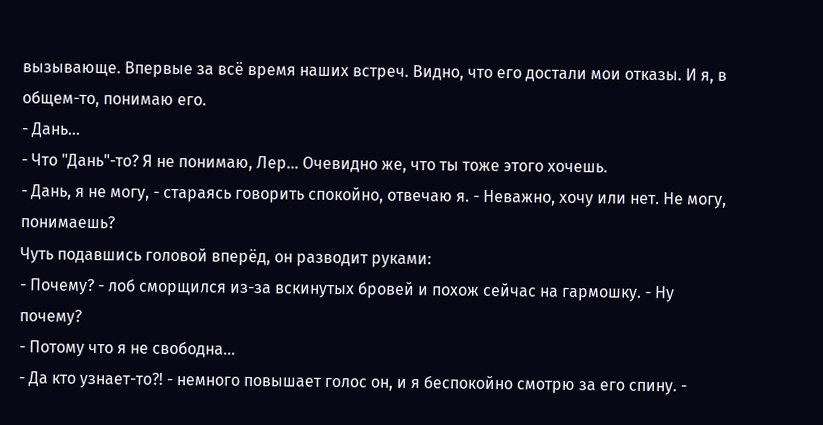вызывающе. Впервые за всё время наших встреч. Видно, что его достали мои отказы. И я, в общем-то, понимаю его.
- Дань...
- Что "Дань"-то? Я не понимаю, Лер... Очевидно же, что ты тоже этого хочешь.
- Дань, я не могу, - стараясь говорить спокойно, отвечаю я. - Неважно, хочу или нет. Не могу, понимаешь?
Чуть подавшись головой вперёд, он разводит руками:
- Почему? - лоб сморщился из-за вскинутых бровей и похож сейчас на гармошку. - Ну почему?
- Потому что я не свободна...
- Да кто узнает-то?! - немного повышает голос он, и я беспокойно смотрю за его спину. -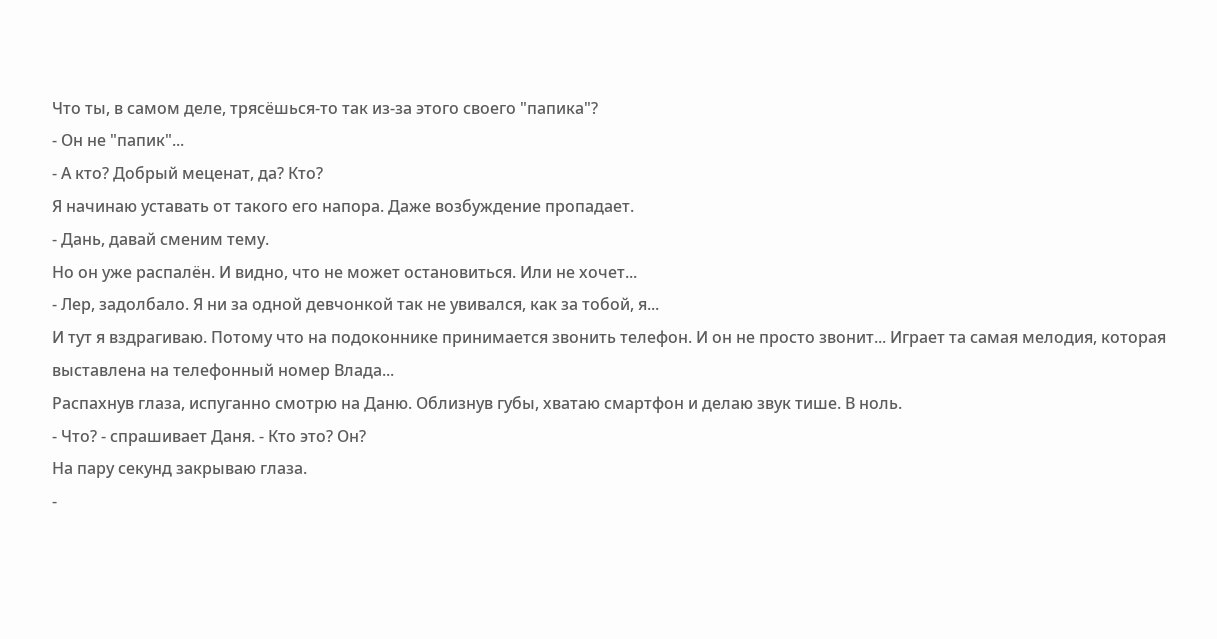Что ты, в самом деле, трясёшься-то так из-за этого своего "папика"?
- Он не "папик"...
- А кто? Добрый меценат, да? Кто?
Я начинаю уставать от такого его напора. Даже возбуждение пропадает.
- Дань, давай сменим тему.
Но он уже распалён. И видно, что не может остановиться. Или не хочет...
- Лер, задолбало. Я ни за одной девчонкой так не увивался, как за тобой, я...
И тут я вздрагиваю. Потому что на подоконнике принимается звонить телефон. И он не просто звонит... Играет та самая мелодия, которая выставлена на телефонный номер Влада...
Распахнув глаза, испуганно смотрю на Даню. Облизнув губы, хватаю смартфон и делаю звук тише. В ноль.
- Что? - спрашивает Даня. - Кто это? Он?
На пару секунд закрываю глаза.
-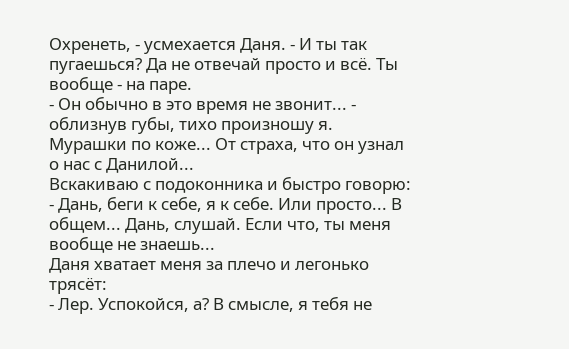Охренеть, - усмехается Даня. - И ты так пугаешься? Да не отвечай просто и всё. Ты вообще - на паре.
- Он обычно в это время не звонит... - облизнув губы, тихо произношу я.
Мурашки по коже... От страха, что он узнал о нас с Данилой...
Вскакиваю с подоконника и быстро говорю:
- Дань, беги к себе, я к себе. Или просто... В общем... Дань, слушай. Если что, ты меня вообще не знаешь...
Даня хватает меня за плечо и легонько трясёт:
- Лер. Успокойся, а? В смысле, я тебя не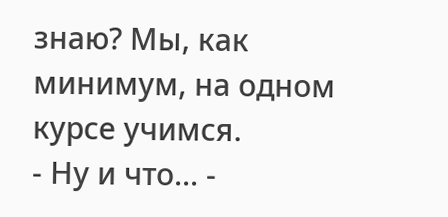знаю? Мы, как минимум, на одном курсе учимся.
- Ну и что... -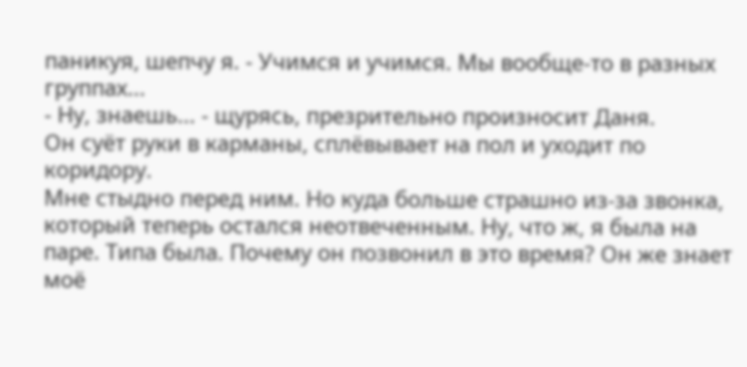паникуя, шепчу я. - Учимся и учимся. Мы вообще-то в разных группах...
- Ну, знаешь... - щурясь, презрительно произносит Даня.
Он суёт руки в карманы, сплёвывает на пол и уходит по коридору.
Мне стыдно перед ним. Но куда больше страшно из-за звонка, который теперь остался неотвеченным. Ну, что ж, я была на паре. Типа была. Почему он позвонил в это время? Он же знает моё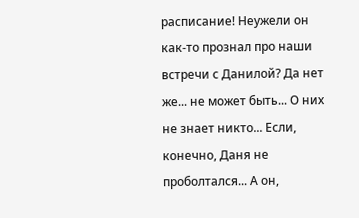расписание! Неужели он как-то прознал про наши встречи с Данилой? Да нет же... не может быть... О них не знает никто... Если, конечно, Даня не проболтался... А он,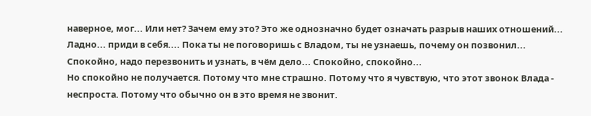наверное, мог... Или нет? Зачем ему это? Это же однозначно будет означать разрыв наших отношений... Ладно... приди в себя.... Пока ты не поговоришь с Владом, ты не узнаешь, почему он позвонил... Спокойно, надо перезвонить и узнать, в чём дело... Спокойно, спокойно...
Но спокойно не получается. Потому что мне страшно. Потому что я чувствую, что этот звонок Влада - неспроста. Потому что обычно он в это время не звонит.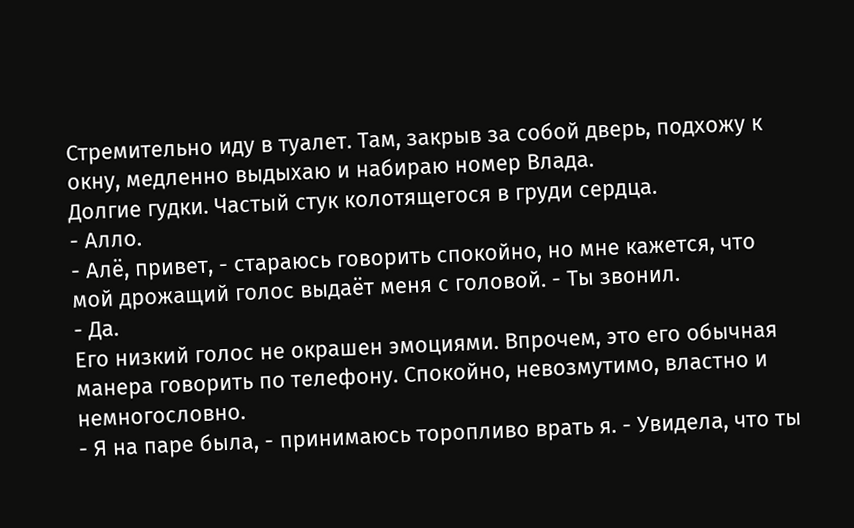Стремительно иду в туалет. Там, закрыв за собой дверь, подхожу к окну, медленно выдыхаю и набираю номер Влада.
Долгие гудки. Частый стук колотящегося в груди сердца.
- Алло.
- Алё, привет, - стараюсь говорить спокойно, но мне кажется, что мой дрожащий голос выдаёт меня с головой. - Ты звонил.
- Да.
Его низкий голос не окрашен эмоциями. Впрочем, это его обычная манера говорить по телефону. Спокойно, невозмутимо, властно и немногословно.
- Я на паре была, - принимаюсь торопливо врать я. - Увидела, что ты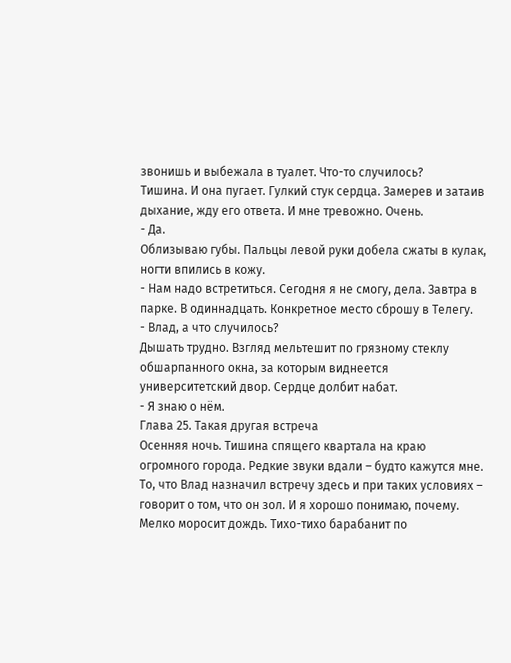звонишь и выбежала в туалет. Что-то случилось?
Тишина. И она пугает. Гулкий стук сердца. Замерев и затаив дыхание, жду его ответа. И мне тревожно. Очень.
- Да.
Облизываю губы. Пальцы левой руки добела сжаты в кулак, ногти впились в кожу.
- Нам надо встретиться. Сегодня я не смогу, дела. Завтра в парке. В одиннадцать. Конкретное место сброшу в Телегу.
- Влад, а что случилось?
Дышать трудно. Взгляд мельтешит по грязному стеклу обшарпанного окна, за которым виднеется университетский двор. Сердце долбит набат.
- Я знаю о нём.
Глава 25. Такая другая встреча
Осенняя ночь. Тишина спящего квартала на краю огромного города. Редкие звуки вдали – будто кажутся мне.
То, что Влад назначил встречу здесь и при таких условиях – говорит о том, что он зол. И я хорошо понимаю, почему.
Мелко моросит дождь. Тихо-тихо барабанит по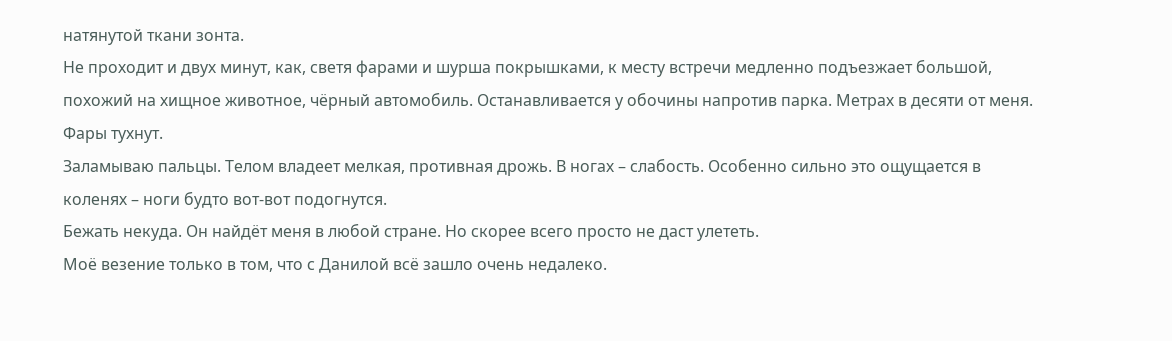натянутой ткани зонта.
Не проходит и двух минут, как, светя фарами и шурша покрышками, к месту встречи медленно подъезжает большой, похожий на хищное животное, чёрный автомобиль. Останавливается у обочины напротив парка. Метрах в десяти от меня.
Фары тухнут.
Заламываю пальцы. Телом владеет мелкая, противная дрожь. В ногах – слабость. Особенно сильно это ощущается в коленях – ноги будто вот-вот подогнутся.
Бежать некуда. Он найдёт меня в любой стране. Но скорее всего просто не даст улететь.
Моё везение только в том, что с Данилой всё зашло очень недалеко.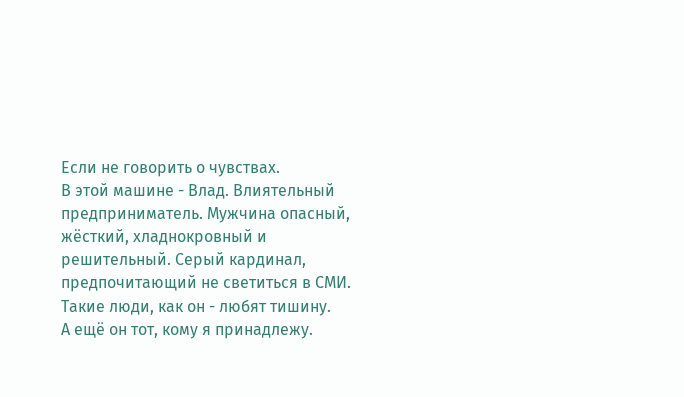Если не говорить о чувствах.
В этой машине - Влад. Влиятельный предприниматель. Мужчина опасный, жёсткий, хладнокровный и решительный. Серый кардинал, предпочитающий не светиться в СМИ. Такие люди, как он - любят тишину.
А ещё он тот, кому я принадлежу.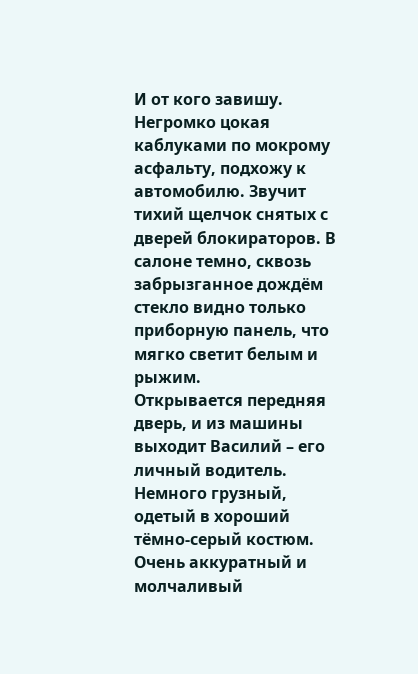И от кого завишу.
Негромко цокая каблуками по мокрому асфальту, подхожу к автомобилю. Звучит тихий щелчок снятых с дверей блокираторов. В салоне темно, сквозь забрызганное дождём стекло видно только приборную панель, что мягко светит белым и рыжим.
Открывается передняя дверь, и из машины выходит Василий – его личный водитель. Немного грузный, одетый в хороший тёмно-серый костюм. Очень аккуратный и молчаливый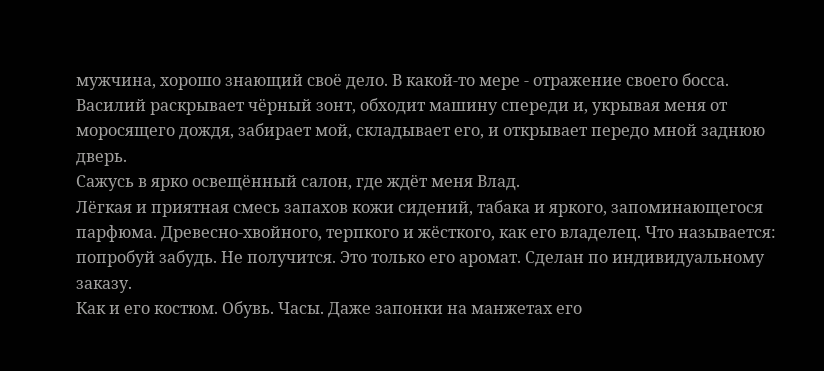мужчина, хорошо знающий своё дело. В какой-то мере - отражение своего босса. Василий раскрывает чёрный зонт, обходит машину спереди и, укрывая меня от моросящего дождя, забирает мой, складывает его, и открывает передо мной заднюю дверь.
Сажусь в ярко освещённый салон, где ждёт меня Влад.
Лёгкая и приятная смесь запахов кожи сидений, табака и яркого, запоминающегося парфюма. Древесно-хвойного, терпкого и жёсткого, как его владелец. Что называется: попробуй забудь. Не получится. Это только его аромат. Сделан по индивидуальному заказу.
Как и его костюм. Обувь. Часы. Даже запонки на манжетах его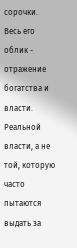сорочки.
Весь его облик - отражение богатства и власти. Реальной власти, а не той, которую часто пытаются выдать за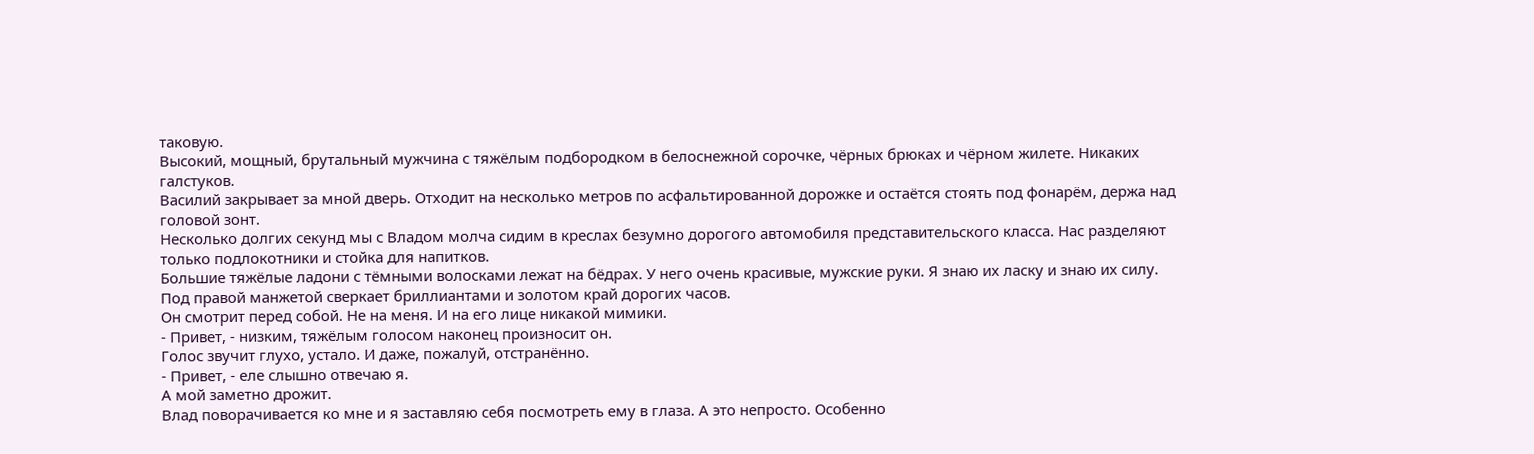таковую.
Высокий, мощный, брутальный мужчина с тяжёлым подбородком в белоснежной сорочке, чёрных брюках и чёрном жилете. Никаких галстуков.
Василий закрывает за мной дверь. Отходит на несколько метров по асфальтированной дорожке и остаётся стоять под фонарём, держа над головой зонт.
Несколько долгих секунд мы с Владом молча сидим в креслах безумно дорогого автомобиля представительского класса. Нас разделяют только подлокотники и стойка для напитков.
Большие тяжёлые ладони с тёмными волосками лежат на бёдрах. У него очень красивые, мужские руки. Я знаю их ласку и знаю их силу.
Под правой манжетой сверкает бриллиантами и золотом край дорогих часов.
Он смотрит перед собой. Не на меня. И на его лице никакой мимики.
- Привет, - низким, тяжёлым голосом наконец произносит он.
Голос звучит глухо, устало. И даже, пожалуй, отстранённо.
- Привет, - еле слышно отвечаю я.
А мой заметно дрожит.
Влад поворачивается ко мне и я заставляю себя посмотреть ему в глаза. А это непросто. Особенно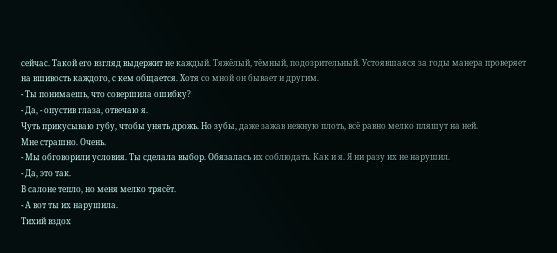сейчас. Такой его взгляд выдержит не каждый. Тяжёлый, тёмный, подозрительный. Устоявшаяся за годы манера проверяет на вшивость каждого, с кем общается. Хотя со мной он бывает и другим.
- Ты понимаешь, что совершила ошибку?
- Да, - опустив глаза, отвечаю я.
Чуть прикусываю губу, чтобы унять дрожь. Но зубы, даже зажав нежную плоть, всё равно мелко пляшут на ней.
Мне страшно. Очень.
- Мы обговорили условия. Ты сделала выбор. Обязалась их соблюдать. Как и я. Я ни разу их не нарушил.
- Да, это так.
В салоне тепло, но меня мелко трясёт.
- А вот ты их нарушила.
Тихий вздох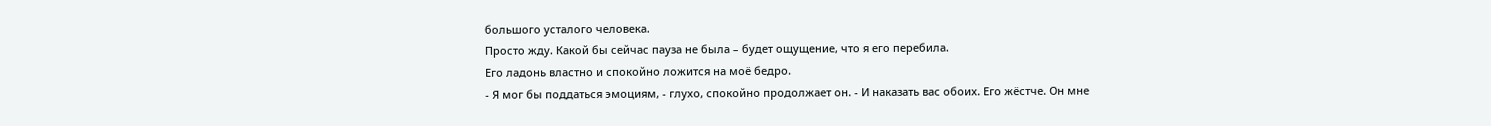большого усталого человека.
Просто жду. Какой бы сейчас пауза не была – будет ощущение, что я его перебила.
Его ладонь властно и спокойно ложится на моё бедро.
- Я мог бы поддаться эмоциям, - глухо, спокойно продолжает он. - И наказать вас обоих. Его жёстче. Он мне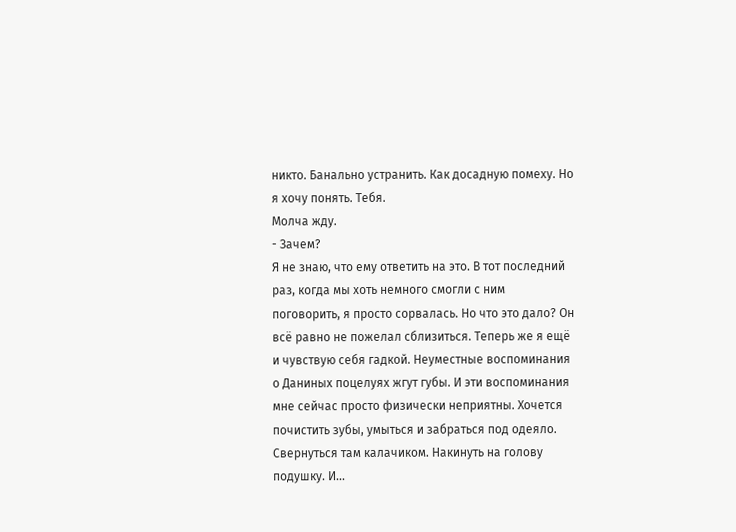никто. Банально устранить. Как досадную помеху. Но я хочу понять. Тебя.
Молча жду.
- Зачем?
Я не знаю, что ему ответить на это. В тот последний раз, когда мы хоть немного смогли с ним поговорить, я просто сорвалась. Но что это дало? Он всё равно не пожелал сблизиться. Теперь же я ещё и чувствую себя гадкой. Неуместные воспоминания о Даниных поцелуях жгут губы. И эти воспоминания мне сейчас просто физически неприятны. Хочется почистить зубы, умыться и забраться под одеяло. Свернуться там калачиком. Накинуть на голову подушку. И...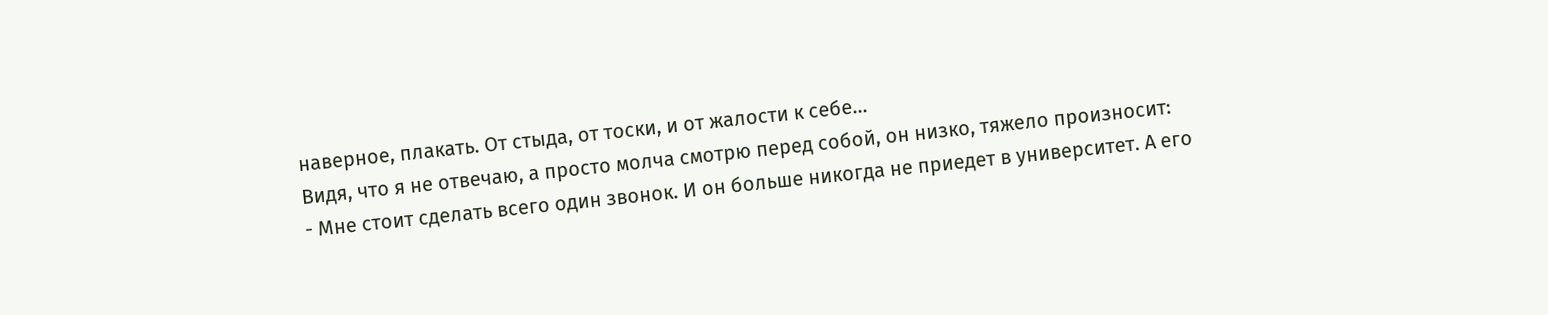наверное, плакать. От стыда, от тоски, и от жалости к себе...
Видя, что я не отвечаю, а просто молча смотрю перед собой, он низко, тяжело произносит:
- Мне стоит сделать всего один звонок. И он больше никогда не приедет в университет. А его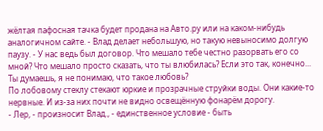жёлтая пафосная тачка будет продана на Авто.ру или на каком-нибудь аналогичном сайте. - Влад делает небольшую, но такую невыносимо долгую паузу. - У нас ведь был договор. Что мешало тебе честно разорвать его со мной? Что мешало просто сказать, что ты влюбилась? Если это так, конечно... Ты думаешь, я не понимаю, что такое любовь?
По лобовому стеклу стекают юркие и прозрачные струйки воды. Они какие-то нервные. И из-за них почти не видно освещённую фонарём дорогу.
- Лер, - произносит Влад., - единственное условие - быть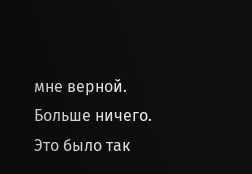мне верной. Больше ничего. Это было так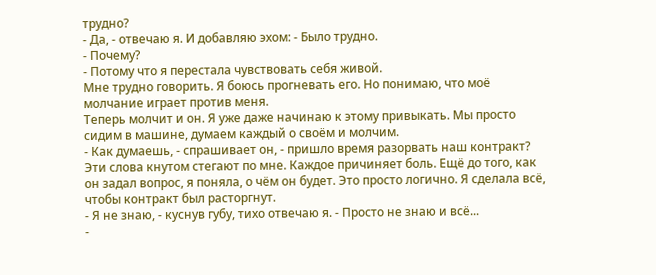трудно?
- Да, - отвечаю я. И добавляю эхом: - Было трудно.
- Почему?
- Потому что я перестала чувствовать себя живой.
Мне трудно говорить. Я боюсь прогневать его. Но понимаю, что моё молчание играет против меня.
Теперь молчит и он. Я уже даже начинаю к этому привыкать. Мы просто сидим в машине, думаем каждый о своём и молчим.
- Как думаешь, - спрашивает он, - пришло время разорвать наш контракт?
Эти слова кнутом стегают по мне. Каждое причиняет боль. Ещё до того, как он задал вопрос, я поняла, о чём он будет. Это просто логично. Я сделала всё, чтобы контракт был расторгнут.
- Я не знаю, - куснув губу, тихо отвечаю я. - Просто не знаю и всё...
-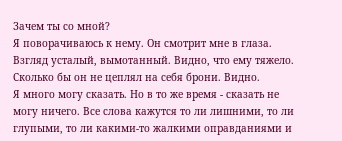Зачем ты со мной?
Я поворачиваюсь к нему. Он смотрит мне в глаза. Взгляд усталый, вымотанный. Видно, что ему тяжело. Сколько бы он не цеплял на себя брони. Видно.
Я много могу сказать. Но в то же время - сказать не могу ничего. Все слова кажутся то ли лишними, то ли глупыми, то ли какими-то жалкими оправданиями и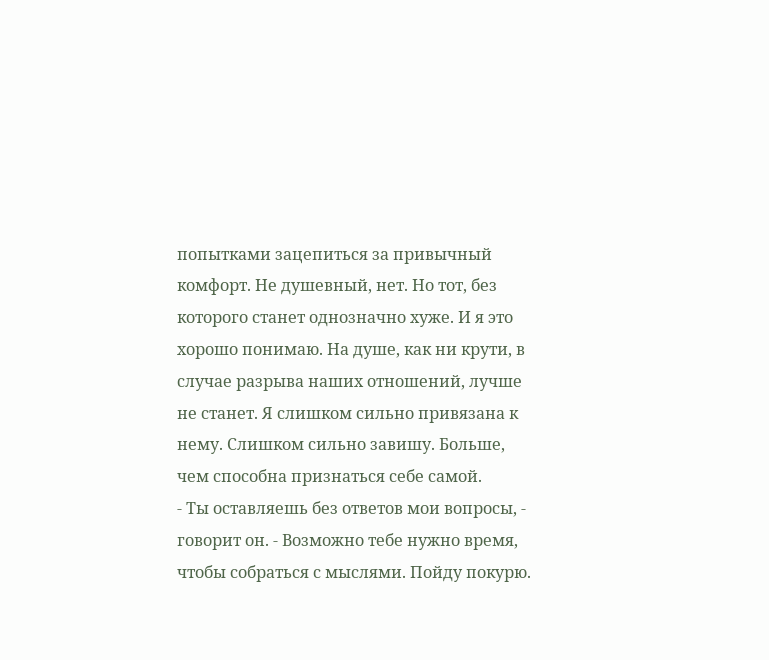попытками зацепиться за привычный комфорт. Не душевный, нет. Но тот, без которого станет однозначно хуже. И я это хорошо понимаю. На душе, как ни крути, в случае разрыва наших отношений, лучше не станет. Я слишком сильно привязана к нему. Слишком сильно завишу. Больше, чем способна признаться себе самой.
- Ты оставляешь без ответов мои вопросы, - говорит он. - Возможно тебе нужно время, чтобы собраться с мыслями. Пойду покурю.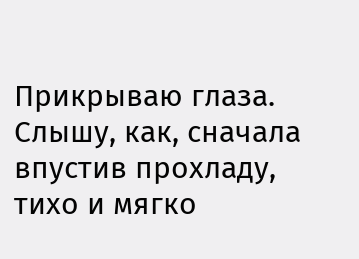Прикрываю глаза. Слышу, как, сначала впустив прохладу, тихо и мягко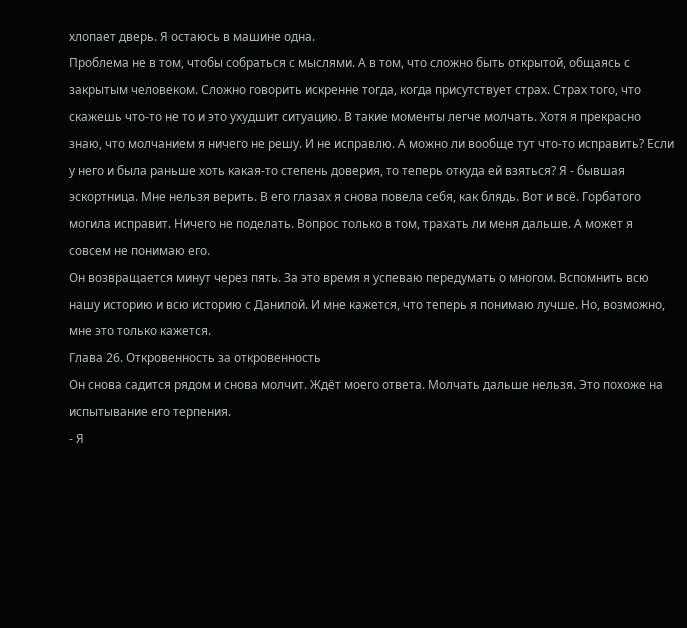хлопает дверь. Я остаюсь в машине одна.
Проблема не в том, чтобы собраться с мыслями. А в том, что сложно быть открытой, общаясь с закрытым человеком. Сложно говорить искренне тогда, когда присутствует страх. Страх того, что скажешь что-то не то и это ухудшит ситуацию. В такие моменты легче молчать. Хотя я прекрасно знаю, что молчанием я ничего не решу. И не исправлю. А можно ли вообще тут что-то исправить? Если у него и была раньше хоть какая-то степень доверия, то теперь откуда ей взяться? Я - бывшая эскортница. Мне нельзя верить. В его глазах я снова повела себя, как блядь. Вот и всё. Горбатого могила исправит. Ничего не поделать. Вопрос только в том, трахать ли меня дальше. А может я совсем не понимаю его.
Он возвращается минут через пять. За это время я успеваю передумать о многом. Вспомнить всю нашу историю и всю историю с Данилой. И мне кажется, что теперь я понимаю лучше. Но, возможно, мне это только кажется.
Глава 26. Откровенность за откровенность
Он снова садится рядом и снова молчит. Ждёт моего ответа. Молчать дальше нельзя. Это похоже на испытывание его терпения.
- Я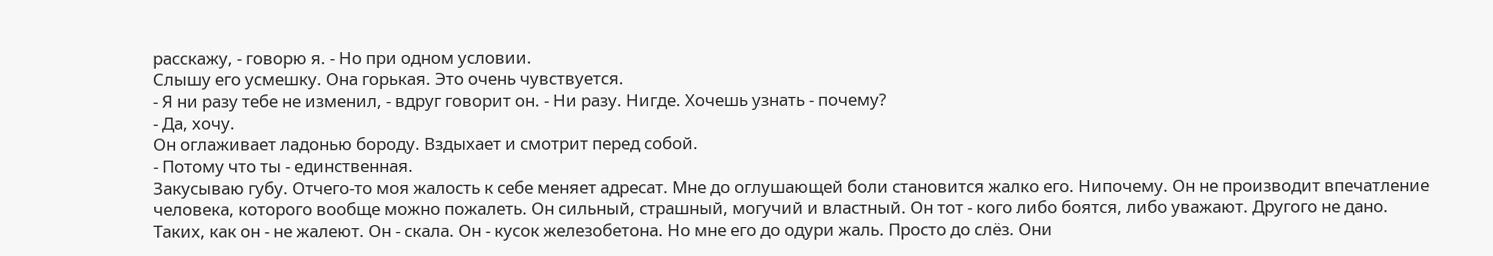расскажу, - говорю я. - Но при одном условии.
Слышу его усмешку. Она горькая. Это очень чувствуется.
- Я ни разу тебе не изменил, - вдруг говорит он. - Ни разу. Нигде. Хочешь узнать - почему?
- Да, хочу.
Он оглаживает ладонью бороду. Вздыхает и смотрит перед собой.
- Потому что ты - единственная.
Закусываю губу. Отчего-то моя жалость к себе меняет адресат. Мне до оглушающей боли становится жалко его. Нипочему. Он не производит впечатление человека, которого вообще можно пожалеть. Он сильный, страшный, могучий и властный. Он тот - кого либо боятся, либо уважают. Другого не дано. Таких, как он - не жалеют. Он - скала. Он - кусок железобетона. Но мне его до одури жаль. Просто до слёз. Они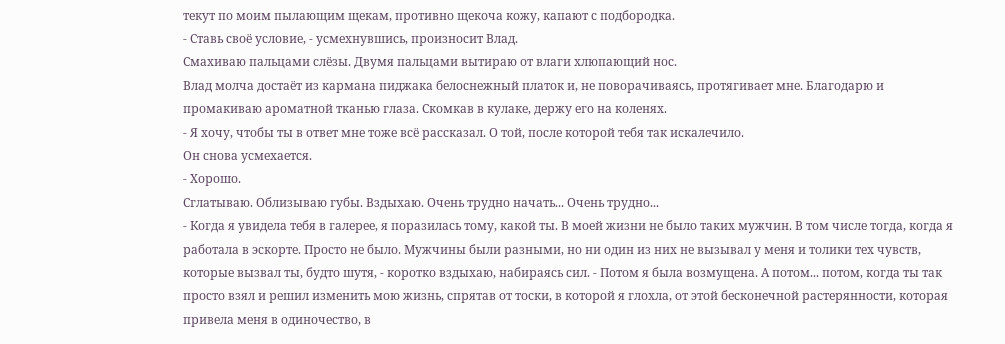текут по моим пылающим щекам, противно щекоча кожу, капают с подбородка.
- Ставь своё условие, - усмехнувшись, произносит Влад.
Смахиваю пальцами слёзы. Двумя пальцами вытираю от влаги хлюпающий нос.
Влад молча достаёт из кармана пиджака белоснежный платок и, не поворачиваясь, протягивает мне. Благодарю и промакиваю ароматной тканью глаза. Скомкав в кулаке, держу его на коленях.
- Я хочу, чтобы ты в ответ мне тоже всё рассказал. О той, после которой тебя так искалечило.
Он снова усмехается.
- Хорошо.
Сглатываю. Облизываю губы. Вздыхаю. Очень трудно начать... Очень трудно...
- Когда я увидела тебя в галерее, я поразилась тому, какой ты. В моей жизни не было таких мужчин. В том числе тогда, когда я работала в эскорте. Просто не было. Мужчины были разными, но ни один из них не вызывал у меня и толики тех чувств, которые вызвал ты, будто шутя, - коротко вздыхаю, набираясь сил. - Потом я была возмущена. А потом... потом, когда ты так просто взял и решил изменить мою жизнь, спрятав от тоски, в которой я глохла, от этой бесконечной растерянности, которая привела меня в одиночество, в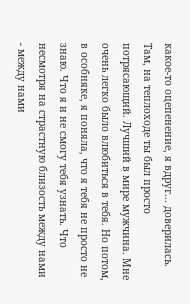какое-то оцепенение, я вдруг... доверилась. Там, на теплоходе ты был просто потрясающий. Лучший в мире мужчина. Мне очень легко было влюбиться в тебя. Но потом, в особняке, я поняла, что я тебя не просто не знаю. Что я и не смогу тебя узнать. Что несмотря на страстную близость между нами - между нами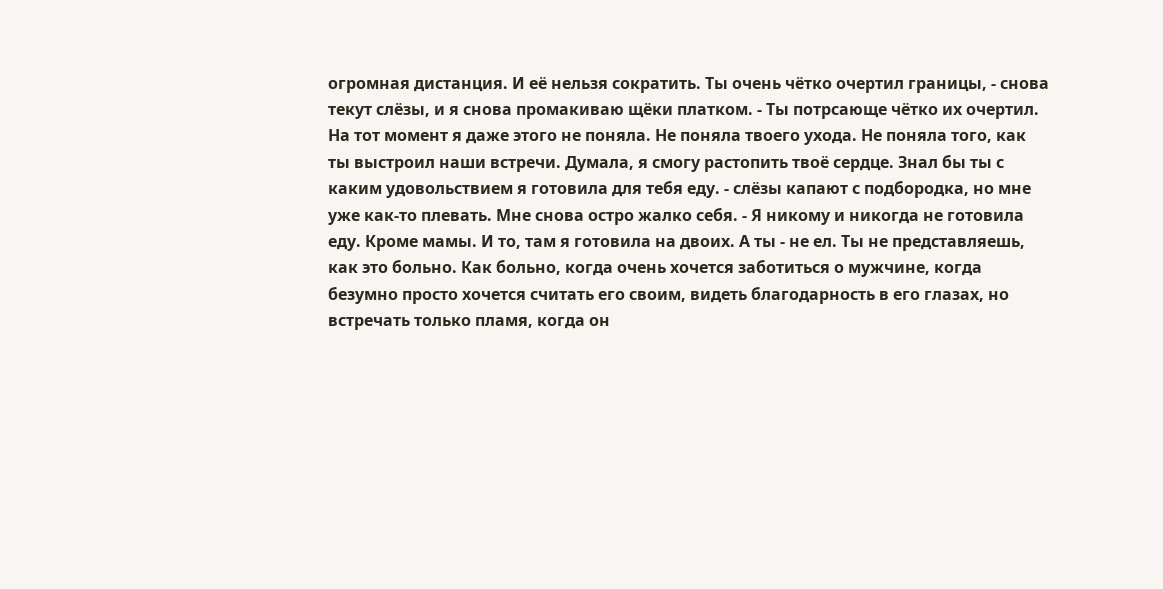огромная дистанция. И её нельзя сократить. Ты очень чётко очертил границы, - снова текут слёзы, и я снова промакиваю щёки платком. - Ты потрсающе чётко их очертил. На тот момент я даже этого не поняла. Не поняла твоего ухода. Не поняла того, как ты выстроил наши встречи. Думала, я смогу растопить твоё сердце. Знал бы ты с каким удовольствием я готовила для тебя еду. - слёзы капают с подбородка, но мне уже как-то плевать. Мне снова остро жалко себя. - Я никому и никогда не готовила еду. Кроме мамы. И то, там я готовила на двоих. А ты - не ел. Ты не представляешь, как это больно. Как больно, когда очень хочется заботиться о мужчине, когда безумно просто хочется считать его своим, видеть благодарность в его глазах, но встречать только пламя, когда он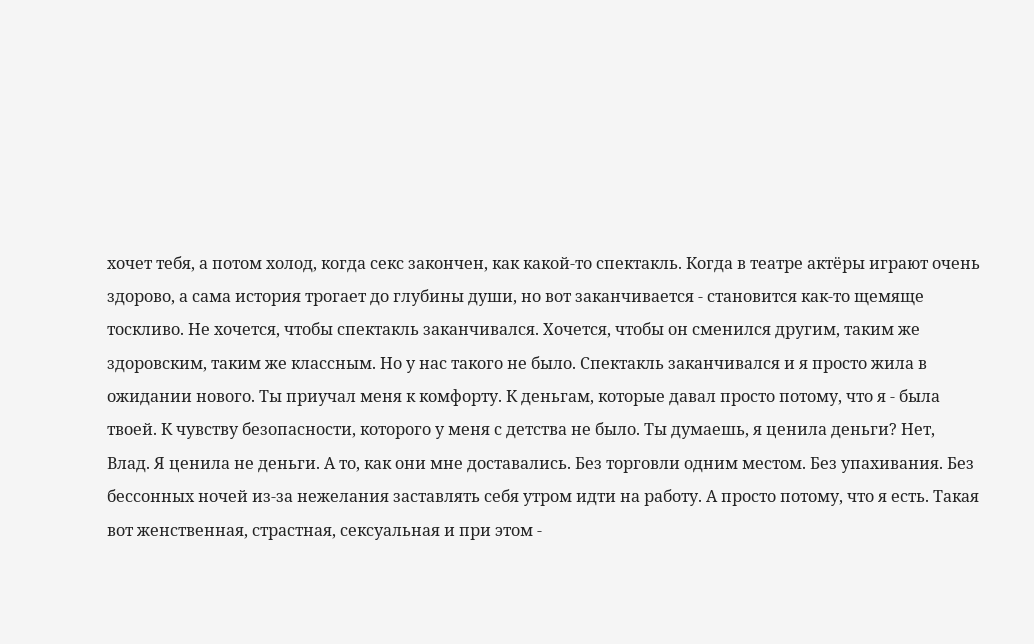хочет тебя, а потом холод, когда секс закончен, как какой-то спектакль. Когда в театре актёры играют очень здорово, а сама история трогает до глубины души, но вот заканчивается - становится как-то щемяще тоскливо. Не хочется, чтобы спектакль заканчивался. Хочется, чтобы он сменился другим, таким же здоровским, таким же классным. Но у нас такого не было. Спектакль заканчивался и я просто жила в ожидании нового. Ты приучал меня к комфорту. К деньгам, которые давал просто потому, что я - была твоей. К чувству безопасности, которого у меня с детства не было. Ты думаешь, я ценила деньги? Нет, Влад. Я ценила не деньги. А то, как они мне доставались. Без торговли одним местом. Без упахивания. Без бессонных ночей из-за нежелания заставлять себя утром идти на работу. А просто потому, что я есть. Такая вот женственная, страстная, сексуальная и при этом -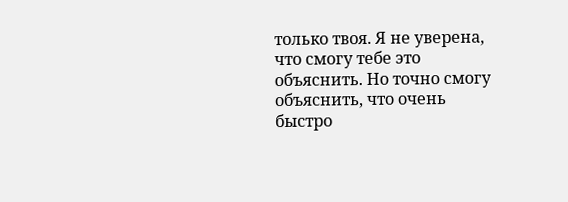только твоя. Я не уверена, что смогу тебе это объяснить. Но точно смогу объяснить, что очень быстро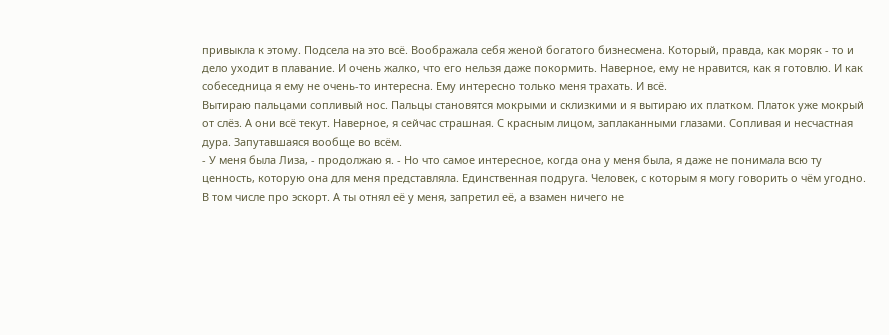привыкла к этому. Подсела на это всё. Воображала себя женой богатого бизнесмена. Который, правда, как моряк - то и дело уходит в плавание. И очень жалко, что его нельзя даже покормить. Наверное, ему не нравится, как я готовлю. И как собеседница я ему не очень-то интересна. Ему интересно только меня трахать. И всё.
Вытираю пальцами сопливый нос. Пальцы становятся мокрыми и склизкими и я вытираю их платком. Платок уже мокрый от слёз. А они всё текут. Наверное, я сейчас страшная. С красным лицом, заплаканными глазами. Сопливая и несчастная дура. Запутавшаяся вообще во всём.
- У меня была Лиза, - продолжаю я. - Но что самое интересное, когда она у меня была, я даже не понимала всю ту ценность, которую она для меня представляла. Единственная подруга. Человек, с которым я могу говорить о чём угодно. В том числе про эскорт. А ты отнял её у меня, запретил её, а взамен ничего не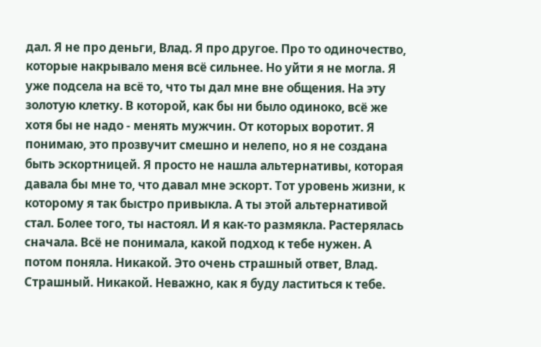дал. Я не про деньги, Влад. Я про другое. Про то одиночество, которые накрывало меня всё сильнее. Но уйти я не могла. Я уже подсела на всё то, что ты дал мне вне общения. На эту золотую клетку. В которой, как бы ни было одиноко, всё же хотя бы не надо - менять мужчин. От которых воротит. Я понимаю, это прозвучит смешно и нелепо, но я не создана быть эскортницей. Я просто не нашла альтернативы, которая давала бы мне то, что давал мне эскорт. Тот уровень жизни, к которому я так быстро привыкла. А ты этой альтернативой стал. Более того, ты настоял. И я как-то размякла. Растерялась сначала. Всё не понимала, какой подход к тебе нужен. А потом поняла. Никакой. Это очень страшный ответ, Влад. Страшный. Никакой. Неважно, как я буду ластиться к тебе.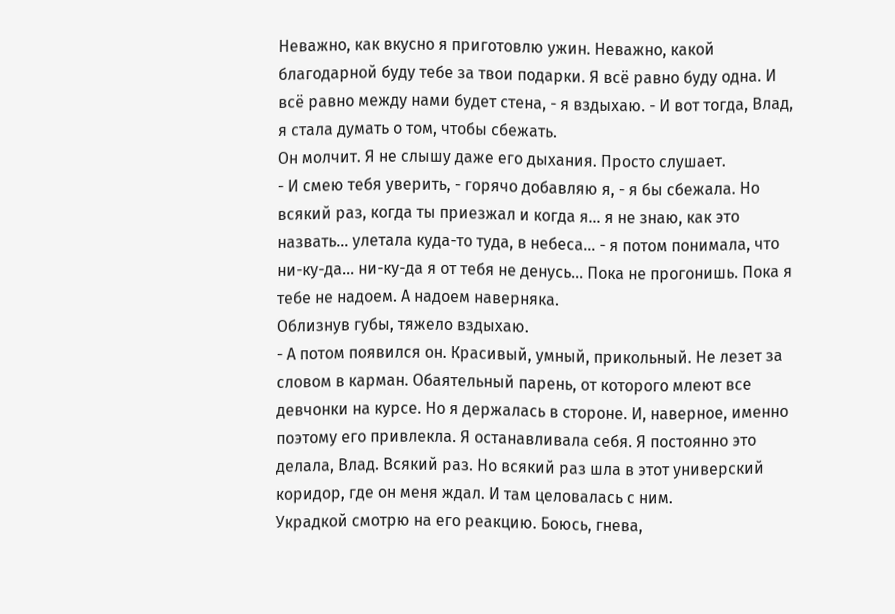Неважно, как вкусно я приготовлю ужин. Неважно, какой благодарной буду тебе за твои подарки. Я всё равно буду одна. И всё равно между нами будет стена, - я вздыхаю. - И вот тогда, Влад, я стала думать о том, чтобы сбежать.
Он молчит. Я не слышу даже его дыхания. Просто слушает.
- И смею тебя уверить, - горячо добавляю я, - я бы сбежала. Но всякий раз, когда ты приезжал и когда я... я не знаю, как это назвать... улетала куда-то туда, в небеса... - я потом понимала, что ни-ку-да... ни-ку-да я от тебя не денусь... Пока не прогонишь. Пока я тебе не надоем. А надоем наверняка.
Облизнув губы, тяжело вздыхаю.
- А потом появился он. Красивый, умный, прикольный. Не лезет за словом в карман. Обаятельный парень, от которого млеют все девчонки на курсе. Но я держалась в стороне. И, наверное, именно поэтому его привлекла. Я останавливала себя. Я постоянно это делала, Влад. Всякий раз. Но всякий раз шла в этот универский коридор, где он меня ждал. И там целовалась с ним.
Украдкой смотрю на его реакцию. Боюсь, гнева,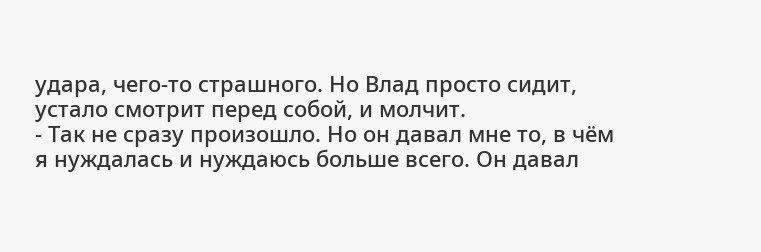удара, чего-то страшного. Но Влад просто сидит, устало смотрит перед собой, и молчит.
- Так не сразу произошло. Но он давал мне то, в чём я нуждалась и нуждаюсь больше всего. Он давал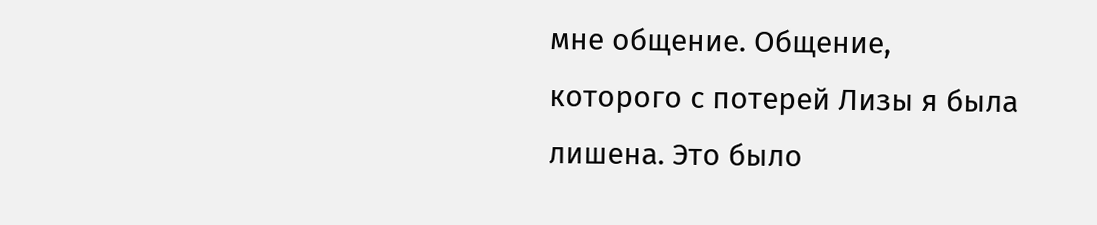мне общение. Общение, которого с потерей Лизы я была лишена. Это было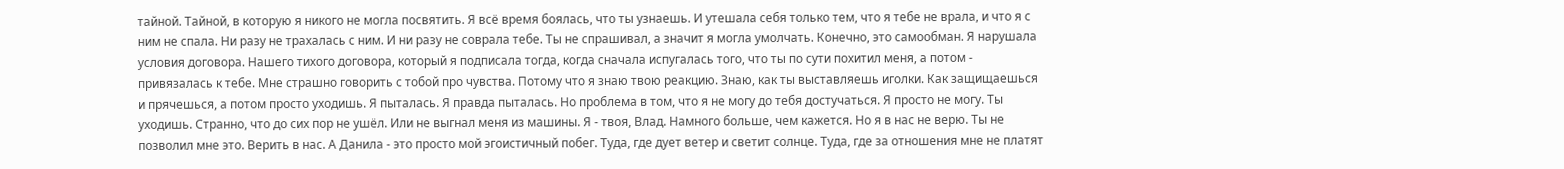тайной. Тайной, в которую я никого не могла посвятить. Я всё время боялась, что ты узнаешь. И утешала себя только тем, что я тебе не врала, и что я с ним не спала. Ни разу не трахалась с ним. И ни разу не соврала тебе. Ты не спрашивал, а значит я могла умолчать. Конечно, это самообман. Я нарушала условия договора. Нашего тихого договора, который я подписала тогда, когда сначала испугалась того, что ты по сути похитил меня, а потом - привязалась к тебе. Мне страшно говорить с тобой про чувства. Потому что я знаю твою реакцию. Знаю, как ты выставляешь иголки. Как защищаешься и прячешься, а потом просто уходишь. Я пыталась. Я правда пыталась. Но проблема в том, что я не могу до тебя достучаться. Я просто не могу. Ты уходишь. Странно, что до сих пор не ушёл. Или не выгнал меня из машины. Я - твоя, Влад. Намного больше, чем кажется. Но я в нас не верю. Ты не позволил мне это. Верить в нас. А Данила - это просто мой эгоистичный побег. Туда, где дует ветер и светит солнце. Туда, где за отношения мне не платят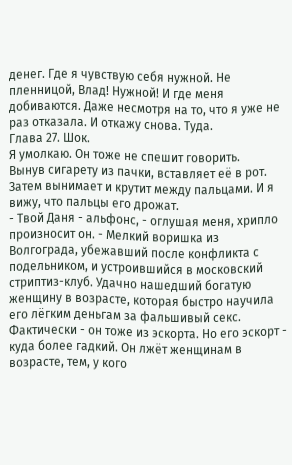денег. Где я чувствую себя нужной. Не пленницой, Влад! Нужной! И где меня добиваются. Даже несмотря на то, что я уже не раз отказала. И откажу снова. Туда.
Глава 27. Шок.
Я умолкаю. Он тоже не спешит говорить.
Вынув сигарету из пачки, вставляет её в рот. Затем вынимает и крутит между пальцами. И я вижу, что пальцы его дрожат.
- Твой Даня - альфонс, - оглушая меня, хрипло произносит он. - Мелкий воришка из Волгограда, убежавший после конфликта с подельником, и устроившийся в московский стриптиз-клуб. Удачно нашедший богатую женщину в возрасте, которая быстро научила его лёгким деньгам за фальшивый секс. Фактически - он тоже из эскорта. Но его эскорт - куда более гадкий. Он лжёт женщинам в возрасте, тем, у кого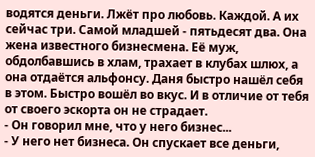водятся деньги. Лжёт про любовь. Каждой. А их сейчас три. Самой младшей - пятьдесят два. Она жена известного бизнесмена. Её муж, обдолбавшись в хлам, трахает в клубах шлюх, а она отдаётся альфонсу. Даня быстро нашёл себя в этом. Быстро вошёл во вкус. И в отличие от тебя от своего эскорта он не страдает.
- Он говорил мне, что у него бизнес...
- У него нет бизнеса. Он спускает все деньги,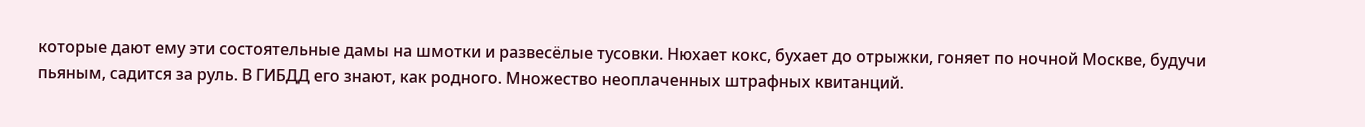которые дают ему эти состоятельные дамы на шмотки и развесёлые тусовки. Нюхает кокс, бухает до отрыжки, гоняет по ночной Москве, будучи пьяным, садится за руль. В ГИБДД его знают, как родного. Множество неоплаченных штрафных квитанций.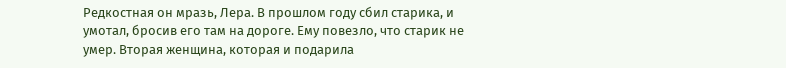Редкостная он мразь, Лера. В прошлом году сбил старика, и умотал, бросив его там на дороге. Ему повезло, что старик не умер. Вторая женщина, которая и подарила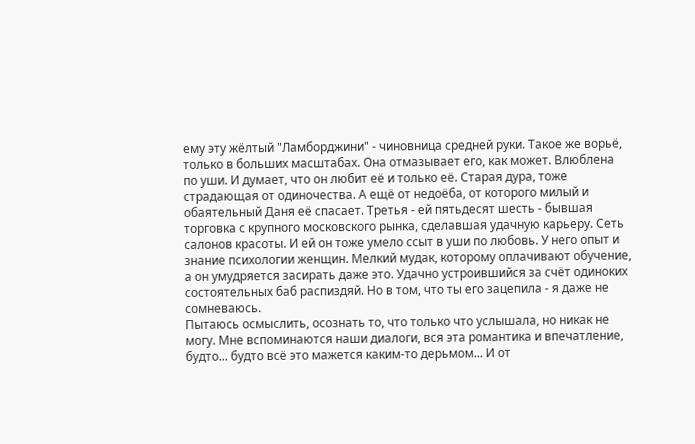ему эту жёлтый "Ламборджини" - чиновница средней руки. Такое же ворьё, только в больших масштабах. Она отмазывает его, как может. Влюблена по уши. И думает, что он любит её и только её. Старая дура, тоже страдающая от одиночества. А ещё от недоёба, от которого милый и обаятельный Даня её спасает. Третья - ей пятьдесят шесть - бывшая торговка с крупного московского рынка, сделавшая удачную карьеру. Сеть салонов красоты. И ей он тоже умело ссыт в уши по любовь. У него опыт и знание психологии женщин. Мелкий мудак, которому оплачивают обучение, а он умудряется засирать даже это. Удачно устроившийся за счёт одиноких состоятельных баб распиздяй. Но в том, что ты его зацепила - я даже не сомневаюсь.
Пытаюсь осмыслить, осознать то, что только что услышала, но никак не могу. Мне вспоминаются наши диалоги, вся эта романтика и впечатление, будто... будто всё это мажется каким-то дерьмом... И от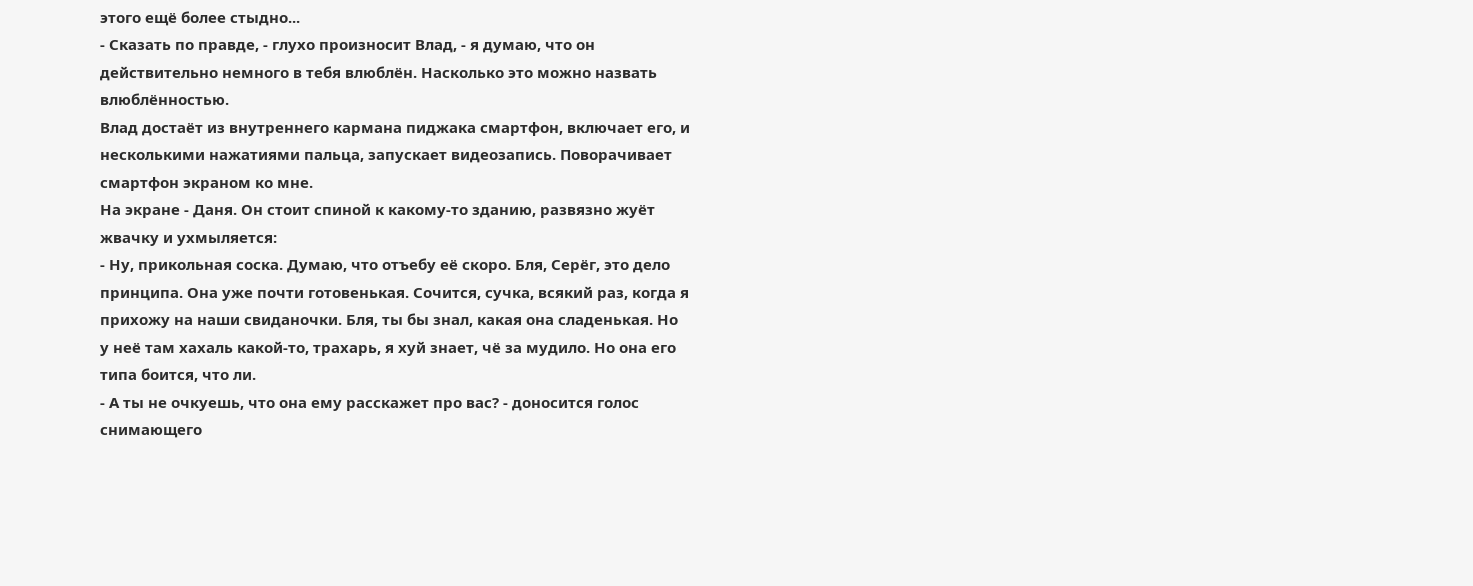этого ещё более стыдно...
- Сказать по правде, - глухо произносит Влад, - я думаю, что он действительно немного в тебя влюблён. Насколько это можно назвать влюблённостью.
Влад достаёт из внутреннего кармана пиджака смартфон, включает его, и несколькими нажатиями пальца, запускает видеозапись. Поворачивает смартфон экраном ко мне.
На экране - Даня. Он стоит спиной к какому-то зданию, развязно жуёт жвачку и ухмыляется:
- Ну, прикольная соска. Думаю, что отъебу её скоро. Бля, Серёг, это дело принципа. Она уже почти готовенькая. Сочится, сучка, всякий раз, когда я прихожу на наши свиданочки. Бля, ты бы знал, какая она сладенькая. Но у неё там хахаль какой-то, трахарь, я хуй знает, чё за мудило. Но она его типа боится, что ли.
- А ты не очкуешь, что она ему расскажет про вас? - доносится голос снимающего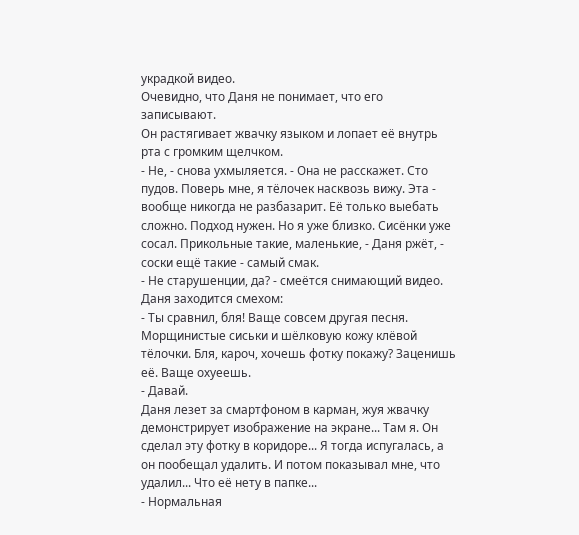украдкой видео.
Очевидно, что Даня не понимает, что его записывают.
Он растягивает жвачку языком и лопает её внутрь рта с громким щелчком.
- Не, - снова ухмыляется. - Она не расскажет. Сто пудов. Поверь мне, я тёлочек насквозь вижу. Эта - вообще никогда не разбазарит. Её только выебать сложно. Подход нужен. Но я уже близко. Сисёнки уже сосал. Прикольные такие, маленькие, - Даня ржёт, - соски ещё такие - самый смак.
- Не старушенции, да? - смеётся снимающий видео.
Даня заходится смехом:
- Ты сравнил, бля! Ваще совсем другая песня. Морщинистые сиськи и шёлковую кожу клёвой тёлочки. Бля, кароч, хочешь фотку покажу? Заценишь её. Ваще охуеешь.
- Давай.
Даня лезет за смартфоном в карман, жуя жвачку демонстрирует изображение на экране... Там я. Он сделал эту фотку в коридоре... Я тогда испугалась, а он пообещал удалить. И потом показывал мне, что удалил... Что её нету в папке...
- Нормальная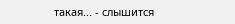такая... - слышится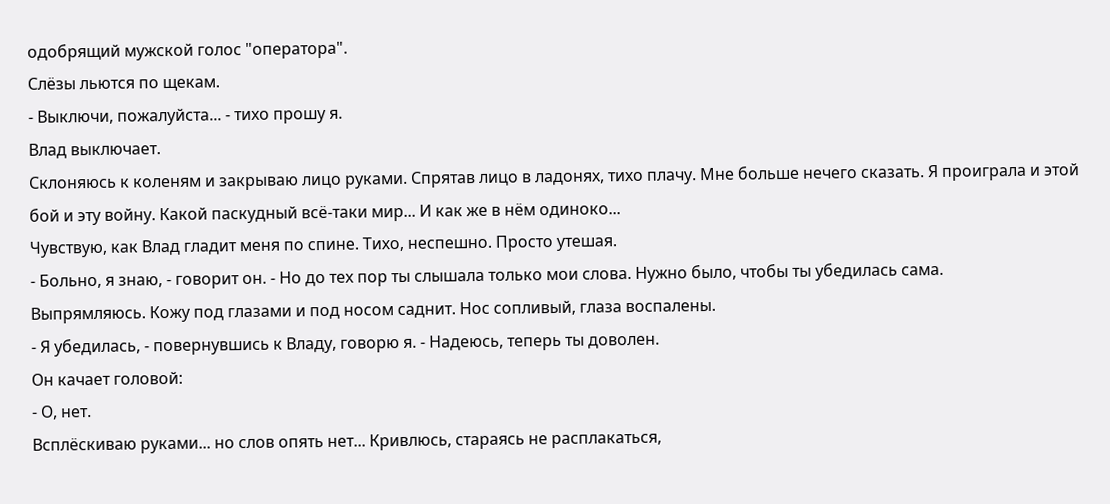одобрящий мужской голос "оператора".
Слёзы льются по щекам.
- Выключи, пожалуйста... - тихо прошу я.
Влад выключает.
Склоняюсь к коленям и закрываю лицо руками. Спрятав лицо в ладонях, тихо плачу. Мне больше нечего сказать. Я проиграла и этой бой и эту войну. Какой паскудный всё-таки мир... И как же в нём одиноко...
Чувствую, как Влад гладит меня по спине. Тихо, неспешно. Просто утешая.
- Больно, я знаю, - говорит он. - Но до тех пор ты слышала только мои слова. Нужно было, чтобы ты убедилась сама.
Выпрямляюсь. Кожу под глазами и под носом саднит. Нос сопливый, глаза воспалены.
- Я убедилась, - повернувшись к Владу, говорю я. - Надеюсь, теперь ты доволен.
Он качает головой:
- О, нет.
Всплёскиваю руками... но слов опять нет... Кривлюсь, стараясь не расплакаться,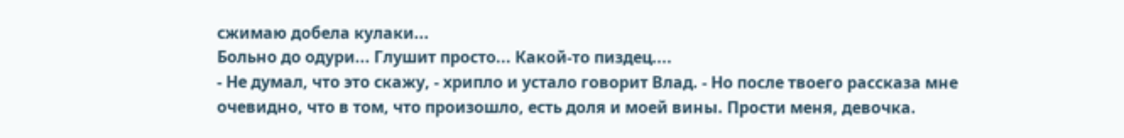сжимаю добела кулаки...
Больно до одури... Глушит просто... Какой-то пиздец....
- Не думал, что это скажу, - хрипло и устало говорит Влад. - Но после твоего рассказа мне очевидно, что в том, что произошло, есть доля и моей вины. Прости меня, девочка.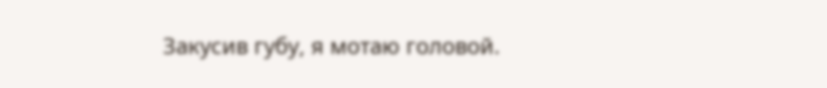Закусив губу, я мотаю головой.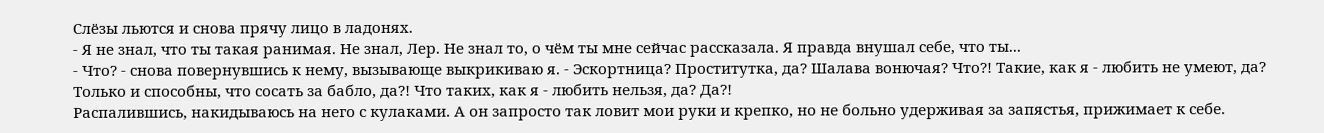Слёзы льются и снова прячу лицо в ладонях.
- Я не знал, что ты такая ранимая. Не знал, Лер. Не знал то, о чём ты мне сейчас рассказала. Я правда внушал себе, что ты...
- Что? - снова повернувшись к нему, вызывающе выкрикиваю я. - Эскортница? Проститутка, да? Шалава вонючая? Что?! Такие, как я - любить не умеют, да? Только и способны, что сосать за бабло, да?! Что таких, как я - любить нельзя, да? Да?!
Распалившись, накидываюсь на него с кулаками. А он запросто так ловит мои руки и крепко, но не больно удерживая за запястья, прижимает к себе.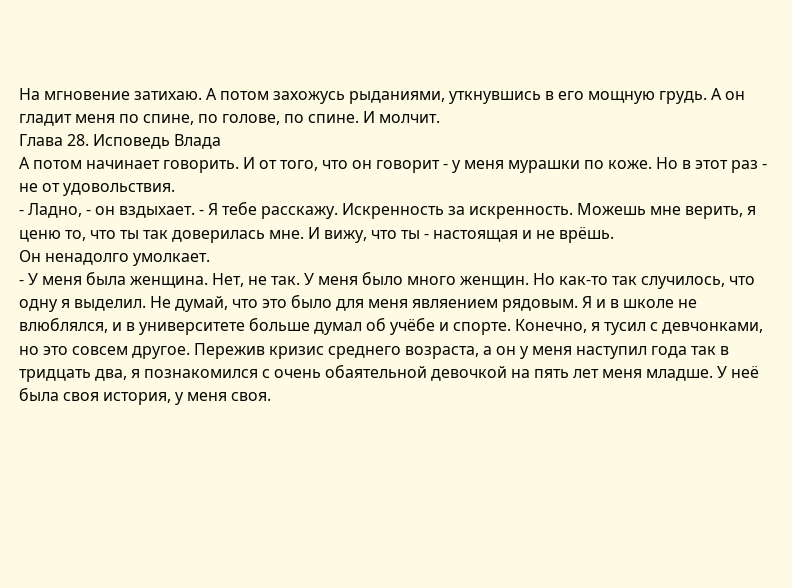На мгновение затихаю. А потом захожусь рыданиями, уткнувшись в его мощную грудь. А он гладит меня по спине, по голове, по спине. И молчит.
Глава 28. Исповедь Влада
А потом начинает говорить. И от того, что он говорит - у меня мурашки по коже. Но в этот раз - не от удовольствия.
- Ладно, - он вздыхает. - Я тебе расскажу. Искренность за искренность. Можешь мне верить, я ценю то, что ты так доверилась мне. И вижу, что ты - настоящая и не врёшь.
Он ненадолго умолкает.
- У меня была женщина. Нет, не так. У меня было много женщин. Но как-то так случилось, что одну я выделил. Не думай, что это было для меня являением рядовым. Я и в школе не влюблялся, и в университете больше думал об учёбе и спорте. Конечно, я тусил с девчонками, но это совсем другое. Пережив кризис среднего возраста, а он у меня наступил года так в тридцать два, я познакомился с очень обаятельной девочкой на пять лет меня младше. У неё была своя история, у меня своя.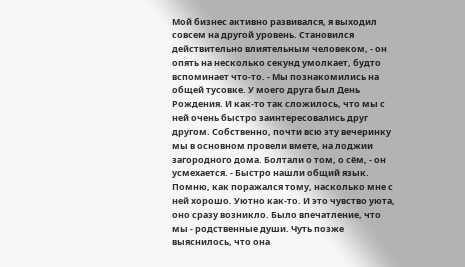Мой бизнес активно развивался, я выходил совсем на другой уровень. Становился действительно влиятельным человеком, - он опять на несколько секунд умолкает, будто вспоминает что-то. - Мы познакомились на общей тусовке. У моего друга был День Рождения. И как-то так сложилось, что мы с ней очень быстро заинтересовались друг другом. Собственно, почти всю эту вечеринку мы в основном провели вмете, на лоджии загородного дома. Болтали о том, о сём, - он усмехается. - Быстро нашли общий язык. Помню, как поражался тому, насколько мне с ней хорошо. Уютно как-то. И это чувство уюта, оно сразу возникло. Было впечатление, что мы - родственные души. Чуть позже выяснилось, что она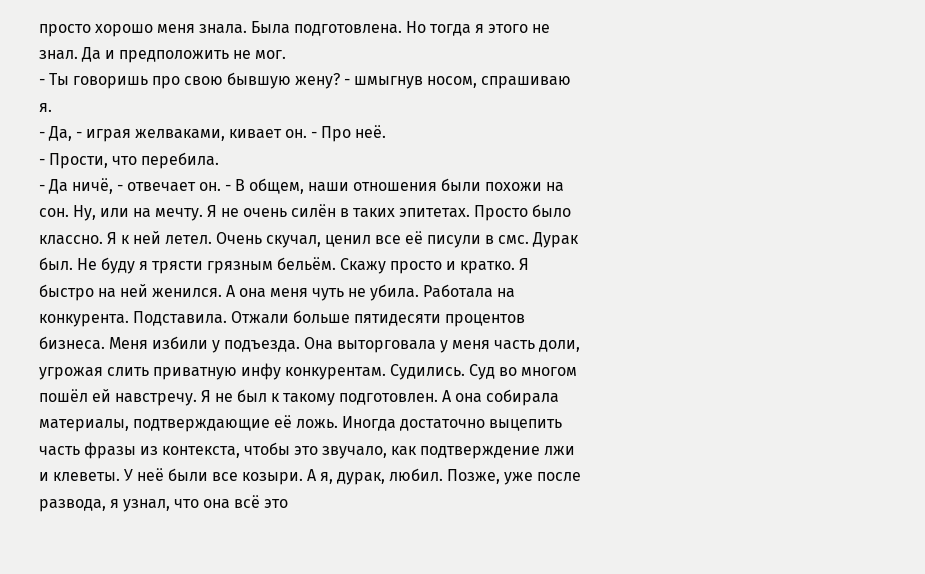просто хорошо меня знала. Была подготовлена. Но тогда я этого не знал. Да и предположить не мог.
- Ты говоришь про свою бывшую жену? - шмыгнув носом, спрашиваю я.
- Да, - играя желваками, кивает он. - Про неё.
- Прости, что перебила.
- Да ничё, - отвечает он. - В общем, наши отношения были похожи на сон. Ну, или на мечту. Я не очень силён в таких эпитетах. Просто было классно. Я к ней летел. Очень скучал, ценил все её писули в смс. Дурак был. Не буду я трясти грязным бельём. Скажу просто и кратко. Я быстро на ней женился. А она меня чуть не убила. Работала на конкурента. Подставила. Отжали больше пятидесяти процентов бизнеса. Меня избили у подъезда. Она выторговала у меня часть доли, угрожая слить приватную инфу конкурентам. Судились. Суд во многом пошёл ей навстречу. Я не был к такому подготовлен. А она собирала материалы, подтверждающие её ложь. Иногда достаточно выцепить часть фразы из контекста, чтобы это звучало, как подтверждение лжи и клеветы. У неё были все козыри. А я, дурак, любил. Позже, уже после развода, я узнал, что она всё это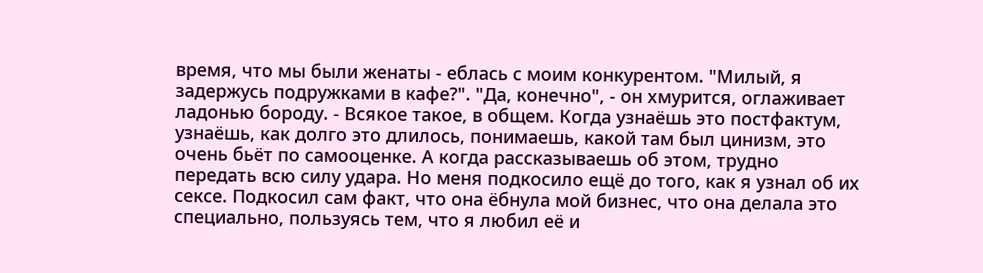время, что мы были женаты - еблась с моим конкурентом. "Милый, я задержусь подружками в кафе?". "Да, конечно", - он хмурится, оглаживает ладонью бороду. - Всякое такое, в общем. Когда узнаёшь это постфактум, узнаёшь, как долго это длилось, понимаешь, какой там был цинизм, это очень бьёт по самооценке. А когда рассказываешь об этом, трудно передать всю силу удара. Но меня подкосило ещё до того, как я узнал об их сексе. Подкосил сам факт, что она ёбнула мой бизнес, что она делала это специально, пользуясь тем, что я любил её и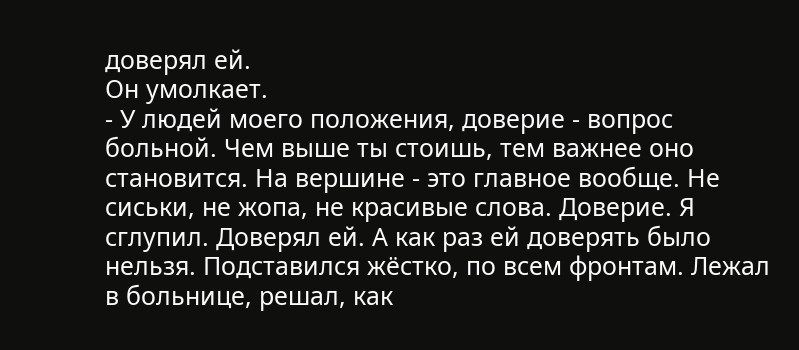доверял ей.
Он умолкает.
- У людей моего положения, доверие - вопрос больной. Чем выше ты стоишь, тем важнее оно становится. На вершине - это главное вообще. Не сиськи, не жопа, не красивые слова. Доверие. Я сглупил. Доверял ей. А как раз ей доверять было нельзя. Подставился жёстко, по всем фронтам. Лежал в больнице, решал, как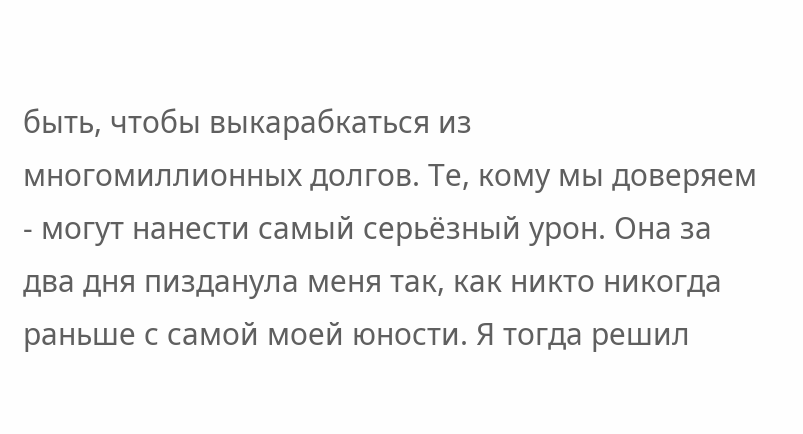быть, чтобы выкарабкаться из многомиллионных долгов. Те, кому мы доверяем - могут нанести самый серьёзный урон. Она за два дня пизданула меня так, как никто никогда раньше с самой моей юности. Я тогда решил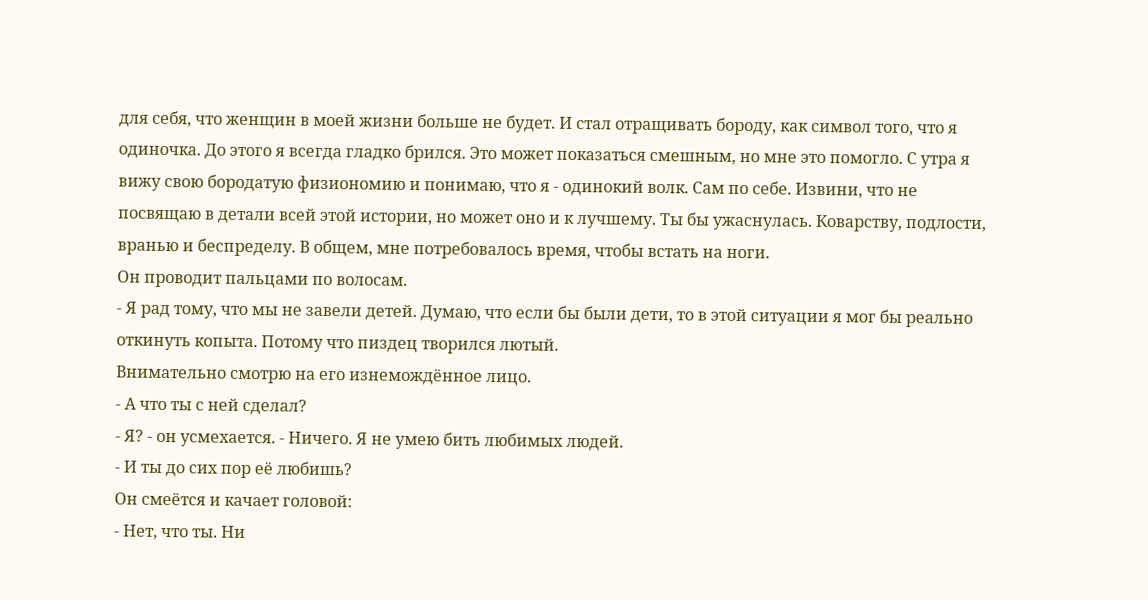для себя, что женщин в моей жизни больше не будет. И стал отращивать бороду, как символ того, что я одиночка. До этого я всегда гладко брился. Это может показаться смешным, но мне это помогло. С утра я вижу свою бородатую физиономию и понимаю, что я - одинокий волк. Сам по себе. Извини, что не посвящаю в детали всей этой истории, но может оно и к лучшему. Ты бы ужаснулась. Коварству, подлости, вранью и беспределу. В общем, мне потребовалось время, чтобы встать на ноги.
Он проводит пальцами по волосам.
- Я рад тому, что мы не завели детей. Думаю, что если бы были дети, то в этой ситуации я мог бы реально откинуть копыта. Потому что пиздец творился лютый.
Внимательно смотрю на его изнемождённое лицо.
- А что ты с ней сделал?
- Я? - он усмехается. - Ничего. Я не умею бить любимых людей.
- И ты до сих пор её любишь?
Он смеётся и качает головой:
- Нет, что ты. Ни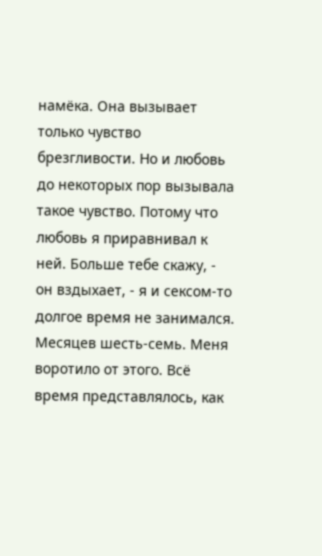намёка. Она вызывает только чувство брезгливости. Но и любовь до некоторых пор вызывала такое чувство. Потому что любовь я приравнивал к ней. Больше тебе скажу, - он вздыхает, - я и сексом-то долгое время не занимался. Месяцев шесть-семь. Меня воротило от этого. Всё время представлялось, как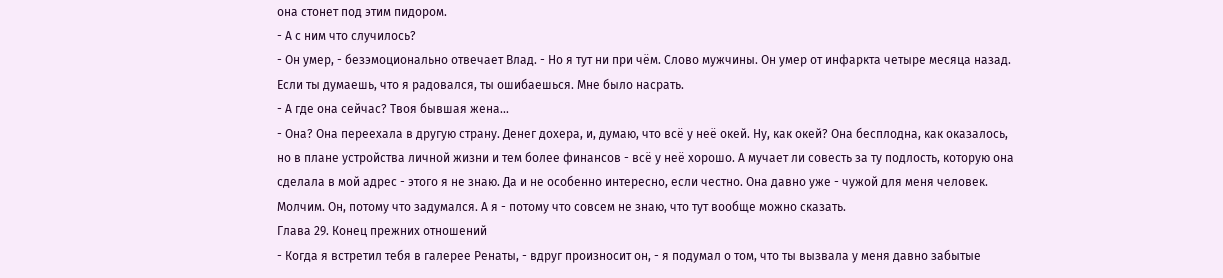она стонет под этим пидором.
- А с ним что случилось?
- Он умер, - безэмоционально отвечает Влад. - Но я тут ни при чём. Слово мужчины. Он умер от инфаркта четыре месяца назад. Если ты думаешь, что я радовался, ты ошибаешься. Мне было насрать.
- А где она сейчас? Твоя бывшая жена...
- Она? Она переехала в другую страну. Денег дохера, и, думаю, что всё у неё окей. Ну, как окей? Она бесплодна, как оказалось, но в плане устройства личной жизни и тем более финансов - всё у неё хорошо. А мучает ли совесть за ту подлость, которую она сделала в мой адрес - этого я не знаю. Да и не особенно интересно, если честно. Она давно уже - чужой для меня человек.
Молчим. Он, потому что задумался. А я - потому что совсем не знаю, что тут вообще можно сказать.
Глава 29. Конец прежних отношений
- Когда я встретил тебя в галерее Ренаты, - вдруг произносит он, - я подумал о том, что ты вызвала у меня давно забытые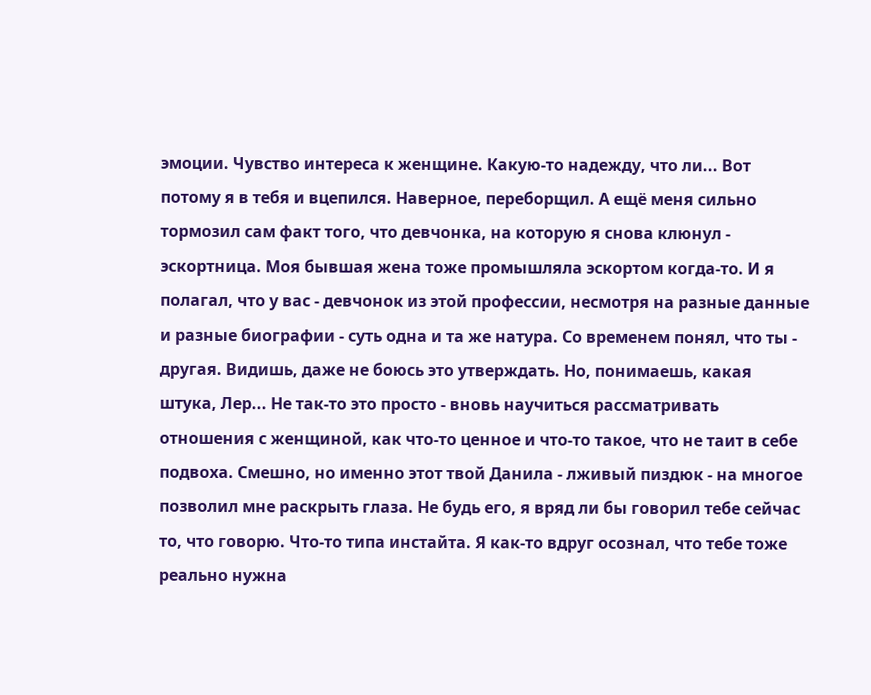эмоции. Чувство интереса к женщине. Какую-то надежду, что ли... Вот потому я в тебя и вцепился. Наверное, переборщил. А ещё меня сильно тормозил сам факт того, что девчонка, на которую я снова клюнул - эскортница. Моя бывшая жена тоже промышляла эскортом когда-то. И я полагал, что у вас - девчонок из этой профессии, несмотря на разные данные и разные биографии - суть одна и та же натура. Со временем понял, что ты - другая. Видишь, даже не боюсь это утверждать. Но, понимаешь, какая штука, Лер... Не так-то это просто - вновь научиться рассматривать отношения с женщиной, как что-то ценное и что-то такое, что не таит в себе подвоха. Смешно, но именно этот твой Данила - лживый пиздюк - на многое позволил мне раскрыть глаза. Не будь его, я вряд ли бы говорил тебе сейчас то, что говорю. Что-то типа инстайта. Я как-то вдруг осознал, что тебе тоже реально нужна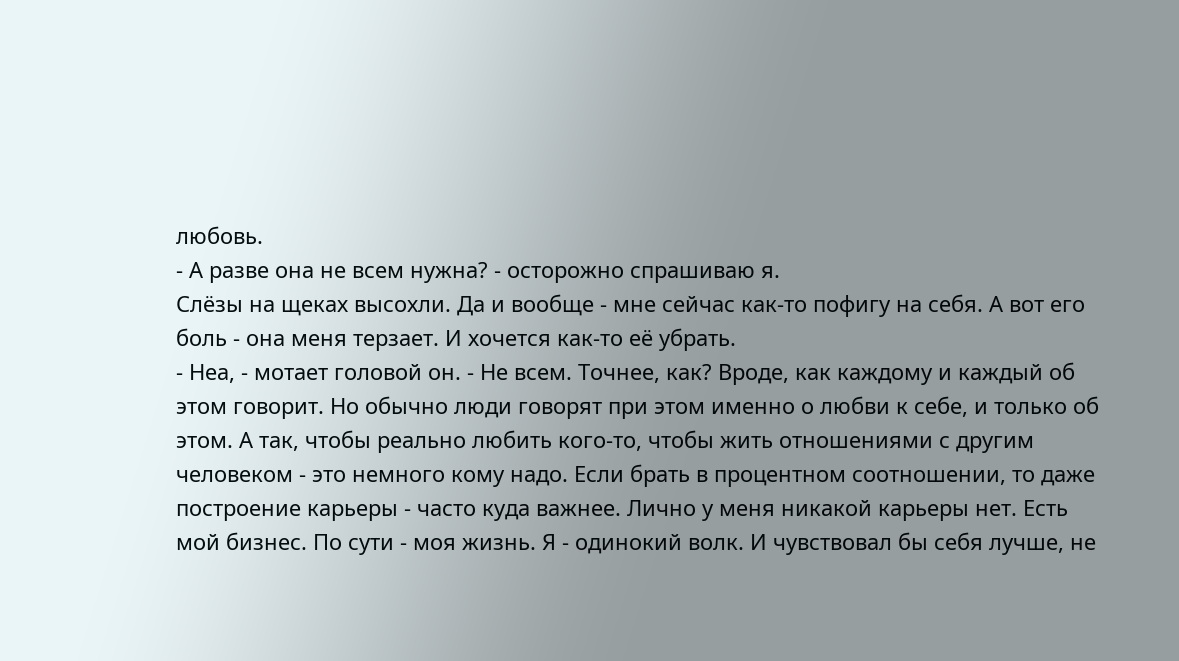любовь.
- А разве она не всем нужна? - осторожно спрашиваю я.
Слёзы на щеках высохли. Да и вообще - мне сейчас как-то пофигу на себя. А вот его боль - она меня терзает. И хочется как-то её убрать.
- Неа, - мотает головой он. - Не всем. Точнее, как? Вроде, как каждому и каждый об этом говорит. Но обычно люди говорят при этом именно о любви к себе, и только об этом. А так, чтобы реально любить кого-то, чтобы жить отношениями с другим человеком - это немного кому надо. Если брать в процентном соотношении, то даже построение карьеры - часто куда важнее. Лично у меня никакой карьеры нет. Есть мой бизнес. По сути - моя жизнь. Я - одинокий волк. И чувствовал бы себя лучше, не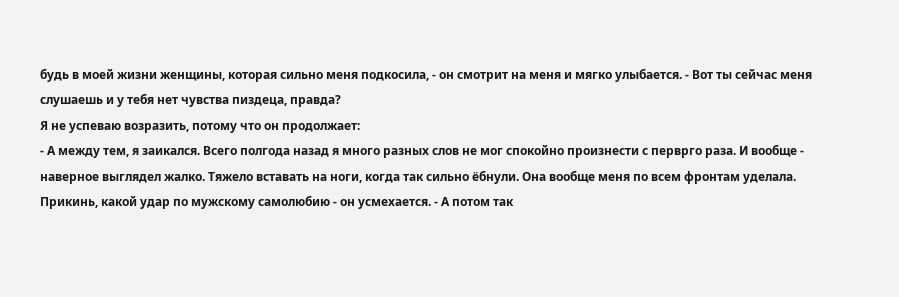будь в моей жизни женщины, которая сильно меня подкосила, - он смотрит на меня и мягко улыбается. - Вот ты сейчас меня слушаешь и у тебя нет чувства пиздеца, правда?
Я не успеваю возразить, потому что он продолжает:
- А между тем, я заикался. Всего полгода назад я много разных слов не мог спокойно произнести с перврго раза. И вообще - наверное выглядел жалко. Тяжело вставать на ноги, когда так сильно ёбнули. Она вообще меня по всем фронтам уделала. Прикинь, какой удар по мужскому самолюбию - он усмехается. - А потом так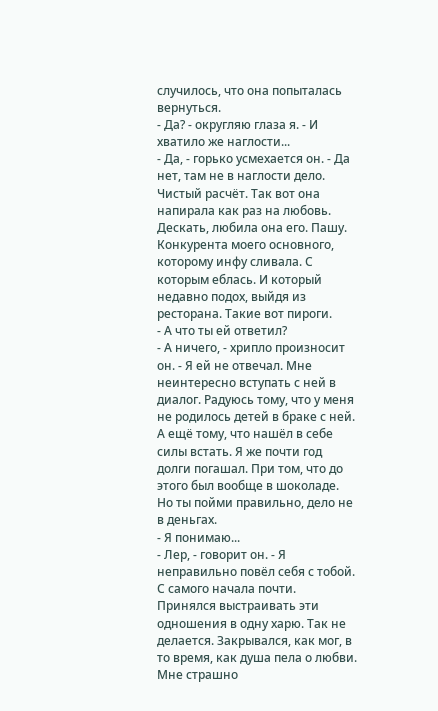случилось, что она попыталась вернуться.
- Да? - округляю глаза я. - И хватило же наглости...
- Да, - горько усмехается он. - Да нет, там не в наглости дело. Чистый расчёт. Так вот она напирала как раз на любовь. Дескать, любила она его. Пашу. Конкурента моего основного, которому инфу сливала. С которым еблась. И который недавно подох, выйдя из ресторана. Такие вот пироги.
- А что ты ей ответил?
- А ничего, - хрипло произносит он. - Я ей не отвечал. Мне неинтересно вступать с ней в диалог. Радуюсь тому, что у меня не родилось детей в браке с ней. А ещё тому, что нашёл в себе силы встать. Я же почти год долги погашал. При том, что до этого был вообще в шоколаде. Но ты пойми правильно, дело не в деньгах.
- Я понимаю...
- Лер, - говорит он. - Я неправильно повёл себя с тобой. С самого начала почти. Принялся выстраивать эти одношения в одну харю. Так не делается. Закрывался, как мог, в то время, как душа пела о любви. Мне страшно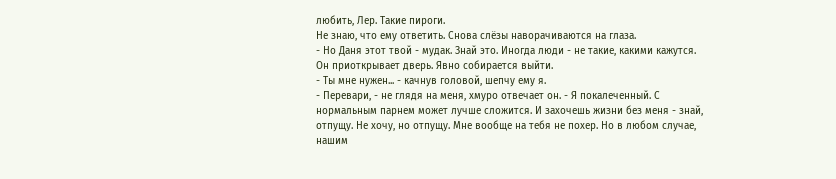любить, Лер. Такие пироги.
Не знаю, что ему ответить. Снова слёзы наворачиваются на глаза.
- Но Даня этот твой - мудак. Знай это. Иногда люди - не такие, какими кажутся.
Он приоткрывает дверь. Явно собирается выйти.
- Ты мне нужен... - качнув головой, шепчу ему я.
- Перевари, - не глядя на меня, хмуро отвечает он. - Я покалеченный. С нормальным парнем может лучше сложится. И захочешь жизни без меня - знай, отпущу. Не хочу, но отпущу. Мне вообще на тебя не похер. Но в любом случае, нашим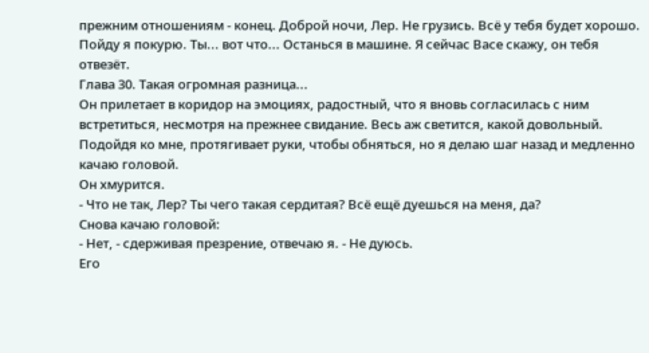прежним отношениям - конец. Доброй ночи, Лер. Не грузись. Всё у тебя будет хорошо. Пойду я покурю. Ты... вот что... Останься в машине. Я сейчас Васе скажу, он тебя отвезёт.
Глава 30. Такая огромная разница...
Он прилетает в коридор на эмоциях, радостный, что я вновь согласилась с ним встретиться, несмотря на прежнее свидание. Весь аж светится, какой довольный. Подойдя ко мне, протягивает руки, чтобы обняться, но я делаю шаг назад и медленно качаю головой.
Он хмурится.
- Что не так, Лер? Ты чего такая сердитая? Всё ещё дуешься на меня, да?
Снова качаю головой:
- Нет, - сдерживая презрение, отвечаю я. - Не дуюсь.
Его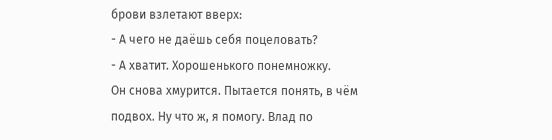брови взлетают вверх:
- А чего не даёшь себя поцеловать?
- А хватит. Хорошенького понемножку.
Он снова хмурится. Пытается понять, в чём подвох. Ну что ж, я помогу. Влад по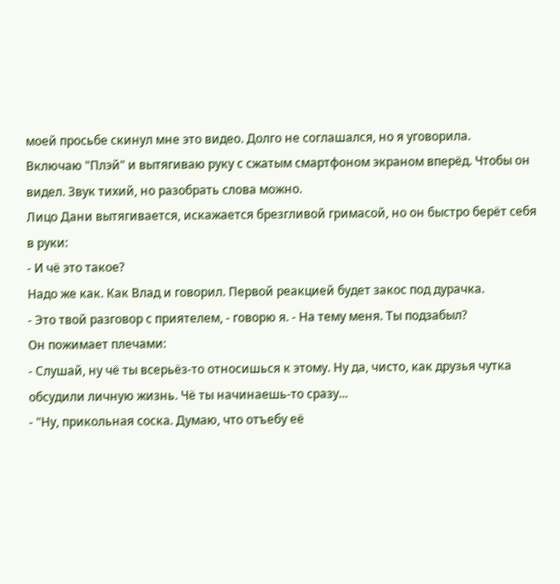моей просьбе скинул мне это видео. Долго не соглашался, но я уговорила.
Включаю "Плэй" и вытягиваю руку с сжатым смартфоном экраном вперёд. Чтобы он видел. Звук тихий, но разобрать слова можно.
Лицо Дани вытягивается, искажается брезгливой гримасой, но он быстро берёт себя в руки:
- И чё это такое?
Надо же как. Как Влад и говорил. Первой реакцией будет закос под дурачка.
- Это твой разговор с приятелем, - говорю я. - На тему меня. Ты подзабыл?
Он пожимает плечами:
- Слушай, ну чё ты всерьёз-то относишься к этому. Ну да, чисто, как друзья чутка обсудили личную жизнь. Чё ты начинаешь-то сразу...
- "Ну, прикольная соска. Думаю, что отъебу её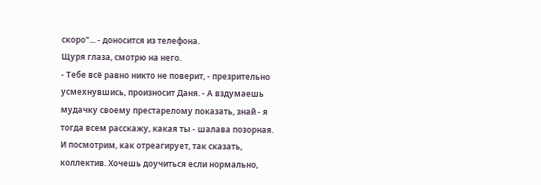скоро"... - доносится из телефона.
Щуря глаза, смотрю на него.
- Тебе всё равно никто не поверит, - презрительно усмехнувшись, произносит Даня. - А вздумаешь мудачку своему престарелому показать, знай - я тогда всем расскажу, какая ты - шалава позорная. И посмотрим, как отреагирует, так сказать, коллектив. Хочешь доучиться если нормально,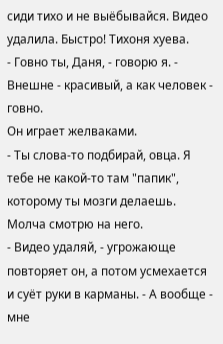сиди тихо и не выёбывайся. Видео удалила. Быстро! Тихоня хуева.
- Говно ты, Даня, - говорю я. - Внешне - красивый, а как человек - говно.
Он играет желваками.
- Ты слова-то подбирай, овца. Я тебе не какой-то там "папик", которому ты мозги делаешь.
Молча смотрю на него.
- Видео удаляй, - угрожающе повторяет он, а потом усмехается и суёт руки в карманы. - А вообще - мне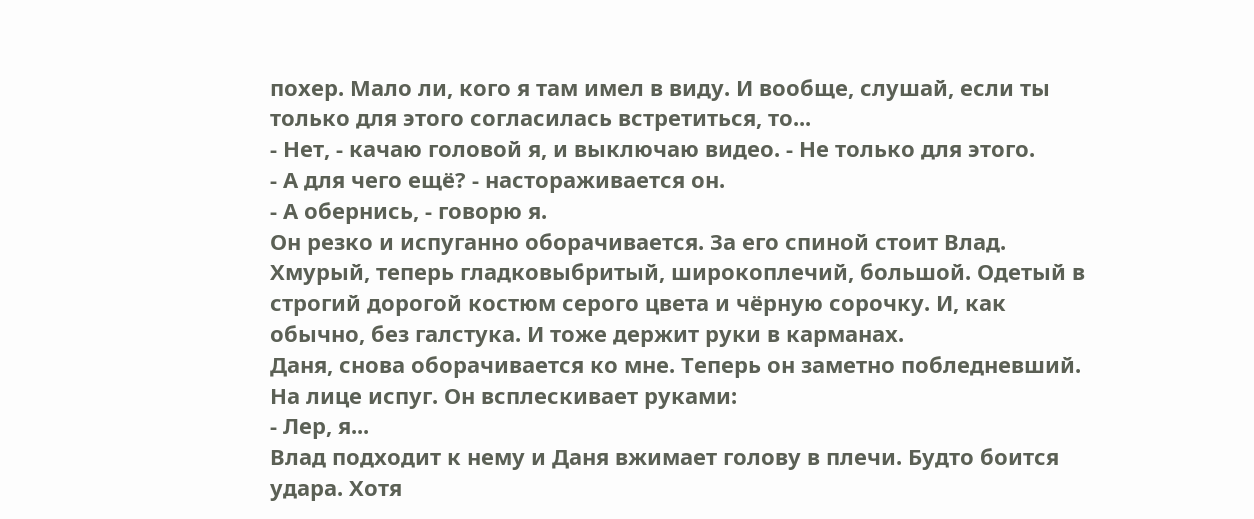похер. Мало ли, кого я там имел в виду. И вообще, слушай, если ты только для этого согласилась встретиться, то...
- Нет, - качаю головой я, и выключаю видео. - Не только для этого.
- А для чего ещё? - настораживается он.
- А обернись, - говорю я.
Он резко и испуганно оборачивается. За его спиной стоит Влад. Хмурый, теперь гладковыбритый, широкоплечий, большой. Одетый в строгий дорогой костюм серого цвета и чёрную сорочку. И, как обычно, без галстука. И тоже держит руки в карманах.
Даня, снова оборачивается ко мне. Теперь он заметно побледневший. На лице испуг. Он всплескивает руками:
- Лер, я...
Влад подходит к нему и Даня вжимает голову в плечи. Будто боится удара. Хотя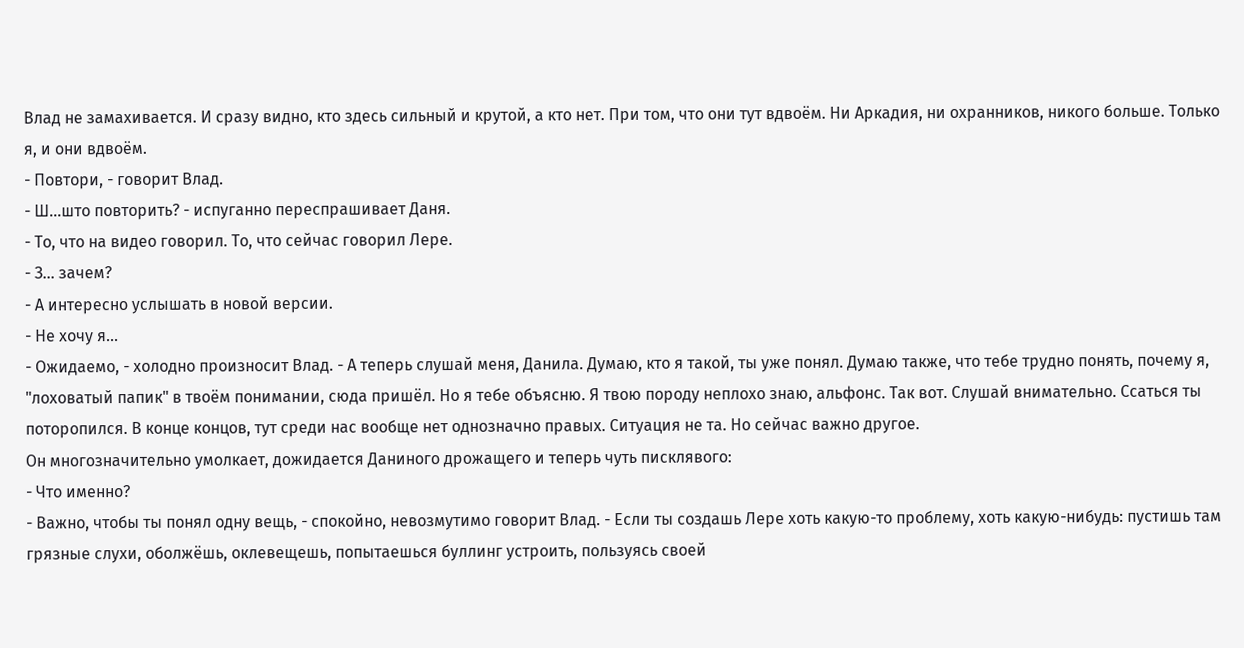Влад не замахивается. И сразу видно, кто здесь сильный и крутой, а кто нет. При том, что они тут вдвоём. Ни Аркадия, ни охранников, никого больше. Только я, и они вдвоём.
- Повтори, - говорит Влад.
- Ш...што повторить? - испуганно переспрашивает Даня.
- То, что на видео говорил. То, что сейчас говорил Лере.
- З... зачем?
- А интересно услышать в новой версии.
- Не хочу я...
- Ожидаемо, - холодно произносит Влад. - А теперь слушай меня, Данила. Думаю, кто я такой, ты уже понял. Думаю также, что тебе трудно понять, почему я, "лоховатый папик" в твоём понимании, сюда пришёл. Но я тебе объясню. Я твою породу неплохо знаю, альфонс. Так вот. Слушай внимательно. Ссаться ты поторопился. В конце концов, тут среди нас вообще нет однозначно правых. Ситуация не та. Но сейчас важно другое.
Он многозначительно умолкает, дожидается Даниного дрожащего и теперь чуть писклявого:
- Что именно?
- Важно, чтобы ты понял одну вещь, - спокойно, невозмутимо говорит Влад. - Если ты создашь Лере хоть какую-то проблему, хоть какую-нибудь: пустишь там грязные слухи, оболжёшь, оклевещешь, попытаешься буллинг устроить, пользуясь своей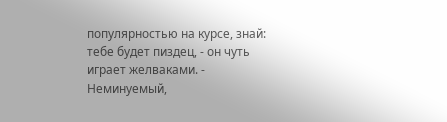популярностью на курсе, знай: тебе будет пиздец, - он чуть играет желваками. - Неминуемый,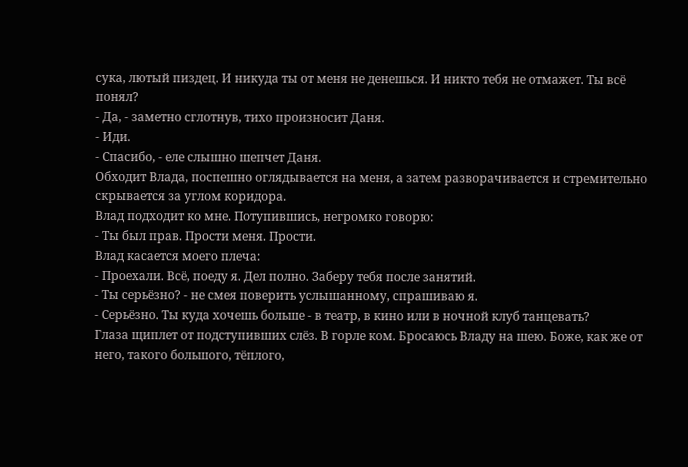сука, лютый пиздец. И никуда ты от меня не денешься. И никто тебя не отмажет. Ты всё понял?
- Да, - заметно сглотнув, тихо произносит Даня.
- Иди.
- Спасибо, - еле слышно шепчет Даня.
Обходит Влада, поспешно оглядывается на меня, а затем разворачивается и стремительно скрывается за углом коридора.
Влад подходит ко мне. Потупившись, негромко говорю:
- Ты был прав. Прости меня. Прости.
Влад касается моего плеча:
- Проехали. Всё, поеду я. Дел полно. Заберу тебя после занятий.
- Ты серьёзно? - не смея поверить услышанному, спрашиваю я.
- Серьёзно. Ты куда хочешь больше - в театр, в кино или в ночной клуб танцевать?
Глаза щиплет от подступивших слёз. В горле ком. Бросаюсь Владу на шею. Боже, как же от него, такого большого, тёплого,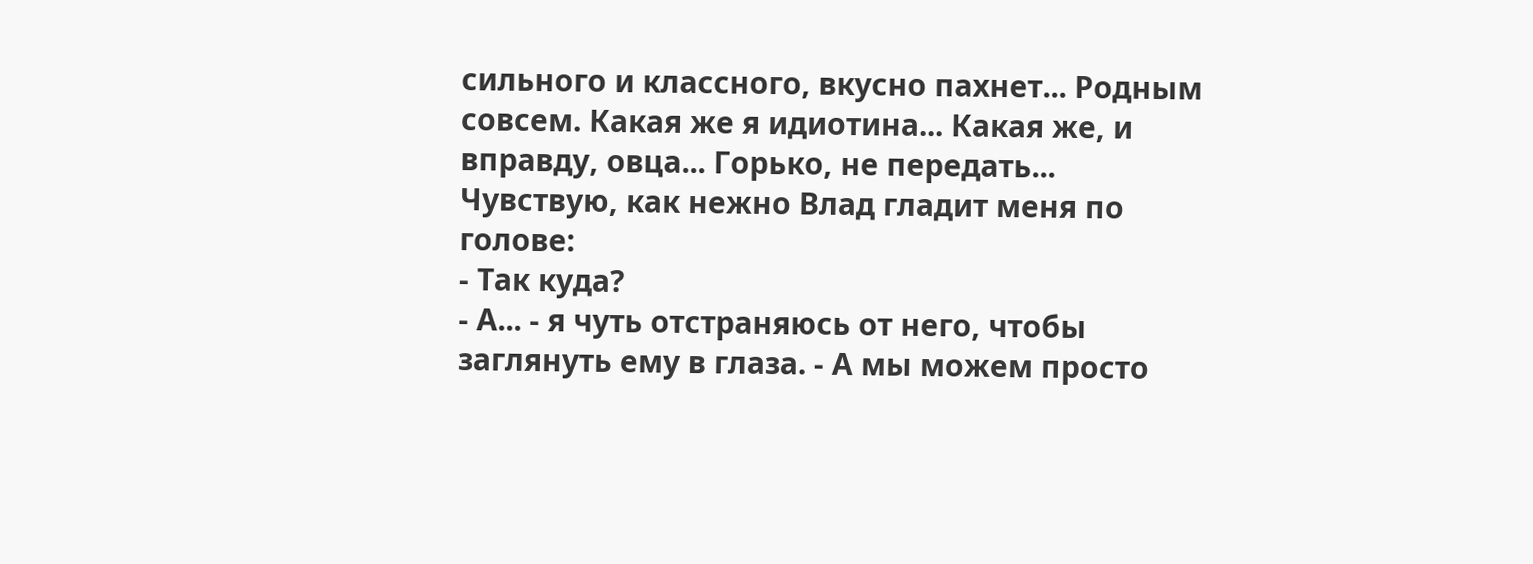сильного и классного, вкусно пахнет... Родным совсем. Какая же я идиотина... Какая же, и вправду, овца... Горько, не передать...
Чувствую, как нежно Влад гладит меня по голове:
- Так куда?
- А... - я чуть отстраняюсь от него, чтобы заглянуть ему в глаза. - А мы можем просто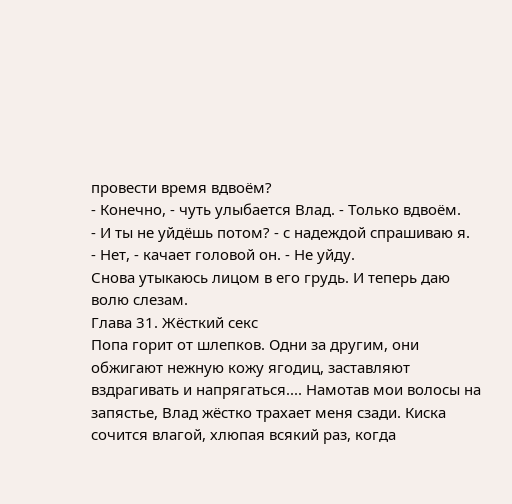провести время вдвоём?
- Конечно, - чуть улыбается Влад. - Только вдвоём.
- И ты не уйдёшь потом? - с надеждой спрашиваю я.
- Нет, - качает головой он. - Не уйду.
Снова утыкаюсь лицом в его грудь. И теперь даю волю слезам.
Глава 31. Жёсткий секс
Попа горит от шлепков. Одни за другим, они обжигают нежную кожу ягодиц, заставляют вздрагивать и напрягаться.... Намотав мои волосы на запястье, Влад жёстко трахает меня сзади. Киска сочится влагой, хлюпая всякий раз, когда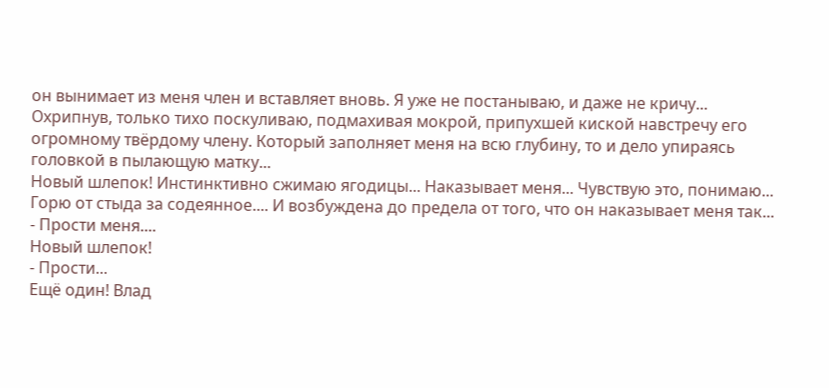он вынимает из меня член и вставляет вновь. Я уже не постанываю, и даже не кричу... Охрипнув, только тихо поскуливаю, подмахивая мокрой, припухшей киской навстречу его огромному твёрдому члену. Который заполняет меня на всю глубину, то и дело упираясь головкой в пылающую матку...
Новый шлепок! Инстинктивно сжимаю ягодицы... Наказывает меня... Чувствую это, понимаю... Горю от стыда за содеянное.... И возбуждена до предела от того, что он наказывает меня так...
- Прости меня....
Новый шлепок!
- Прости...
Ещё один! Влад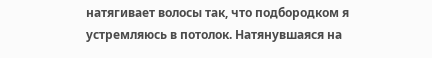натягивает волосы так, что подбородком я устремляюсь в потолок. Натянувшаяся на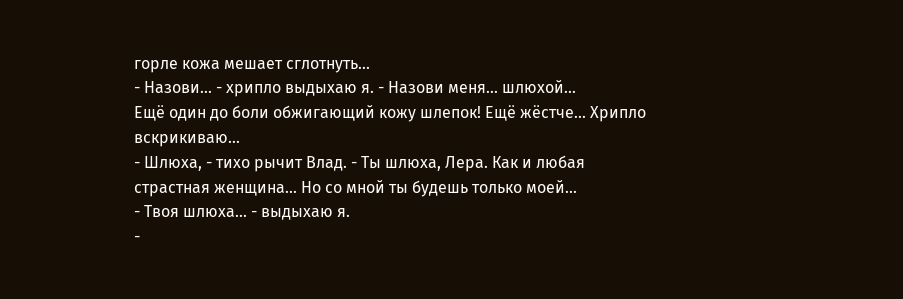горле кожа мешает сглотнуть...
- Назови... - хрипло выдыхаю я. - Назови меня... шлюхой...
Ещё один до боли обжигающий кожу шлепок! Ещё жёстче... Хрипло вскрикиваю...
- Шлюха, - тихо рычит Влад. - Ты шлюха, Лера. Как и любая страстная женщина... Но со мной ты будешь только моей...
- Твоя шлюха... - выдыхаю я.
-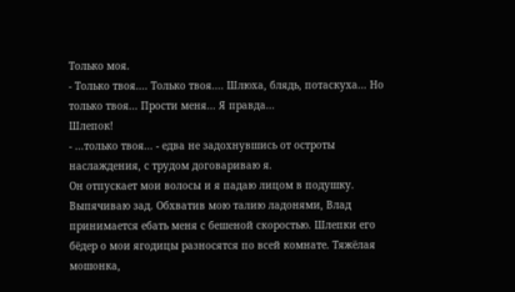Только моя.
- Только твоя.... Только твоя.... Шлюха, блядь, потаскуха... Но только твоя... Прости меня... Я правда...
Шлепок!
- ...только твоя... - едва не задохнувшись от остроты наслаждения, с трудом договариваю я.
Он отпускает мои волосы и я падаю лицом в подушку. Выпячиваю зад. Обхватив мою талию ладонями, Влад принимается ебать меня с бешеной скоростью. Шлепки его бёдер о мои ягодицы разносятся по всей комнате. Тяжёлая мошонка,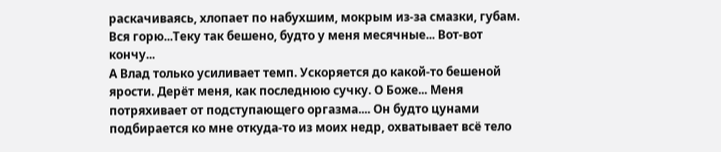раскачиваясь, хлопает по набухшим, мокрым из-за смазки, губам.
Вся горю...Теку так бешено, будто у меня месячные... Вот-вот кончу...
А Влад только усиливает темп. Ускоряется до какой-то бешеной ярости. Дерёт меня, как последнюю сучку. О Боже... Меня потряхивает от подступающего оргазма.... Он будто цунами подбирается ко мне откуда-то из моих недр, охватывает всё тело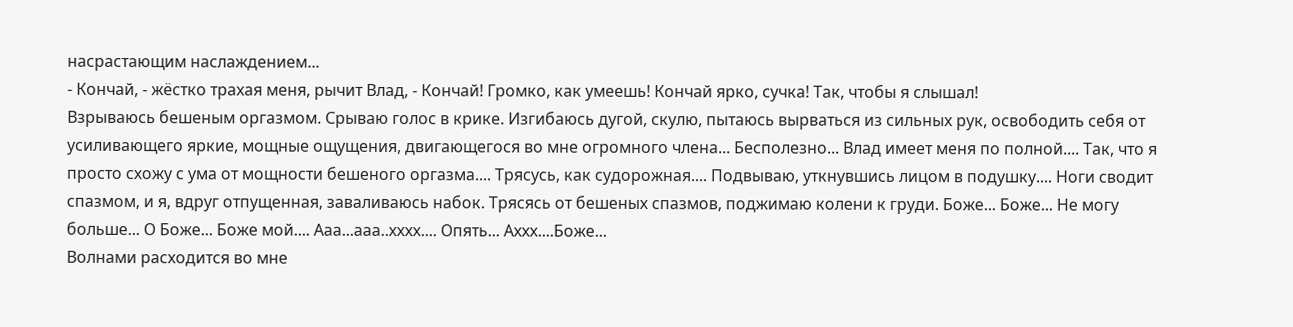насрастающим наслаждением...
- Кончай, - жёстко трахая меня, рычит Влад, - Кончай! Громко, как умеешь! Кончай ярко, сучка! Так, чтобы я слышал!
Взрываюсь бешеным оргазмом. Срываю голос в крике. Изгибаюсь дугой, скулю, пытаюсь вырваться из сильных рук, освободить себя от усиливающего яркие, мощные ощущения, двигающегося во мне огромного члена... Бесполезно... Влад имеет меня по полной.... Так, что я просто схожу с ума от мощности бешеного оргазма.... Трясусь, как судорожная.... Подвываю, уткнувшись лицом в подушку.... Ноги сводит спазмом, и я, вдруг отпущенная, заваливаюсь набок. Трясясь от бешеных спазмов, поджимаю колени к груди. Боже... Боже... Не могу больше... О Боже... Боже мой.... Ааа...ааа..хххх.... Опять... Аххх....Боже...
Волнами расходится во мне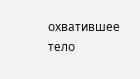охватившее тело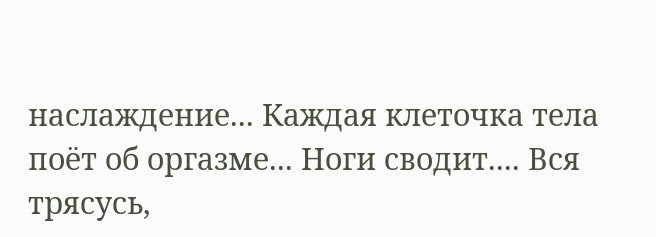наслаждение... Каждая клеточка тела поёт об оргазме... Ноги сводит.... Вся трясусь,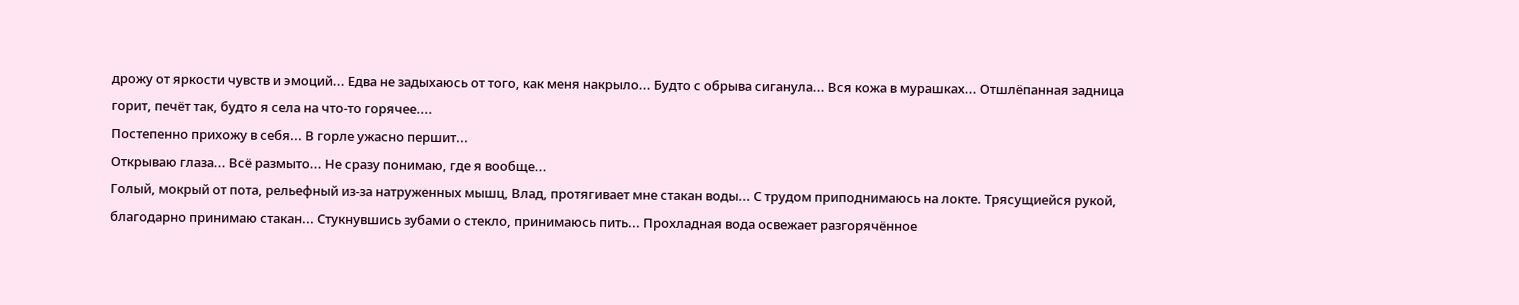дрожу от яркости чувств и эмоций... Едва не задыхаюсь от того, как меня накрыло... Будто с обрыва сиганула... Вся кожа в мурашках... Отшлёпанная задница горит, печёт так, будто я села на что-то горячее....
Постепенно прихожу в себя... В горле ужасно першит...
Открываю глаза... Всё размыто... Не сразу понимаю, где я вообще...
Голый, мокрый от пота, рельефный из-за натруженных мышц, Влад, протягивает мне стакан воды... С трудом приподнимаюсь на локте. Трясущиейся рукой, благодарно принимаю стакан... Стукнувшись зубами о стекло, принимаюсь пить... Прохладная вода освежает разгорячённое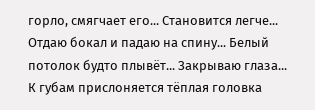горло, смягчает его... Становится легче... Отдаю бокал и падаю на спину... Белый потолок будто плывёт... Закрываю глаза...
К губам прислоняется тёплая головка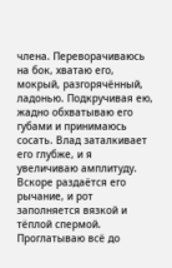члена. Переворачиваюсь на бок, хватаю его, мокрый, разгорячённый, ладонью. Подкручивая ею, жадно обхватываю его губами и принимаюсь сосать. Влад заталкивает его глубже, и я увеличиваю амплитуду. Вскоре раздаётся его рычание, и рот заполняется вязкой и тёплой спермой. Проглатываю всё до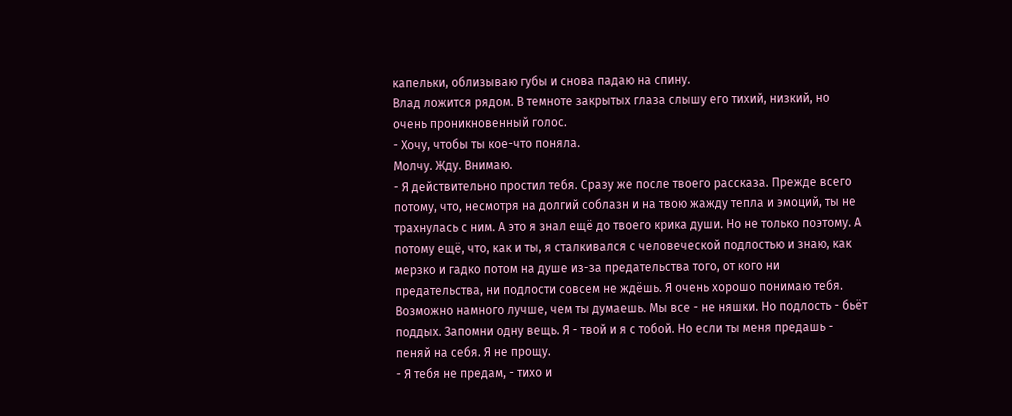капельки, облизываю губы и снова падаю на спину.
Влад ложится рядом. В темноте закрытых глаза слышу его тихий, низкий, но очень проникновенный голос.
- Хочу, чтобы ты кое-что поняла.
Молчу. Жду. Внимаю.
- Я действительно простил тебя. Сразу же после твоего рассказа. Прежде всего потому, что, несмотря на долгий соблазн и на твою жажду тепла и эмоций, ты не трахнулась с ним. А это я знал ещё до твоего крика души. Но не только поэтому. А потому ещё, что, как и ты, я сталкивался с человеческой подлостью и знаю, как мерзко и гадко потом на душе из-за предательства того, от кого ни предательства, ни подлости совсем не ждёшь. Я очень хорошо понимаю тебя. Возможно намного лучше, чем ты думаешь. Мы все - не няшки. Но подлость - бьёт поддых. Запомни одну вещь. Я - твой и я с тобой. Но если ты меня предашь - пеняй на себя. Я не прощу.
- Я тебя не предам, - тихо и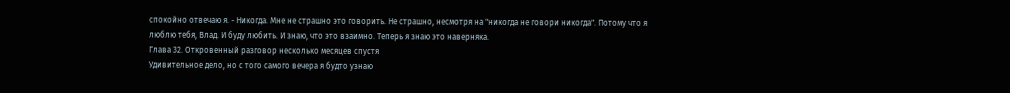спокойно отвечаю я. - Никогда. Мне не страшно это говорить. Не страшно, несмотря на "никогда не говори никогда". Потому что я люблю тебя, Влад. И буду любить. И знаю, что это взаимно. Теперь я знаю это наверняка.
Глава 32. Откровенный разговор несколько месяцев спустя
Удивительное дело, но с того самого вечера я будто узнаю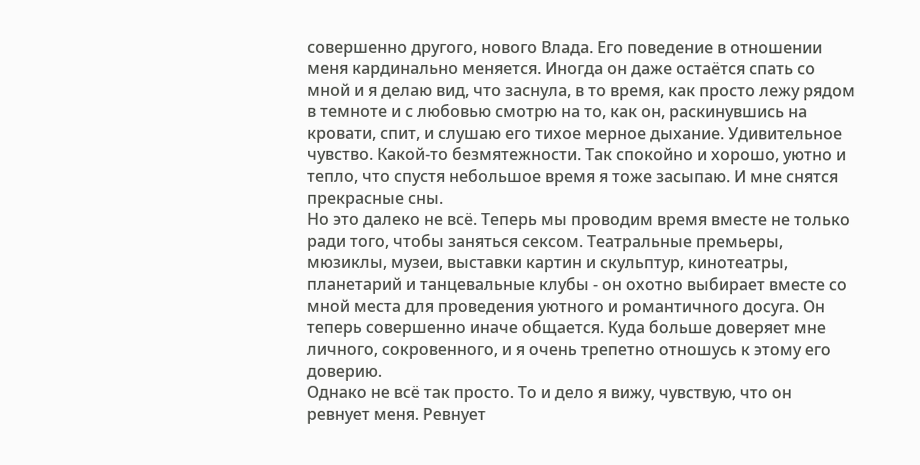совершенно другого, нового Влада. Его поведение в отношении меня кардинально меняется. Иногда он даже остаётся спать со мной и я делаю вид, что заснула, в то время, как просто лежу рядом в темноте и с любовью смотрю на то, как он, раскинувшись на кровати, спит, и слушаю его тихое мерное дыхание. Удивительное чувство. Какой-то безмятежности. Так спокойно и хорошо, уютно и тепло, что спустя небольшое время я тоже засыпаю. И мне снятся прекрасные сны.
Но это далеко не всё. Теперь мы проводим время вместе не только ради того, чтобы заняться сексом. Театральные премьеры, мюзиклы, музеи, выставки картин и скульптур, кинотеатры, планетарий и танцевальные клубы - он охотно выбирает вместе со мной места для проведения уютного и романтичного досуга. Он теперь совершенно иначе общается. Куда больше доверяет мне личного, сокровенного, и я очень трепетно отношусь к этому его доверию.
Однако не всё так просто. То и дело я вижу, чувствую, что он ревнует меня. Ревнует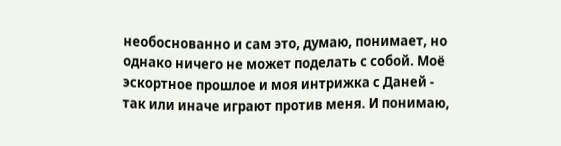необоснованно и сам это, думаю, понимает, но однако ничего не может поделать с собой. Моё эскортное прошлое и моя интрижка с Даней - так или иначе играют против меня. И понимаю,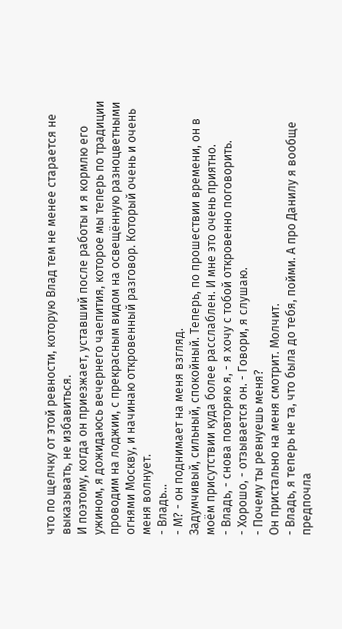что по щелчку от этой ревности, которую Влад тем не менее старается не выказывать, не избавиться.
И поэтому, когда он приезжает, уставший после работы и я кормлю его ужином, я дожидаюсь вечернего чаепития, которое мы теперь по традиции проводим на лоджии, с прекрасным видом на освещённую разноцветными огнями Москву, и начинаю откровенный разговор. Который очень и очень меня волнует.
- Владь...
- М? - он поднимает на меня взгляд.
Задумчивый, сильный, спокойный. Теперь, по прошествии времени, он в моём присутствии куда более расслаблен. И мне это очень приятно.
- Владь, - снова повторяю я, - я хочу с тобой откровенно поговорить.
- Хорошо, - отзывается он. - Говори, я слушаю.
- Почему ты ревнуешь меня?
Он пристально на меня смотрит. Молчит.
- Владь, я теперь не та, что была до тебя, пойми. А про Данилу я вообще предпочла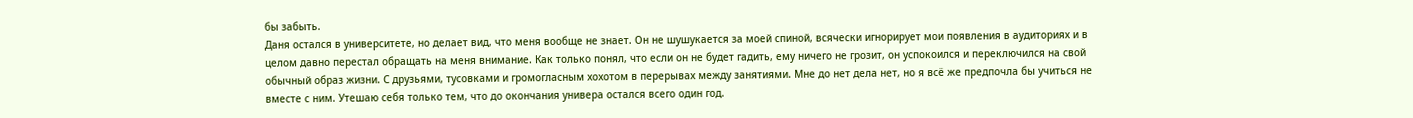бы забыть.
Даня остался в университете, но делает вид, что меня вообще не знает. Он не шушукается за моей спиной, всячески игнорирует мои появления в аудиториях и в целом давно перестал обращать на меня внимание. Как только понял, что если он не будет гадить, ему ничего не грозит, он успокоился и переключился на свой обычный образ жизни. С друзьями, тусовками и громогласным хохотом в перерывах между занятиями. Мне до нет дела нет, но я всё же предпочла бы учиться не вместе с ним. Утешаю себя только тем, что до окончания универа остался всего один год.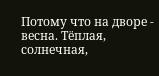Потому что на дворе - весна. Тёплая, солнечная,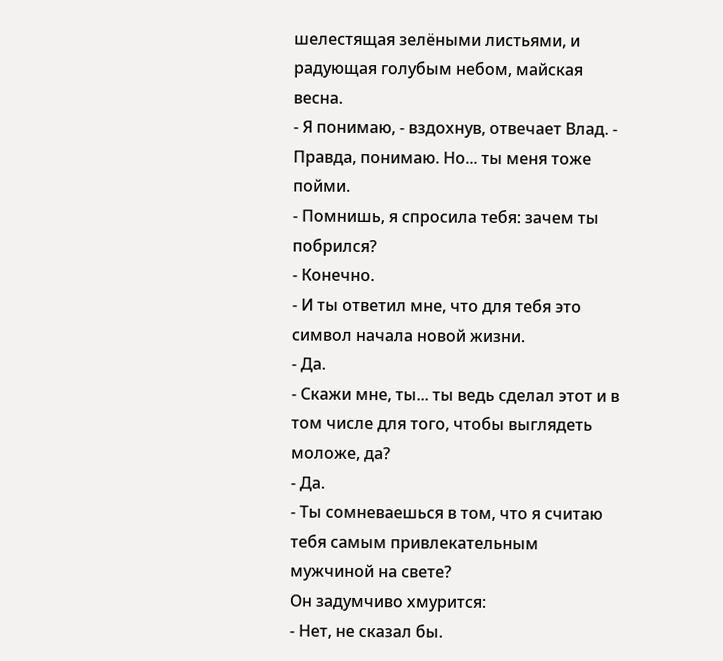шелестящая зелёными листьями, и радующая голубым небом, майская весна.
- Я понимаю, - вздохнув, отвечает Влад. - Правда, понимаю. Но... ты меня тоже пойми.
- Помнишь, я спросила тебя: зачем ты побрился?
- Конечно.
- И ты ответил мне, что для тебя это символ начала новой жизни.
- Да.
- Скажи мне, ты... ты ведь сделал этот и в том числе для того, чтобы выглядеть моложе, да?
- Да.
- Ты сомневаешься в том, что я считаю тебя самым привлекательным мужчиной на свете?
Он задумчиво хмурится:
- Нет, не сказал бы.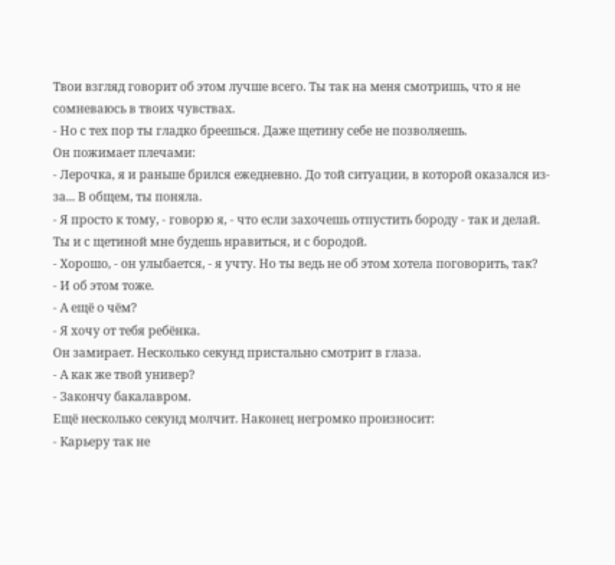Твои взгляд говорит об этом лучше всего. Ты так на меня смотришь, что я не сомневаюсь в твоих чувствах.
- Но с тех пор ты гладко бреешься. Даже щетину себе не позволяешь.
Он пожимает плечами:
- Лерочка, я и раньше брился ежедневно. До той ситуации, в которой оказался из-за... В общем, ты поняла.
- Я просто к тому, - говорю я, - что если захочешь отпустить бороду - так и делай. Ты и с щетиной мне будешь нравиться, и с бородой.
- Хорошо, - он улыбается, - я учту. Но ты ведь не об этом хотела поговорить, так?
- И об этом тоже.
- А ещё о чём?
- Я хочу от тебя ребёнка.
Он замирает. Несколько секунд пристально смотрит в глаза.
- А как же твой универ?
- Закончу бакалавром.
Ещё несколько секунд молчит. Наконец негромко произносит:
- Карьеру так не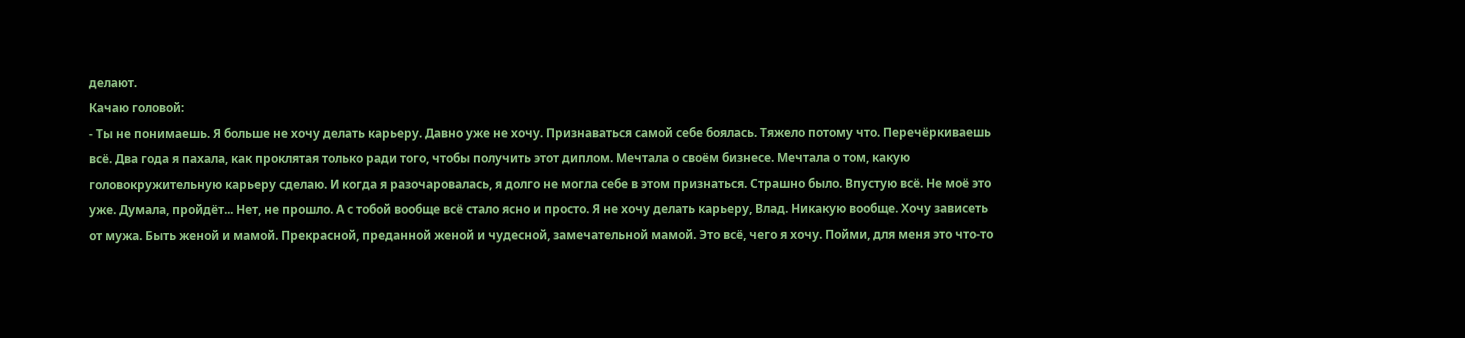делают.
Качаю головой:
- Ты не понимаешь. Я больше не хочу делать карьеру. Давно уже не хочу. Признаваться самой себе боялась. Тяжело потому что. Перечёркиваешь всё. Два года я пахала, как проклятая только ради того, чтобы получить этот диплом. Мечтала о своём бизнесе. Мечтала о том, какую головокружительную карьеру сделаю. И когда я разочаровалась, я долго не могла себе в этом признаться. Страшно было. Впустую всё. Не моё это уже. Думала, пройдёт... Нет, не прошло. А с тобой вообще всё стало ясно и просто. Я не хочу делать карьеру, Влад. Никакую вообще. Хочу зависеть от мужа. Быть женой и мамой. Прекрасной, преданной женой и чудесной, замечательной мамой. Это всё, чего я хочу. Пойми, для меня это что-то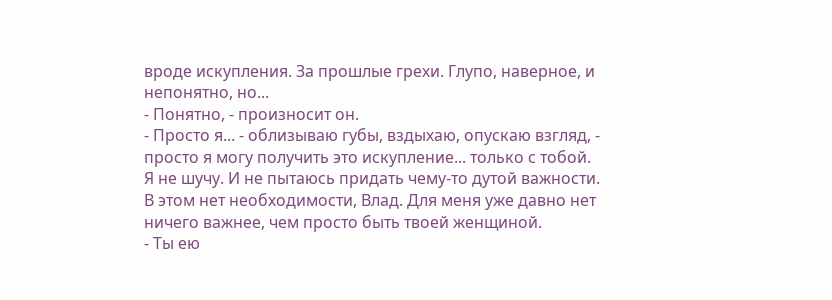вроде искупления. За прошлые грехи. Глупо, наверное, и непонятно, но...
- Понятно, - произносит он.
- Просто я... - облизываю губы, вздыхаю, опускаю взгляд, - просто я могу получить это искупление... только с тобой. Я не шучу. И не пытаюсь придать чему-то дутой важности. В этом нет необходимости, Влад. Для меня уже давно нет ничего важнее, чем просто быть твоей женщиной.
- Ты ею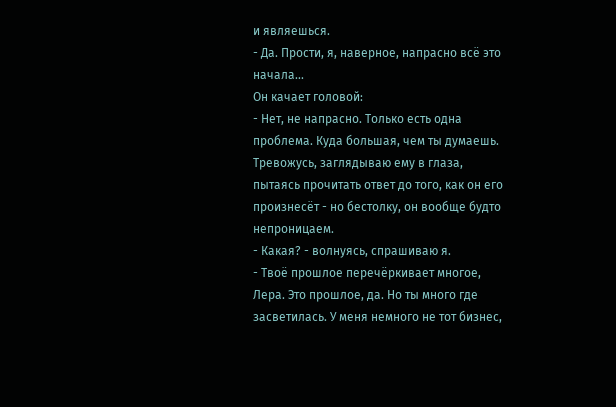и являешься.
- Да. Прости, я, наверное, напрасно всё это начала...
Он качает головой:
- Нет, не напрасно. Только есть одна проблема. Куда большая, чем ты думаешь.
Тревожусь, заглядываю ему в глаза, пытаясь прочитать ответ до того, как он его произнесёт - но бестолку, он вообще будто непроницаем.
- Какая? - волнуясь, спрашиваю я.
- Твоё прошлое перечёркивает многое, Лера. Это прошлое, да. Но ты много где засветилась. У меня немного не тот бизнес,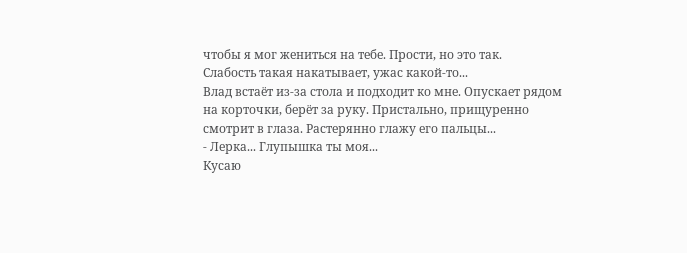чтобы я мог жениться на тебе. Прости, но это так.
Слабость такая накатывает, ужас какой-то...
Влад встаёт из-за стола и подходит ко мне. Опускает рядом на корточки, берёт за руку. Пристально, прищуренно смотрит в глаза. Растерянно глажу его пальцы...
- Лерка... Глупышка ты моя...
Кусаю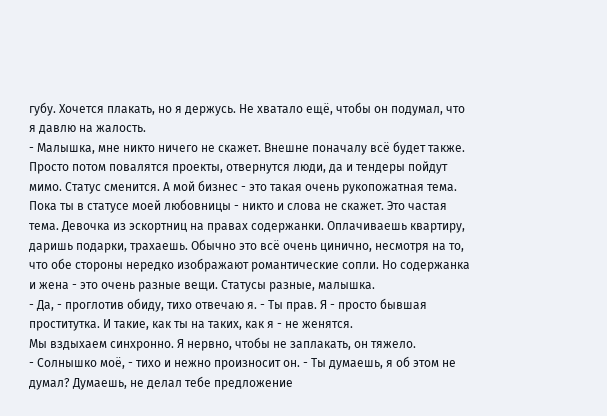губу. Хочется плакать, но я держусь. Не хватало ещё, чтобы он подумал, что я давлю на жалость.
- Малышка, мне никто ничего не скажет. Внешне поначалу всё будет также. Просто потом повалятся проекты, отвернутся люди, да и тендеры пойдут мимо. Статус сменится. А мой бизнес - это такая очень рукопожатная тема. Пока ты в статусе моей любовницы - никто и слова не скажет. Это частая тема. Девочка из эскортниц на правах содержанки. Оплачиваешь квартиру, даришь подарки, трахаешь. Обычно это всё очень цинично, несмотря на то, что обе стороны нередко изображают романтические сопли. Но содержанка и жена - это очень разные вещи. Статусы разные, малышка.
- Да, - проглотив обиду, тихо отвечаю я. - Ты прав. Я - просто бывшая проститутка. И такие, как ты на таких, как я - не женятся.
Мы вздыхаем синхронно. Я нервно, чтобы не заплакать, он тяжело.
- Солнышко моё, - тихо и нежно произносит он. - Ты думаешь, я об этом не думал? Думаешь, не делал тебе предложение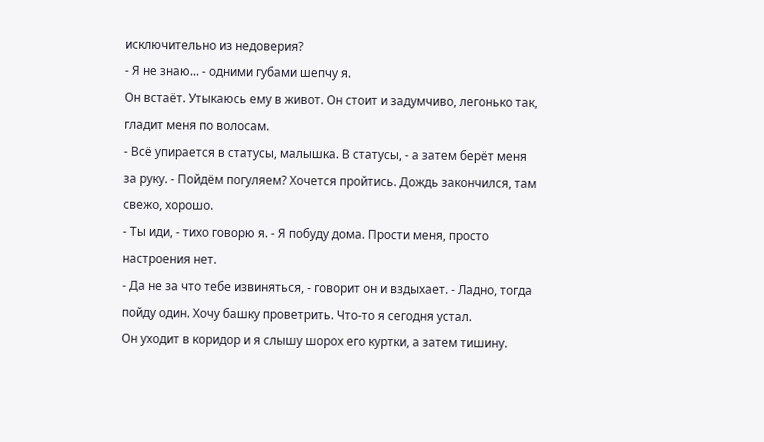исключительно из недоверия?
- Я не знаю... - одними губами шепчу я.
Он встаёт. Утыкаюсь ему в живот. Он стоит и задумчиво, легонько так, гладит меня по волосам.
- Всё упирается в статусы, малышка. В статусы, - а затем берёт меня за руку. - Пойдём погуляем? Хочется пройтись. Дождь закончился, там свежо, хорошо.
- Ты иди, - тихо говорю я. - Я побуду дома. Прости меня, просто настроения нет.
- Да не за что тебе извиняться, - говорит он и вздыхает. - Ладно, тогда пойду один. Хочу башку проветрить. Что-то я сегодня устал.
Он уходит в коридор и я слышу шорох его куртки, а затем тишину.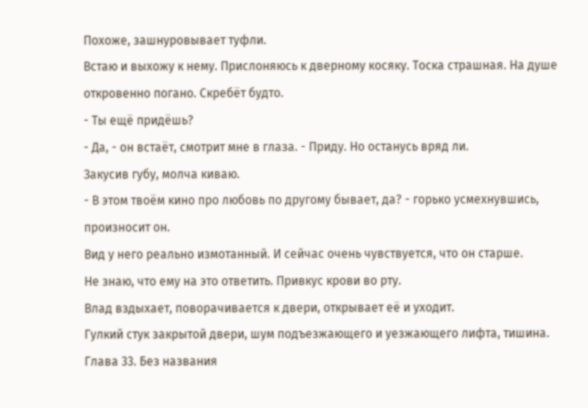Похоже, зашнуровывает туфли.
Встаю и выхожу к нему. Прислоняюсь к дверному косяку. Тоска страшная. На душе откровенно погано. Скребёт будто.
- Ты ещё придёшь?
- Да, - он встаёт, смотрит мне в глаза. - Приду. Но останусь вряд ли.
Закусив губу, молча киваю.
- В этом твоём кино про любовь по другому бывает, да? - горько усмехнувшись, произносит он.
Вид у него реально измотанный. И сейчас очень чувствуется, что он старше.
Не знаю, что ему на это ответить. Привкус крови во рту.
Влад вздыхает, поворачивается к двери, открывает её и уходит.
Гулкий стук закрытой двери, шум подъезжающего и уезжающего лифта, тишина.
Глава 33. Без названия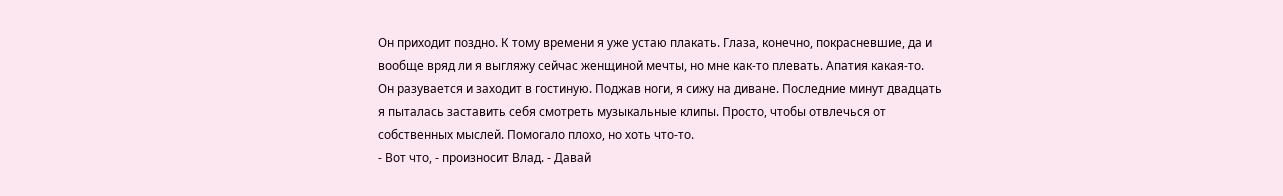Он приходит поздно. К тому времени я уже устаю плакать. Глаза, конечно, покрасневшие, да и вообще вряд ли я выгляжу сейчас женщиной мечты, но мне как-то плевать. Апатия какая-то.
Он разувается и заходит в гостиную. Поджав ноги, я сижу на диване. Последние минут двадцать я пыталась заставить себя смотреть музыкальные клипы. Просто, чтобы отвлечься от собственных мыслей. Помогало плохо, но хоть что-то.
- Вот что, - произносит Влад. - Давай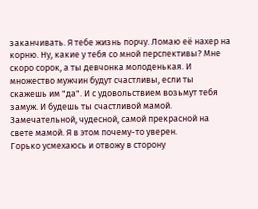заканчивать. Я тебе жизнь порчу. Ломаю её нахер на корню. Ну, какие у тебя со мной перспективы? Мне скоро сорок, а ты девчонка молоденькая. И множество мужчин будут счастливы, если ты скажешь им "да". И с удовольствием возьмут тебя замуж. И будешь ты счастливой мамой. Замечательной, чудесной, самой прекрасной на свете мамой. Я в этом почему-то уверен.
Горько усмехаюсь и отвожу в сторону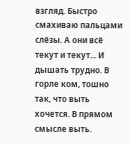взгляд. Быстро смахиваю пальцами слёзы. А они всё текут и текут... И дышать трудно. В горле ком, тошно так, что выть хочется. В прямом смысле выть.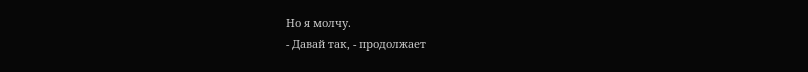Но я молчу.
- Давай так, - продолжает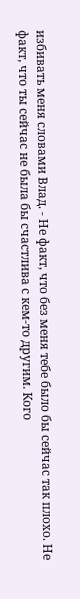избивать меня словами Влад. - Не факт, что без меня тебе было бы сейчас так плохо. Не факт, что ты сейчас не была бы счастлива с кем-то другим. Кого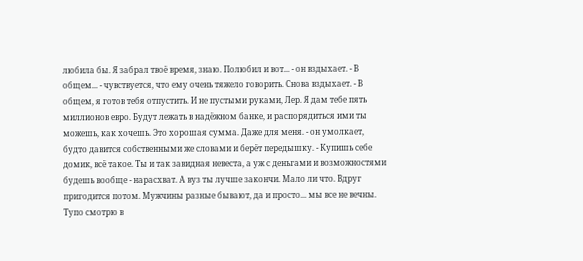любила бы. Я забрал твоё время, знаю. Полюбил и вот... - он вздыхает. - В общем... - чувствуется, что ему очень тяжело говорить. Снова вздыхает. - В общем, я готов тебя отпустить. И не пустыми руками, Лер. Я дам тебе пять миллионов евро. Будут лежать в надёжном банке, и распорядиться ими ты можешь, как хочешь. Это хорошая сумма. Даже для меня. - он умолкает, будто давится собственными же словами и берёт передышку. - Купишь себе домик, всё такое. Ты и так завидная невеста, а уж с деньгами и возможностями будешь вообще - нарасхват. А вуз ты лучше закончи. Мало ли что. Вдруг пригодится потом. Мужчины разные бывают, да и просто... мы все не вечны.
Тупо смотрю в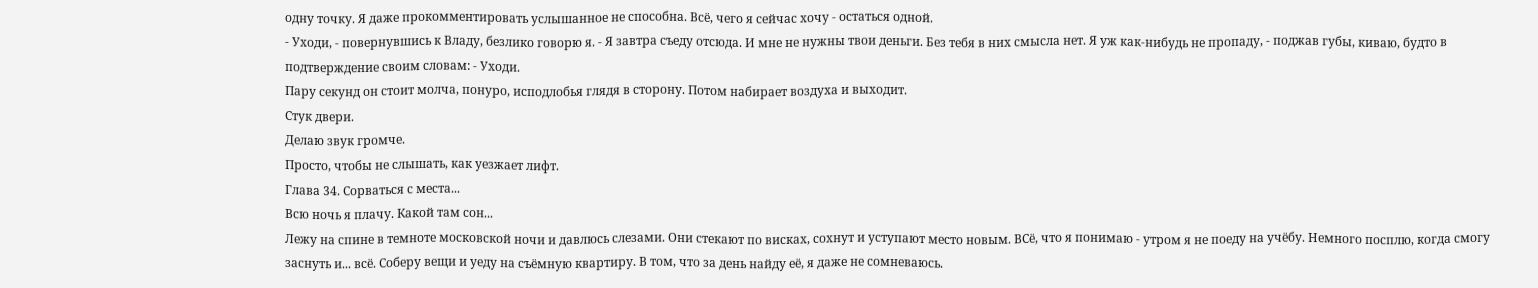одну точку. Я даже прокомментировать услышанное не способна. Всё, чего я сейчас хочу - остаться одной.
- Уходи, - повернувшись к Владу, безлико говорю я. - Я завтра съеду отсюда. И мне не нужны твои деньги. Без тебя в них смысла нет. Я уж как-нибудь не пропаду, - поджав губы, киваю, будто в подтверждение своим словам: - Уходи.
Пару секунд он стоит молча, понуро, исподлобья глядя в сторону. Потом набирает воздуха и выходит.
Стук двери.
Делаю звук громче.
Просто, чтобы не слышать, как уезжает лифт.
Глава 34. Сорваться с места...
Всю ночь я плачу. Какой там сон...
Лежу на спине в темноте московской ночи и давлюсь слезами. Они стекают по висках, сохнут и уступают место новым. ВСё, что я понимаю - утром я не поеду на учёбу. Немного посплю, когда смогу заснуть и... всё. Соберу вещи и уеду на съёмную квартиру. В том, что за день найду её, я даже не сомневаюсь.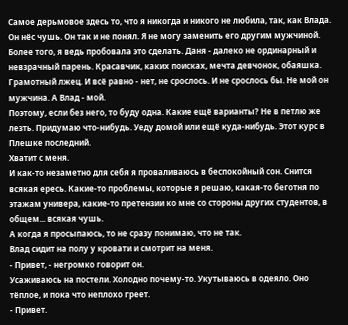Самое дерьмовое здесь то, что я никогда и никого не любила, так, как Влада. Он нёс чушь. Он так и не понял. Я не могу заменить его другим мужчиной. Более того, я ведь пробовала это сделать. Даня - далеко не ординарный и невзрачный парень. Красавчик, каких поисках, мечта девчонок, обаяшка. Грамотный лжец. И всё равно - нет, не срослось. И не срослось бы. Не мой он мужчина. А Влад - мой.
Поэтому, если без него, то буду одна. Какие ещё варианты? Не в петлю же лезть. Придумаю что-нибудь. Уеду домой или ещё куда-нибудь. Этот курс в Плешке последний.
Хватит с меня.
И как-то незаметно для себя я проваливаюсь в беспокойный сон. Снится всякая ересь. Какие-то проблемы, которые я решаю, какая-то беготня по этажам универа, какие-то претензии ко мне со стороны других студентов, в общем... всякая чушь.
А когда я просыпаюсь, то не сразу понимаю, что не так.
Влад сидит на полу у кровати и смотрит на меня.
- Привет, - негромко говорит он.
Усаживаюсь на постели. Холодно почему-то. Укутываюсь в одеяло. Оно тёплое, и пока что неплохо греет.
- Привет.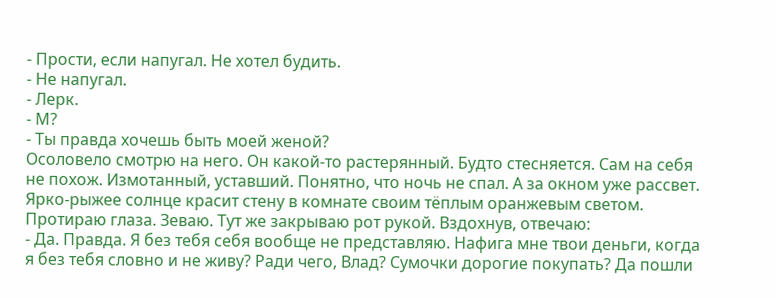- Прости, если напугал. Не хотел будить.
- Не напугал.
- Лерк.
- М?
- Ты правда хочешь быть моей женой?
Осоловело смотрю на него. Он какой-то растерянный. Будто стесняется. Сам на себя не похож. Измотанный, уставший. Понятно, что ночь не спал. А за окном уже рассвет. Ярко-рыжее солнце красит стену в комнате своим тёплым оранжевым светом.
Протираю глаза. Зеваю. Тут же закрываю рот рукой. Вздохнув, отвечаю:
- Да. Правда. Я без тебя себя вообще не представляю. Нафига мне твои деньги, когда я без тебя словно и не живу? Ради чего, Влад? Сумочки дорогие покупать? Да пошли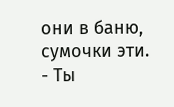они в баню, сумочки эти.
- Ты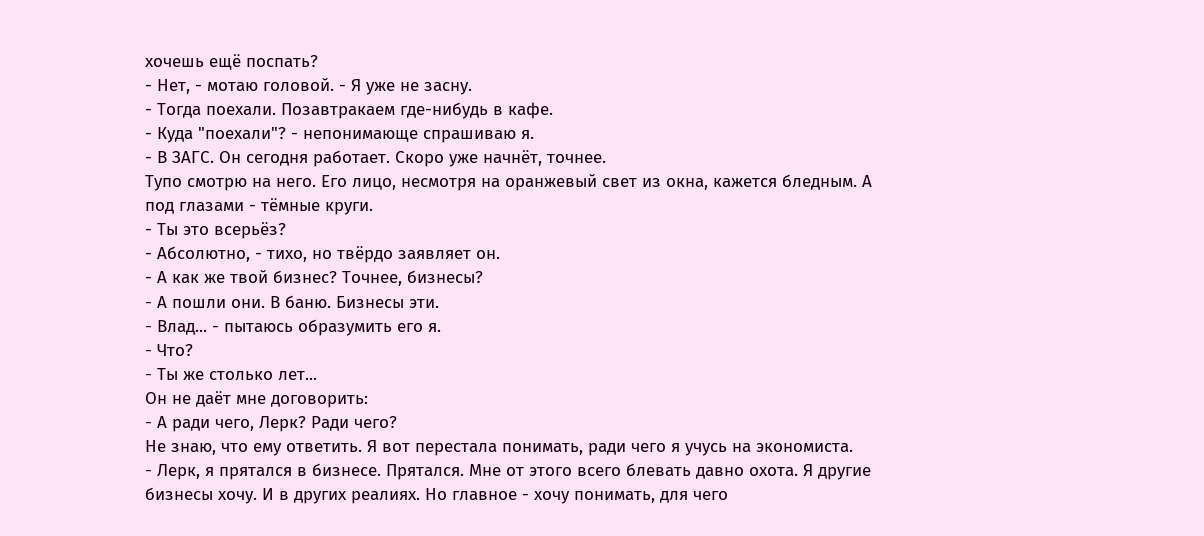хочешь ещё поспать?
- Нет, - мотаю головой. - Я уже не засну.
- Тогда поехали. Позавтракаем где-нибудь в кафе.
- Куда "поехали"? - непонимающе спрашиваю я.
- В ЗАГС. Он сегодня работает. Скоро уже начнёт, точнее.
Тупо смотрю на него. Его лицо, несмотря на оранжевый свет из окна, кажется бледным. А под глазами - тёмные круги.
- Ты это всерьёз?
- Абсолютно, - тихо, но твёрдо заявляет он.
- А как же твой бизнес? Точнее, бизнесы?
- А пошли они. В баню. Бизнесы эти.
- Влад... - пытаюсь образумить его я.
- Что?
- Ты же столько лет...
Он не даёт мне договорить:
- А ради чего, Лерк? Ради чего?
Не знаю, что ему ответить. Я вот перестала понимать, ради чего я учусь на экономиста.
- Лерк, я прятался в бизнесе. Прятался. Мне от этого всего блевать давно охота. Я другие бизнесы хочу. И в других реалиях. Но главное - хочу понимать, для чего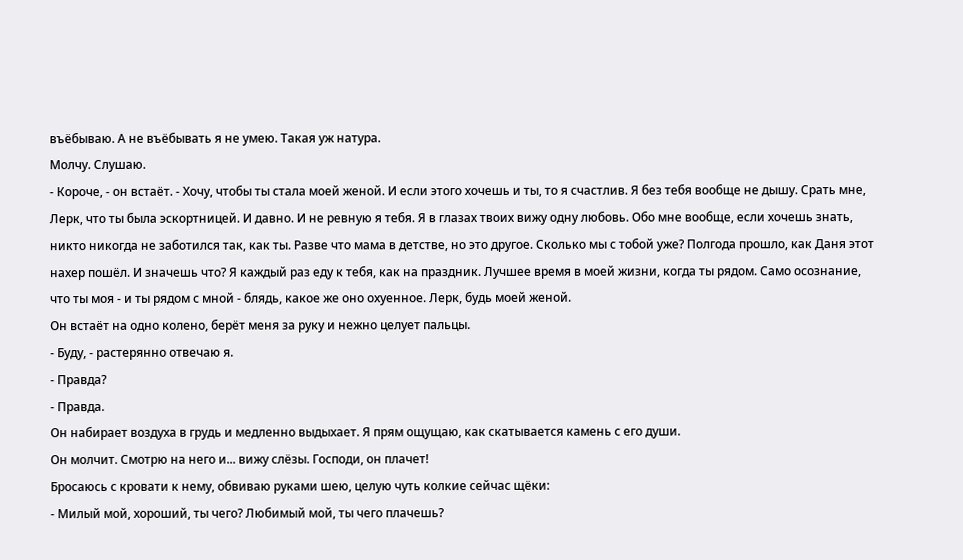въёбываю. А не въёбывать я не умею. Такая уж натура.
Молчу. Слушаю.
- Короче, - он встаёт. - Хочу, чтобы ты стала моей женой. И если этого хочешь и ты, то я счастлив. Я без тебя вообще не дышу. Срать мне, Лерк, что ты была эскортницей. И давно. И не ревную я тебя. Я в глазах твоих вижу одну любовь. Обо мне вообще, если хочешь знать, никто никогда не заботился так, как ты. Разве что мама в детстве, но это другое. Сколько мы с тобой уже? Полгода прошло, как Даня этот нахер пошёл. И значешь что? Я каждый раз еду к тебя, как на праздник. Лучшее время в моей жизни, когда ты рядом. Само осознание, что ты моя - и ты рядом с мной - блядь, какое же оно охуенное. Лерк, будь моей женой.
Он встаёт на одно колено, берёт меня за руку и нежно целует пальцы.
- Буду, - растерянно отвечаю я.
- Правда?
- Правда.
Он набирает воздуха в грудь и медленно выдыхает. Я прям ощущаю, как скатывается камень с его души.
Он молчит. Смотрю на него и... вижу слёзы. Господи, он плачет!
Бросаюсь с кровати к нему, обвиваю руками шею, целую чуть колкие сейчас щёки:
- Милый мой, хороший, ты чего? Любимый мой, ты чего плачешь?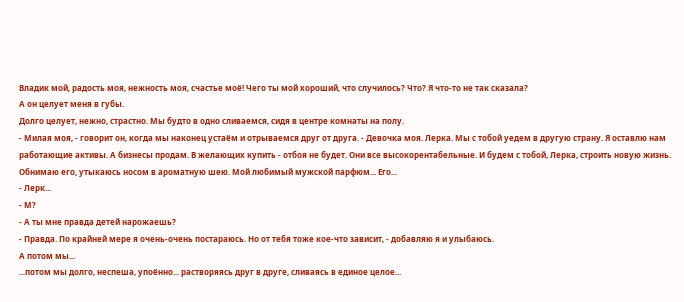Владик мой, радость моя, нежность моя, счастье моё! Чего ты мой хороший, что случилось? Что? Я что-то не так сказала?
А он целует меня в губы.
Долго целует, нежно, страстно. Мы будто в одно сливаемся, сидя в центре комнаты на полу.
- Милая моя, - говорит он, когда мы наконец устаём и отрываемся друг от друга. - Девочка моя. Лерка. Мы с тобой уедем в другую страну. Я оставлю нам работающие активы. А бизнесы продам. В желающих купить - отбоя не будет. Они все высокорентабельные. И будем с тобой, Лерка, строить новую жизнь.
Обнимаю его, утыкаюсь носом в ароматную шею. Мой любимый мужской парфюм... Его...
- Лерк...
- М?
- А ты мне правда детей нарожаешь?
- Правда. По крайней мере я очень-очень постараюсь. Но от тебя тоже кое-что зависит, - добавляю я и улыбаюсь.
А потом мы...
...потом мы долго, неспеша, упоённо... растворяясь друг в друге, сливаясь в единое целое...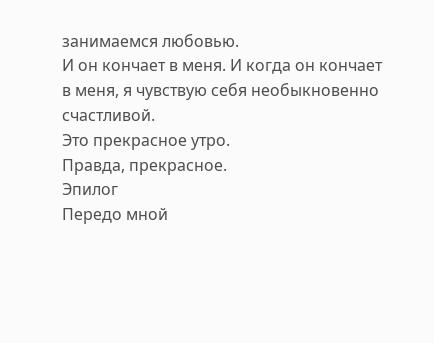занимаемся любовью.
И он кончает в меня. И когда он кончает в меня, я чувствую себя необыкновенно счастливой.
Это прекрасное утро.
Правда, прекрасное.
Эпилог
Передо мной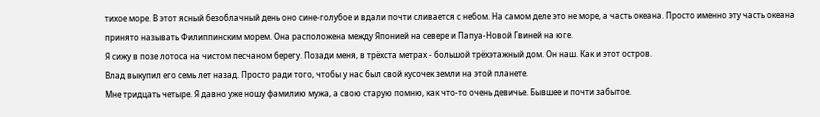тихое море. В этот ясный безоблачный день оно сине-голубое и вдали почти сливается с небом. На самом деле это не море, а часть океана. Просто именно эту часть океана принято называть Филиппинским морем. Она расположена между Японией на севере и Папуа-Новой Гвиней на юге.
Я сижу в позе лотоса на чистом песчаном берегу. Позади меня, в трёхста метрах - большой трёхэтажный дом. Он наш. Как и этот остров.
Влад выкупил его семь лет назад. Просто ради того, чтобы у нас был свой кусочек земли на этой планете.
Мне тридцать четыре. Я давно уже ношу фамилию мужа, а свою старую помню, как что-то очень девичье. Бывшее и почти забытое.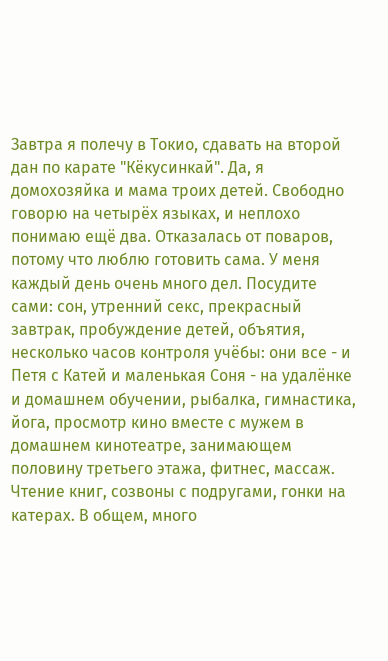Завтра я полечу в Токио, сдавать на второй дан по карате "Кёкусинкай". Да, я домохозяйка и мама троих детей. Свободно говорю на четырёх языках, и неплохо понимаю ещё два. Отказалась от поваров, потому что люблю готовить сама. У меня каждый день очень много дел. Посудите сами: сон, утренний секс, прекрасный завтрак, пробуждение детей, объятия, несколько часов контроля учёбы: они все - и Петя с Катей и маленькая Соня - на удалёнке и домашнем обучении, рыбалка, гимнастика, йога, просмотр кино вместе с мужем в домашнем кинотеатре, занимающем половину третьего этажа, фитнес, массаж. Чтение книг, созвоны с подругами, гонки на катерах. В общем, много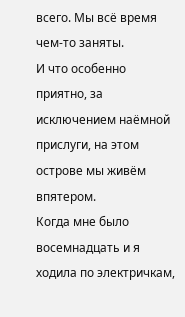всего. Мы всё время чем-то заняты.
И что особенно приятно, за исключением наёмной прислуги, на этом острове мы живём впятером.
Когда мне было восемнадцать и я ходила по электричкам,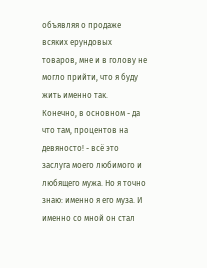объявляя о продаже всяких ерундовых товаров, мне и в голову не могло прийти, что я буду жить именно так.
Конечно, в основном - да что там, процентов на девяносто! - всё это заслуга моего любимого и любящего мужа. Но я точно знаю: именно я его муза. И именно со мной он стал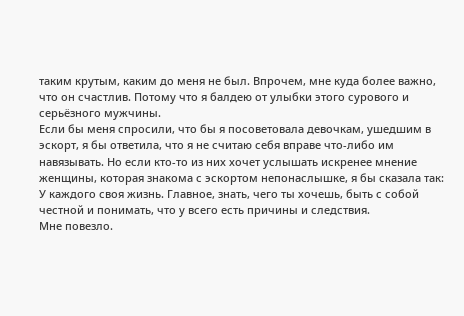таким крутым, каким до меня не был. Впрочем, мне куда более важно, что он счастлив. Потому что я балдею от улыбки этого сурового и серьёзного мужчины.
Если бы меня спросили, что бы я посоветовала девочкам, ушедшим в эскорт, я бы ответила, что я не считаю себя вправе что-либо им навязывать. Но если кто-то из них хочет услышать искренее мнение женщины, которая знакома с эскортом непонаслышке, я бы сказала так:
У каждого своя жизнь. Главное, знать, чего ты хочешь, быть с собой честной и понимать, что у всего есть причины и следствия.
Мне повезло.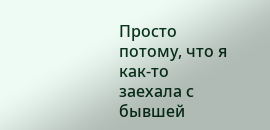Просто потому, что я как-то заехала с бывшей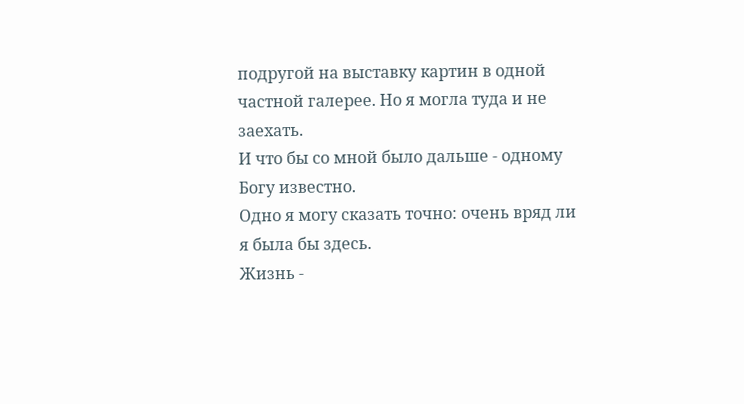подругой на выставку картин в одной частной галерее. Но я могла туда и не заехать.
И что бы со мной было дальше - одному Богу известно.
Одно я могу сказать точно: очень вряд ли я была бы здесь.
Жизнь -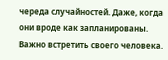череда случайностей. Даже, когда они вроде как запланированы.
Важно встретить своего человека.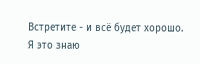Встретите - и всё будет хорошо.
Я это знаю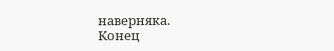наверняка.
Конец